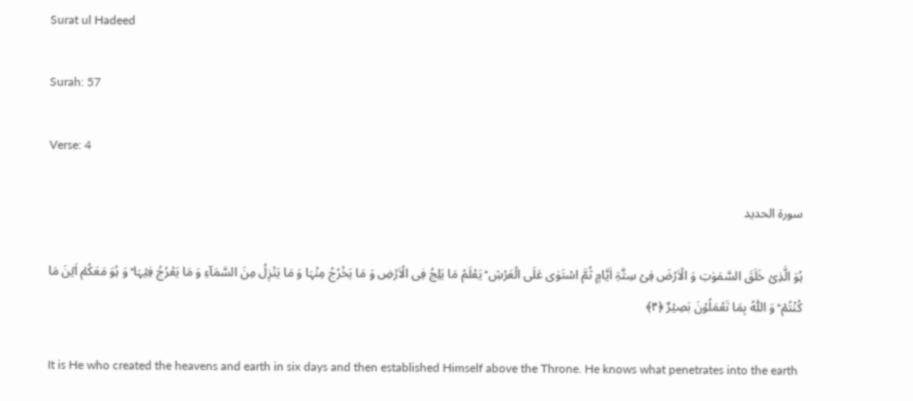Surat ul Hadeed

Surah: 57

Verse: 4

سورة الحديد

ہُوَ الَّذِیۡ خَلَقَ السَّمٰوٰتِ وَ الۡاَرۡضَ فِیۡ سِتَّۃِ اَیَّامٍ ثُمَّ اسۡتَوٰی عَلَی الۡعَرۡشِ ؕ یَعۡلَمُ مَا یَلِجُ فِی الۡاَرۡضِ وَ مَا یَخۡرُجُ مِنۡہَا وَ مَا یَنۡزِلُ مِنَ السَّمَآءِ وَ مَا یَعۡرُجُ فِیۡہَا ؕ وَ ہُوَ مَعَکُمۡ اَیۡنَ مَا کُنۡتُمۡ ؕ وَ اللّٰہُ بِمَا تَعۡمَلُوۡنَ بَصِیۡرٌ ﴿۴﴾

It is He who created the heavens and earth in six days and then established Himself above the Throne. He knows what penetrates into the earth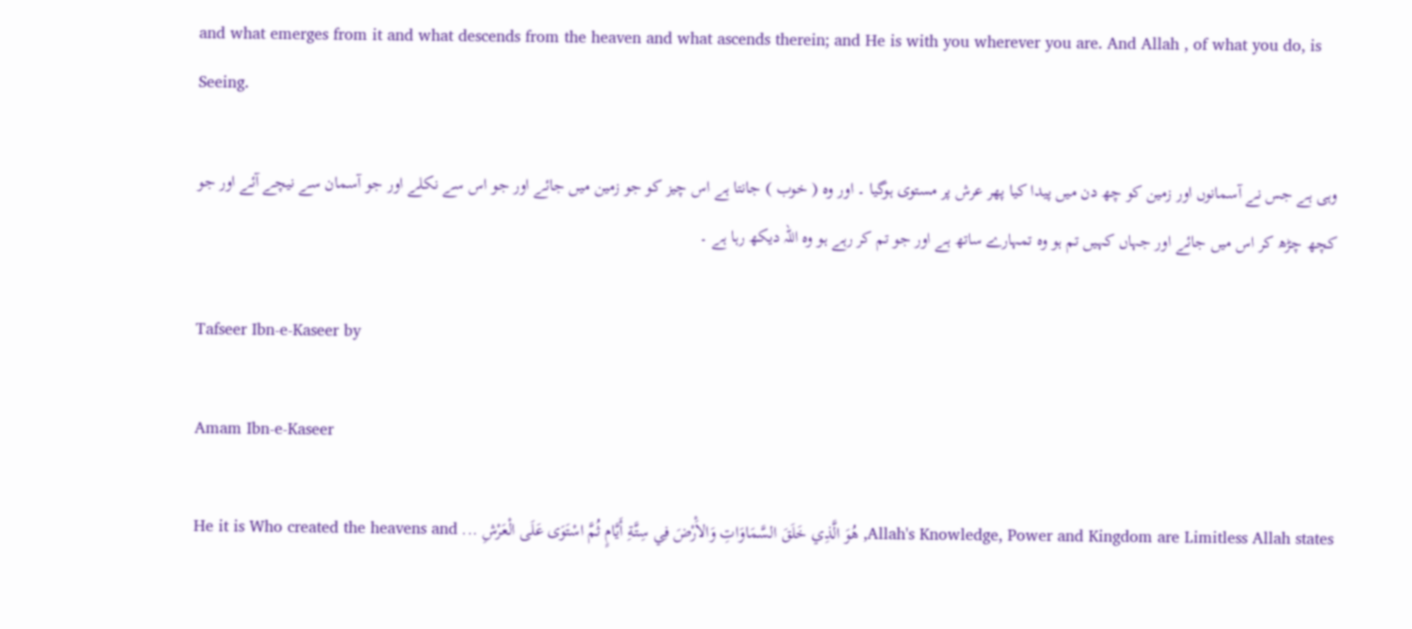and what emerges from it and what descends from the heaven and what ascends therein; and He is with you wherever you are. And Allah , of what you do, is Seeing.

وہی ہے جس نے آسمانوں اور زمین کو چھ دن میں پیدا کیا پھر عرش پر مستوی ہوگیا ۔ اور وہ ( خوب ) جانتا ہے اس چیز کو جو زمین میں جائے اور جو اس سے نکلے اور جو آسمان سے نیچے آئے اور جو کچھ چڑھ کر اس میں جائے اور جہاں کہیں تم ہو وہ تمہارے ساتھ ہے اور جو تم کر رہے ہو وہ اللہ دیکھ رہا ہے ۔

Tafseer Ibn-e-Kaseer by

Amam Ibn-e-Kaseer

Allah's Knowledge, Power and Kingdom are Limitless Allah states, هُوَ الَّذِي خَلَقَ السَّمَاوَاتِ وَالاَْرْضَ فِي سِتَّةِ أَيَّامٍ ثُمَّ اسْتَوَى عَلَى الْعَرْشِ ... He it is Who created the heavens and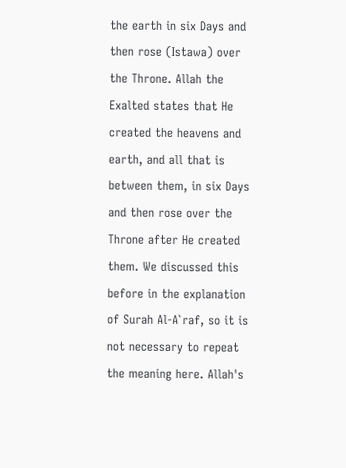the earth in six Days and then rose (Istawa) over the Throne. Allah the Exalted states that He created the heavens and earth, and all that is between them, in six Days and then rose over the Throne after He created them. We discussed this before in the explanation of Surah Al-A`raf, so it is not necessary to repeat the meaning here. Allah's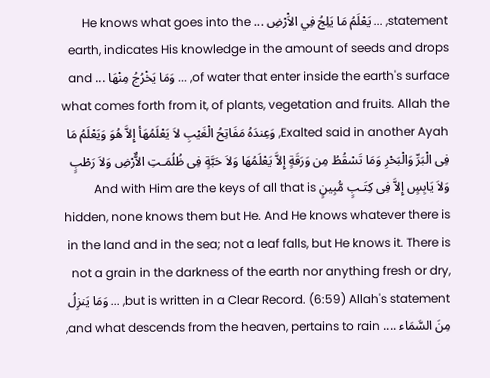statement, ... يَعْلَمُ مَا يَلِجُ فِي الاَْرْضِ ... He knows what goes into the earth, indicates His knowledge in the amount of seeds and drops of water that enter inside the earth's surface, ... وَمَا يَخْرُجُ مِنْهَا ... and what comes forth from it, of plants, vegetation and fruits. Allah the Exalted said in another Ayah, وَعِندَهُ مَفَاتِحُ الْغَيْبِ لاَ يَعْلَمُهَأ إِلاَّ هُوَ وَيَعْلَمُ مَا فِى الْبَرِّ وَالْبَحْرِ وَمَا تَسْقُطُ مِن وَرَقَةٍ إِلاَّ يَعْلَمُهَا وَلاَ حَبَّةٍ فِى ظُلُمَـتِ الاٌّرْضِ وَلاَ رَطْبٍ وَلاَ يَابِسٍ إِلاَّ فِى كِتَـبٍ مُّبِينٍ And with Him are the keys of all that is hidden, none knows them but He. And He knows whatever there is in the land and in the sea; not a leaf falls, but He knows it. There is not a grain in the darkness of the earth nor anything fresh or dry, but is written in a Clear Record. (6:59) Allah's statement, ... وَمَا يَنزِلُ مِنَ السَّمَاء .... and what descends from the heaven, pertains to rain,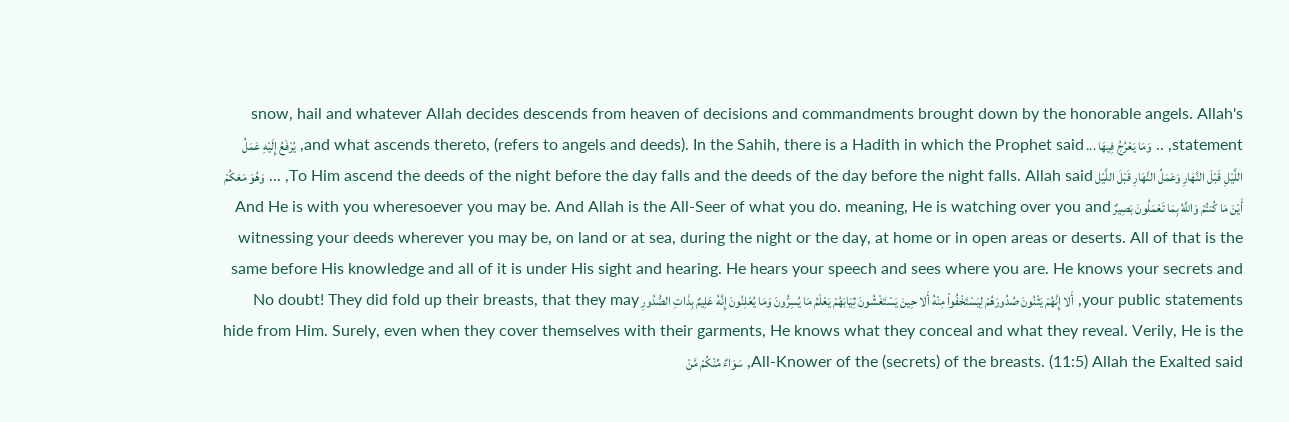snow, hail and whatever Allah decides descends from heaven of decisions and commandments brought down by the honorable angels. Allah's statement, .. وَمَا يَعْرُجُ فِيهَا ... and what ascends thereto, (refers to angels and deeds). In the Sahih, there is a Hadith in which the Prophet said, يُرْفَعُ إِلَيْهِ عَمَلُ اللَّيْلِ قَبْلَ النَّهَارِ وَعَمَلُ النَّهَارِ قَبْلَ اللَّيْل To Him ascend the deeds of the night before the day falls and the deeds of the day before the night falls. Allah said, ... وَهُوَ مَعَكُمْ أَيْنَ مَا كُنتُمْ وَاللَّهُ بِمَا تَعْمَلُونَ بَصِيرٌ And He is with you wheresoever you may be. And Allah is the All-Seer of what you do. meaning, He is watching over you and witnessing your deeds wherever you may be, on land or at sea, during the night or the day, at home or in open areas or deserts. All of that is the same before His knowledge and all of it is under His sight and hearing. He hears your speech and sees where you are. He knows your secrets and your public statements, أَلا إِنَّهُمْ يَثْنُونَ صُدُورَهُمْ لِيَسْتَخْفُواْ مِنْهُ أَلا حِينَ يَسْتَغْشُونَ ثِيَابَهُمْ يَعْلَمُ مَا يُسِرُّونَ وَمَا يُعْلِنُونَ إِنَّهُ عَلِيمٌ بِذَاتِ الصُّدُورِ No doubt! They did fold up their breasts, that they may hide from Him. Surely, even when they cover themselves with their garments, He knows what they conceal and what they reveal. Verily, He is the All-Knower of the (secrets) of the breasts. (11:5) Allah the Exalted said, سَوَاءٌ مِّنْكُمْ مَّنْ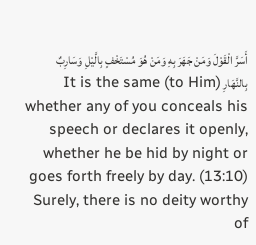أَسَرَّ الْقَوْلَ وَمَنْ جَهَرَ بِهِ وَمَنْ هُوَ مُسْتَخْفٍ بِالَّيْلِ وَسَارِبٌ بِالنَّهَارِ It is the same (to Him) whether any of you conceals his speech or declares it openly, whether he be hid by night or goes forth freely by day. (13:10) Surely, there is no deity worthy of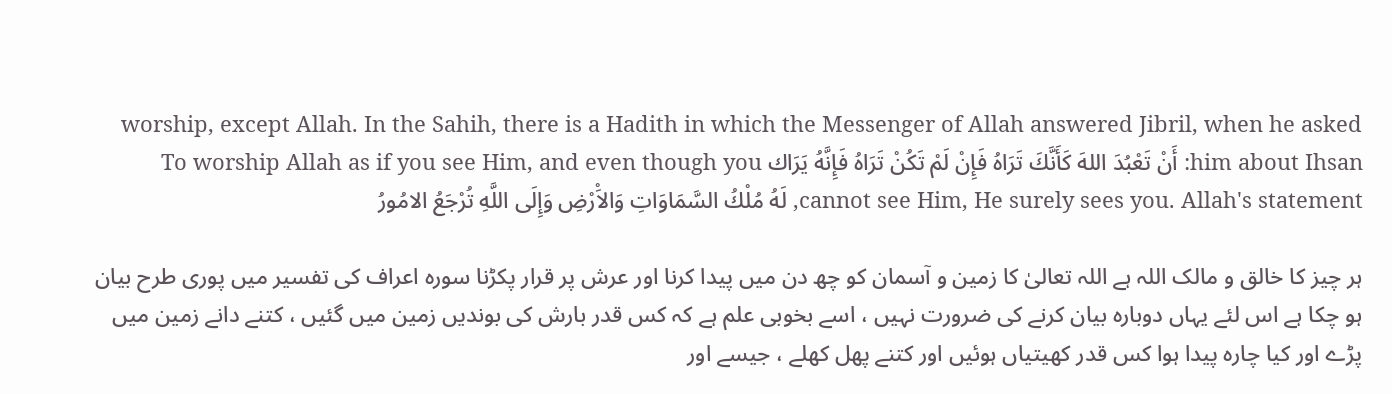worship, except Allah. In the Sahih, there is a Hadith in which the Messenger of Allah answered Jibril, when he asked him about Ihsan: أَنْ تَعْبُدَ اللهَ كَأَنَّكَ تَرَاهُ فَإِنْ لَمْ تَكُنْ تَرَاهُ فَإِنَّهُ يَرَاك To worship Allah as if you see Him, and even though you cannot see Him, He surely sees you. Allah's statement, لَهُ مُلْكُ السَّمَاوَاتِ وَالاَْرْضِ وَإِلَى اللَّهِ تُرْجَعُ الامُورُ

ہر چیز کا خالق و مالک اللہ ہے اللہ تعالیٰ کا زمین و آسمان کو چھ دن میں پیدا کرنا اور عرش پر قرار پکڑنا سورہ اعراف کی تفسیر میں پوری طرح بیان ہو چکا ہے اس لئے یہاں دوبارہ بیان کرنے کی ضرورت نہیں ، اسے بخوبی علم ہے کہ کس قدر بارش کی بوندیں زمین میں گئیں ، کتنے دانے زمین میں پڑے اور کیا چارہ پیدا ہوا کس قدر کھیتیاں ہوئیں اور کتنے پھل کھلے ، جیسے اور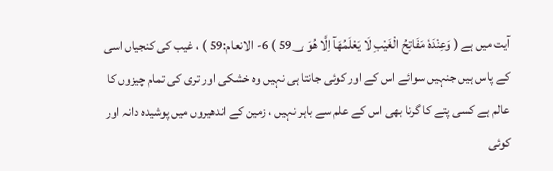آیت میں ہے ( وَعِنْدَهٗ مَفَاتِحُ الْغَيْبِ لَا يَعْلَمُهَآ اِلَّا هُوَ 59؀ ) 6- الانعام:59 ) ، غیب کی کنجیاں اسی کے پاس ہیں جنہیں سوائے اس کے اور کوئی جانتا ہی نہیں وہ خشکی اور تری کی تمام چیزوں کا عالم ہے کسی پتے کا گرنا بھی اس کے علم سے باہر نہیں ، زمین کے اندھیروں میں پوشیدہ دانہ اور کوئی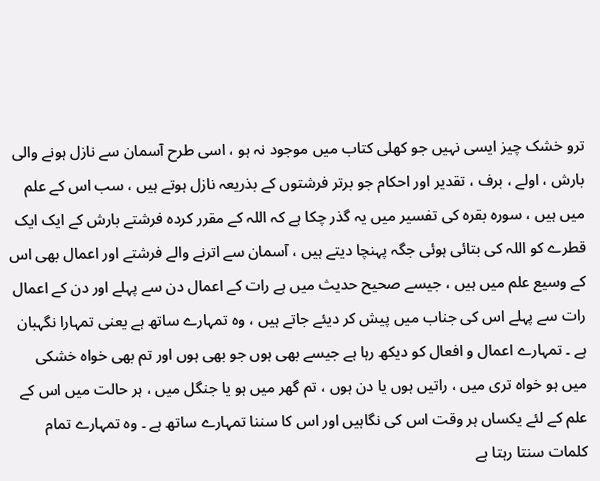ترو خشک چیز ایسی نہیں جو کھلی کتاب میں موجود نہ ہو ، اسی طرح آسمان سے نازل ہونے والی بارش ، اولے ، برف ، تقدیر اور احکام جو برتر فرشتوں کے بذریعہ نازل ہوتے ہیں ، سب اس کے علم میں ہیں ، سورہ بقرہ کی تفسیر میں یہ گذر چکا ہے کہ اللہ کے مقرر کردہ فرشتے بارش کے ایک ایک قطرے کو اللہ کی بتائی ہوئی جگہ پہنچا دیتے ہیں ، آسمان سے اترنے والے فرشتے اور اعمال بھی اس کے وسیع علم میں ہیں ، جیسے صحیح حدیث میں ہے رات کے اعمال دن سے پہلے اور دن کے اعمال رات سے پہلے اس کی جناب میں پیش کر دیئے جاتے ہیں ، وہ تمہارے ساتھ ہے یعنی تمہارا نگہبان ہے ۔ تمہارے اعمال و افعال کو دیکھ رہا ہے جیسے بھی ہوں جو بھی ہوں اور تم بھی خواہ خشکی میں ہو خواہ تری میں ، راتیں ہوں یا دن ہوں ، تم گھر میں ہو یا جنگل میں ، ہر حالت میں اس کے علم کے لئے یکساں ہر وقت اس کی نگاہیں اور اس کا سننا تمہارے ساتھ ہے ۔ وہ تمہارے تمام کلمات سنتا رہتا ہے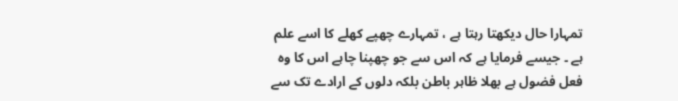تمہارا حال دیکھتا رہتا ہے ، تمہارے چھپے کھلے کا اسے علم ہے ۔ جیسے فرمایا ہے کہ اس سے جو چھپنا چاہے اس کا وہ فعل فضول ہے بھلا ظاہر باطن بلکہ دلوں کے ارادے تک سے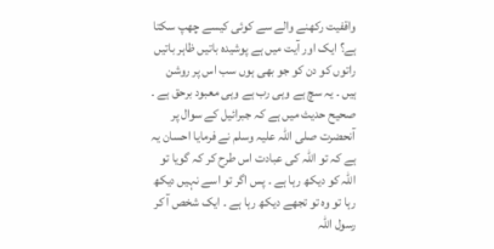واقفیت رکھنے والے سے کوئی کیسے چھپ سکتا ہے؟ ایک اور آیت میں ہے پوشیدہ باتیں ظاہر باتیں راتوں کو دن کو جو بھی ہوں سب اس پر روشن ہیں ۔ یہ سچ ہے وہی رب ہے وہی معبود برحق ہے ۔ صحیح حدیث میں ہے کہ جبرائیل کے سوال پر آنحضرت صلی اللہ علیہ وسلم نے فرمایا احسان یہ ہے کہ تو اللہ کی عبادت اس طرح کر کہ گویا تو اللہ کو دیکھ رہا ہے ۔ پس اگر تو اسے نہیں دیکھ رہا تو وہ تو تجھے دیکھ رہا ہے ۔ ایک شخص آ کر رسول اللہ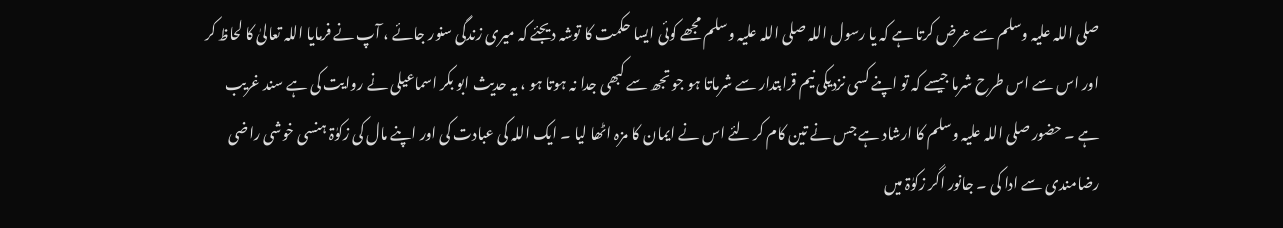صلی اللہ علیہ وسلم سے عرض کرتا ہے کہ یا رسول اللہ صلی اللہ علیہ وسلم مجھے کوئی ایسا حکمت کا توشہ دیجئے کہ میری زندگی سنور جائے ، آپ نے فرمایا اللہ تعالیٰ کا لحاظ کر اور اس سے اس طرح شرما جیسے کہ تو اپنے کسی نزدیکی نیم قرابتدار سے شرماتا ہو جو تجھ سے کبھی جدا نہ ہوتا ہو ، یہ حدیث ابو بکر اسماعیلی نے روایت کی ہے سند غریب ہے ۔ حضور صلی اللہ علیہ وسلم کا ارشاد ہے جس نے تین کام کر لئے اس نے ایمان کا مزہ اٹھا لیا ۔ ایک اللہ کی عبادت کی اور اپنے مال کی زکوٰۃ ہنسی خوشی راضی رضامندی سے ادا کی ۔ جانور اگر زکوٰۃ میں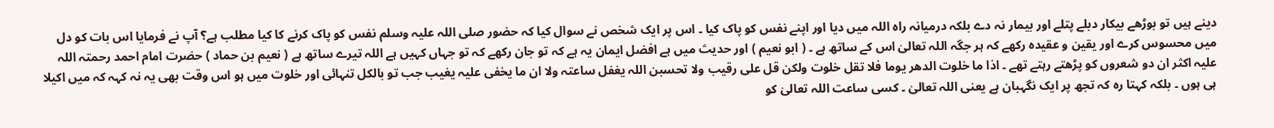دینے ہیں تو بوڑھے بیکار دبلے پتلے اور بیمار نہ دے بلکہ درمیانہ راہ اللہ میں دیا اور اپنے نفس کو پاک کیا ۔ اس پر ایک شخص نے سوال کیا کہ حضور صلی اللہ علیہ وسلم نفس کو پاک کرنے کا کیا مطلب ہے؟ آپ نے فرمایا اس بات کو دل میں محسوس کرے اور یقین و عقیدہ رکھے کہ ہر جگہ اللہ تعالیٰ اس کے ساتھ ہے ۔ ( ابو نعیم ) اور حدیث میں ہے افضل ایمان یہ ہے کہ تو جان رکھے کہ تو جہاں کہیں ہے اللہ تیرے ساتھ ہے ( نعیم بن حماد ) حضرت امام احمد رحمتہ اللہ علیہ اکثر ان دو شعروں کو پڑھتے رہتے تھے ۔ اذا ما خلوت الدھر یوما فلا تقل خلوت ولکن قل علی رقیب ولا تحسبن اللہ یغفل ساعتہ ولا ان ما یخفی علیہ یغیب جب تو بالکل تنہائی اور خلوت میں ہو اس وقت بھی یہ نہ کہہ کہ میں اکیلا ہی ہوں ۔ بلکہ کہتا رہ کہ تجھ پر ایک نگہبان ہے یعنی اللہ تعالیٰ ۔ کسی ساعت اللہ تعالیٰ کو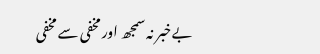بےخبر نہ سمجھ اور مخفی سے مخفی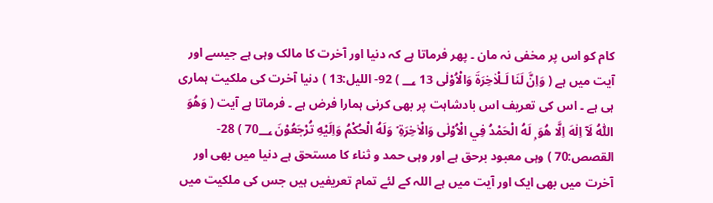کام کو اس پر مخفی نہ مان ۔ پھر فرماتا ہے کہ دنیا اور آخرت کا مالک وہی ہے جیسے اور آیت میں ہے ( وَاِنَّ لَنَا لَـلْاٰخِرَةَ وَالْاُوْلٰى 13 ؀ ) 92- الليل:13 ) دنیا آخرت کی ملکیت ہماری ہی ہے ۔ اس کی تعریف اس بادشاہت پر بھی کرنی ہمارا فرض ہے ۔ فرماتا ہے آیت ( وَهُوَ اللّٰهُ لَآ اِلٰهَ اِلَّا هُوَ ۭ لَهُ الْحَمْدُ فِي الْاُوْلٰى وَالْاٰخِرَةِ ۡ وَلَهُ الْحُكْمُ وَاِلَيْهِ تُرْجَعُوْنَ 70؀ ) 28- القصص:70 ) وہی معبود برحق ہے اور وہی حمد و ثناء کا مستحق ہے دنیا میں بھی اور آخرت میں بھی ایک اور آیت میں ہے اللہ کے لئے تمام تعریفیں ہیں جس کی ملکیت میں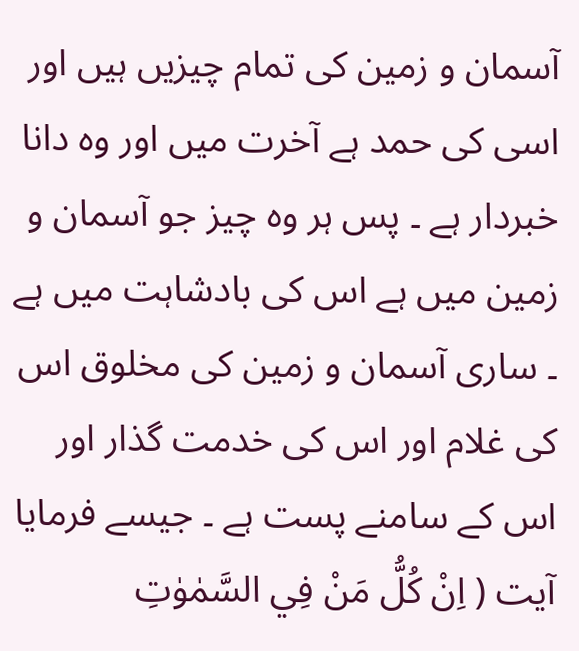آسمان و زمین کی تمام چیزیں ہیں اور اسی کی حمد ہے آخرت میں اور وہ دانا خبردار ہے ۔ پس ہر وہ چیز جو آسمان و زمین میں ہے اس کی بادشاہت میں ہے ۔ ساری آسمان و زمین کی مخلوق اس کی غلام اور اس کی خدمت گذار اور اس کے سامنے پست ہے ۔ جیسے فرمایا آیت ( اِنْ كُلُّ مَنْ فِي السَّمٰوٰتِ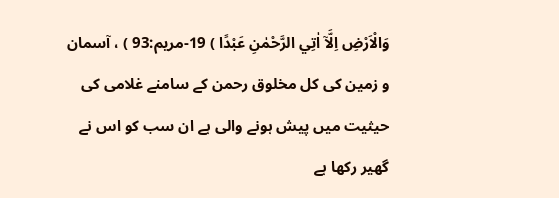وَالْاَرْضِ اِلَّآ اٰتِي الرَّحْمٰنِ عَبْدًا ) 19-مريم:93 ) ، آسمان و زمین کی کل مخلوق رحمن کے سامنے غلامی کی حیثیت میں پیش ہونے والی ہے ان سب کو اس نے گھیر رکھا ہے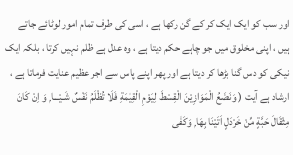اور سب کو ایک ایک کر کے گن رکھا ہے ، اسی کی طرف تمام امور لوٹائے جاتے ہیں ، اپنی مخلوق میں جو چاہے حکم دیتا ہے ، وہ عدل ہے ظلم نہیں کرتا ، بلکہ ایک نیکی کو دس گنا بڑھا کر دیتا ہے اور پھر اپنے پاس سے اجر عظیم عنایت فرماتا ہے ، ارشاد ہے آیت ( وَنَضَعُ الْمَوَازِيْنَ الْقِسْطَ لِيَوْمِ الْقِيٰمَةِ فَلَا تُظْلَمُ نَفْسٌ شَـيْـــا ۭ وَ اِنْ كَانَ مِثْقَالَ حَبَّةٍ مِّنْ خَرْدَلٍ اَتَيْنَا بِهَا ۭ وَكَفٰى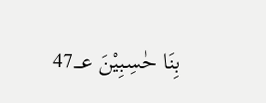بِنَا حٰسِـبِيْنَ 47؀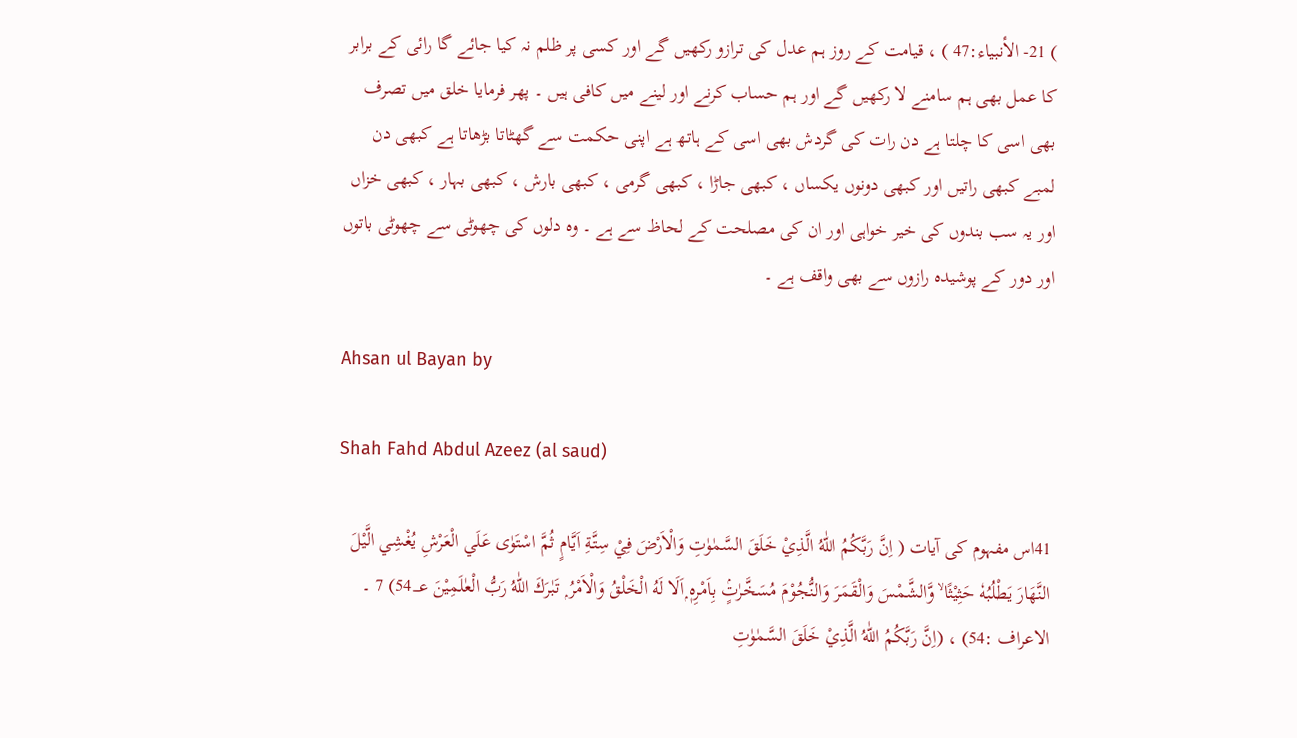) 21- الأنبياء:47 ) ، قیامت کے روز ہم عدل کی ترازو رکھیں گے اور کسی پر ظلم نہ کیا جائے گا رائی کے برابر کا عمل بھی ہم سامنے لا رکھیں گے اور ہم حساب کرنے اور لینے میں کافی ہیں ۔ پھر فرمایا خلق میں تصرف بھی اسی کا چلتا ہے دن رات کی گردش بھی اسی کے ہاتھ ہے اپنی حکمت سے گھٹاتا بڑھاتا ہے کبھی دن لمبے کبھی راتیں اور کبھی دونوں یکساں ، کبھی جاڑا ، کبھی گرمی ، کبھی بارش ، کبھی بہار ، کبھی خزاں اور یہ سب بندوں کی خیر خواہی اور ان کی مصلحت کے لحاظ سے ہے ۔ وہ دلوں کی چھوٹی سے چھوٹی باتوں اور دور کے پوشیدہ رازوں سے بھی واقف ہے ۔

Ahsan ul Bayan by

Shah Fahd Abdul Azeez (al saud)

41اس مفہوم کی آیات ( اِنَّ رَبَّكُمُ اللّٰهُ الَّذِيْ خَلَقَ السَّمٰوٰتِ وَالْاَرْضَ فِيْ سِتَّةِ اَيَّامٍ ثُمَّ اسْتَوٰى عَلَي الْعَرْشِ يُغْشِي الَّيْلَ النَّهَارَ يَطْلُبُهٗ حَثِيْثًا ۙ وَّالشَّمْسَ وَالْقَمَرَ وَالنُّجُوْمَ مُسَخَّرٰتٍۢ بِاَمْرِهٖ ۭاَلَا لَهُ الْخَلْقُ وَالْاَمْرُ ۭ تَبٰرَكَ اللّٰهُ رَبُّ الْعٰلَمِيْنَ 54؀) 7 ۔ الاعراف :54) ، (اِنَّ رَبَّكُمُ اللّٰهُ الَّذِيْ خَلَقَ السَّمٰوٰتِ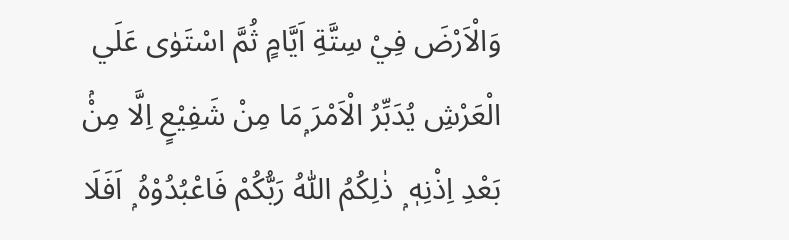وَالْاَرْضَ فِيْ سِتَّةِ اَيَّامٍ ثُمَّ اسْتَوٰى عَلَي الْعَرْشِ يُدَبِّرُ الْاَمْرَ ۭمَا مِنْ شَفِيْعٍ اِلَّا مِنْۢ بَعْدِ اِذْنِهٖ ۭ ذٰلِكُمُ اللّٰهُ رَبُّكُمْ فَاعْبُدُوْهُ ۭ اَفَلَا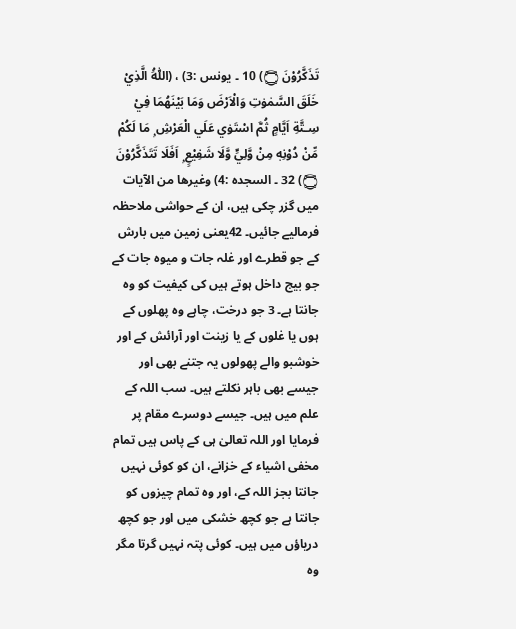تَذَكَّرُوْنَ ۝) 10 ۔ یونس :3) ، (اَللّٰهُ الَّذِيْ خَلَقَ السَّمٰوٰتِ وَالْاَرْضَ وَمَا بَيْنَهُمَا فِيْ سِـتَّةِ اَيَّامٍ ثُمَّ اسْتَوٰي عَلَي الْعَرْشِ ۭ مَا لَكُمْ مِّنْ دُوْنِهٖ مِنْ وَّلِيٍّ وَّلَا شَفِيْعٍ ۭ اَفَلَا تَتَذَكَّرُوْنَ ۝) 32 ۔ السجدہ :4) وغیرھا من الآیات میں گزر چکی ہیں، ان کے حواشی ملاحظہ فرمالیے جائیں۔ 42یعنی زمین میں بارش کے جو قطرے اور غلہ جات و میوہ جات کے جو بیج داخل ہوتے ہیں کی کیفیت کو وہ جانتا ہے۔ 3 جو درخت، چاہے وہ پھلوں کے ہوں یا غلوں کے یا زینت اور آرائش کے اور خوشبو والے پھولوں یہ جتنے بھی اور جیسے بھی باہر نکلتے ہیں۔ سب اللہ کے علم میں ہیں۔ جیسے دوسرے مقام پر فرمایا اور اللہ تعالیٰ ہی کے پاس ہیں تمام مخفی اشیاء کے خزانے، ان کو کوئی نہیں جانتا بجز اللہ کے، اور وہ تمام چیزوں کو جانتا ہے جو کچھ خشکی میں اور جو کچھ دریاؤں میں ہیں۔ کوئی پتہ نہیں گرتا مگر وہ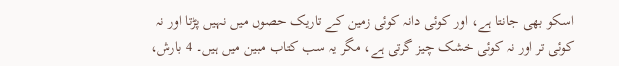اسکو بھی جانتا ہے، اور کوئی دانہ کوئی زمین کے تاریک حصوں میں نہیں پڑتا اور نہ کوئی تر اور نہ کوئی خشک چیز گرتی ہے، مگر یہ سب کتاب مبین میں ہیں۔ 4 بارش،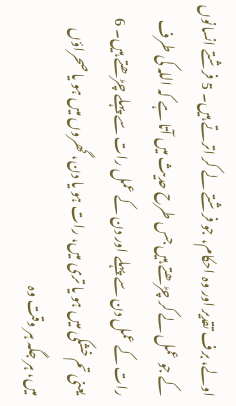اولے، برف تقدیر اور وہ احکام، جو فرشتے لے کر اترتے ہیں۔ 5 فرشتے انسانوں کے جو عمل لے کر چڑھتے ہیں جس طرح حدیث میں آتا ہے کہ اللہ کی طرف رات کے عمل دن سے پہلے اور دن کے عمل رات سے پہلے چڑھتے ہیں۔ 6 یعنی تم خشکی میں ہو یا تری میں، رات ہو یا دن، گھروں میں ہو یا صحراؤں میں، ہر جگہ ہر وقت وہ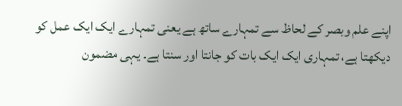اپنے علم وبصر کے لحاظ سے تمہارے ساتھ ہے یعنی تمہارے ایک ایک عمل کو دیکھتا ہے، تمہاری ایک ایک بات کو جانتا اور سنتا ہے۔ یہی مضمون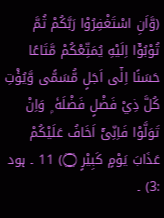(وَّاَنِ اسْتَغْفِرُوْا رَبَّكُمْ ثُمَّ تُوْبُوْٓا اِلَيْهِ يُمَتِّعْكُمْ مَّتَاعًا حَسَنًا اِلٰٓى اَجَلٍ مُّسَمًّى وَّيُؤْتِ كُلَّ ذِيْ فَضْلٍ فَضْلَهٗ ۭ وَاِنْ تَوَلَّوْا فَاِنِّىْٓ اَخَافُ عَلَيْكُمْ عَذَابَ يَوْمٍ كَبِيْرٍ ۝) 11 ۔ ہود :3) ۔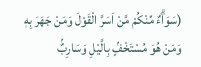(سَوَاۗءٌ مِّنْكُمْ مَّنْ اَسَرَّ الْقَوْلَ وَمَنْ جَهَرَ بِهٖ وَمَنْ هُوَ مُسْتَخْفٍۢ بِالَّيْلِ وَسَارِبٌۢ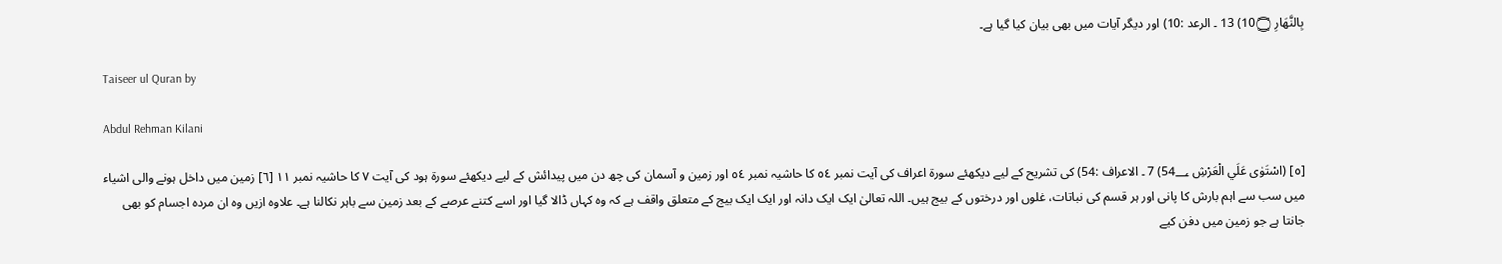بِالنَّهَارِ 10۝) 13 ۔ الرعد :10) اور دیگر آیات میں بھی بیان کیا گیا ہے۔

Taiseer ul Quran by

Abdul Rehman Kilani

[٥] (اسْتَوٰى عَلَي الْعَرْشِ 54؀) 7 ۔ الاعراف :54) کی تشریح کے لیے دیکھئے سورة اعراف کی آیت نمبر ٥٤ کا حاشیہ نمبر ٥٤ اور زمین و آسمان کی چھ دن میں پیدائش کے لیے دیکھئے سورة ہود کی آیت ٧ کا حاشیہ نمبر ١١ [٦] زمین میں داخل ہونے والی اشیاء میں سب سے اہم بارش کا پانی اور ہر قسم کی نباتات، غلوں اور درختوں کے بیج ہیں۔ اللہ تعالیٰ ایک ایک دانہ اور ایک ایک بیج کے متعلق واقف ہے کہ وہ کہاں ڈالا گیا اور اسے کتنے عرصے کے بعد زمین سے باہر نکالنا ہے۔ علاوہ ازیں وہ ان مردہ اجسام کو بھی جانتا ہے جو زمین میں دفن کیے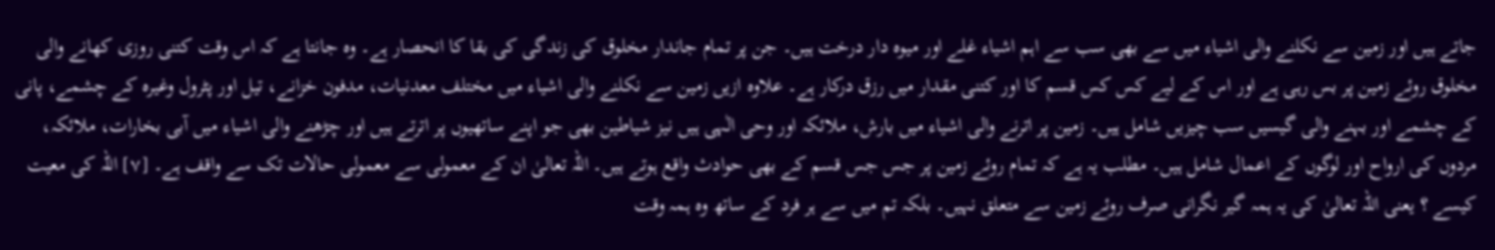جاتے ہیں اور زمین سے نکلنے والی اشیاء میں سے بھی سب سے اہم اشیاء غلے اور میوہ دار درخت ہیں۔ جن پر تمام جاندار مخلوق کی زندگی کی بقا کا انحصار ہے۔ وہ جانتا ہے کہ اس وقت کتنی روزی کھانے والی مخلوق روئے زمین پر بس رہی ہے اور اس کے لیے کس کس قسم کا اور کتنی مقدار میں رزق درکار ہے۔ علاوہ ازیں زمین سے نکلنے والی اشیاء میں مختلف معدنیات، مدفون خزانے، تیل اور پٹرول وغیرہ کے چشمے، پانی کے چشمے اور بہنے والی گیسیں سب چیزیں شامل ہیں۔ زمین پر اترنے والی اشیاء میں بارش، ملائکہ اور وحی الٰہی ہیں نیز شیاطین بھی جو اپنے ساتھیوں پر اترتے ہیں اور چڑھنے والی اشیاء میں آبی بخارات، ملائکہ، مردوں کی ارواح اور لوگوں کے اعمال شامل ہیں۔ مطلب یہ ہے کہ تمام روئے زمین پر جس جس قسم کے بھی حوادث واقع ہوتے ہیں۔ اللہ تعالیٰ ان کے معمولی سے معمولی حالات تک سے واقف ہے۔ [٧] اللہ کی معیت کیسے ؟ یعنی اللہ تعالیٰ کی یہ ہمہ گیر نگرانی صرف روئے زمین سے متعلق نہیں۔ بلکہ تم میں سے ہر فرد کے ساتھ وہ ہمہ وقت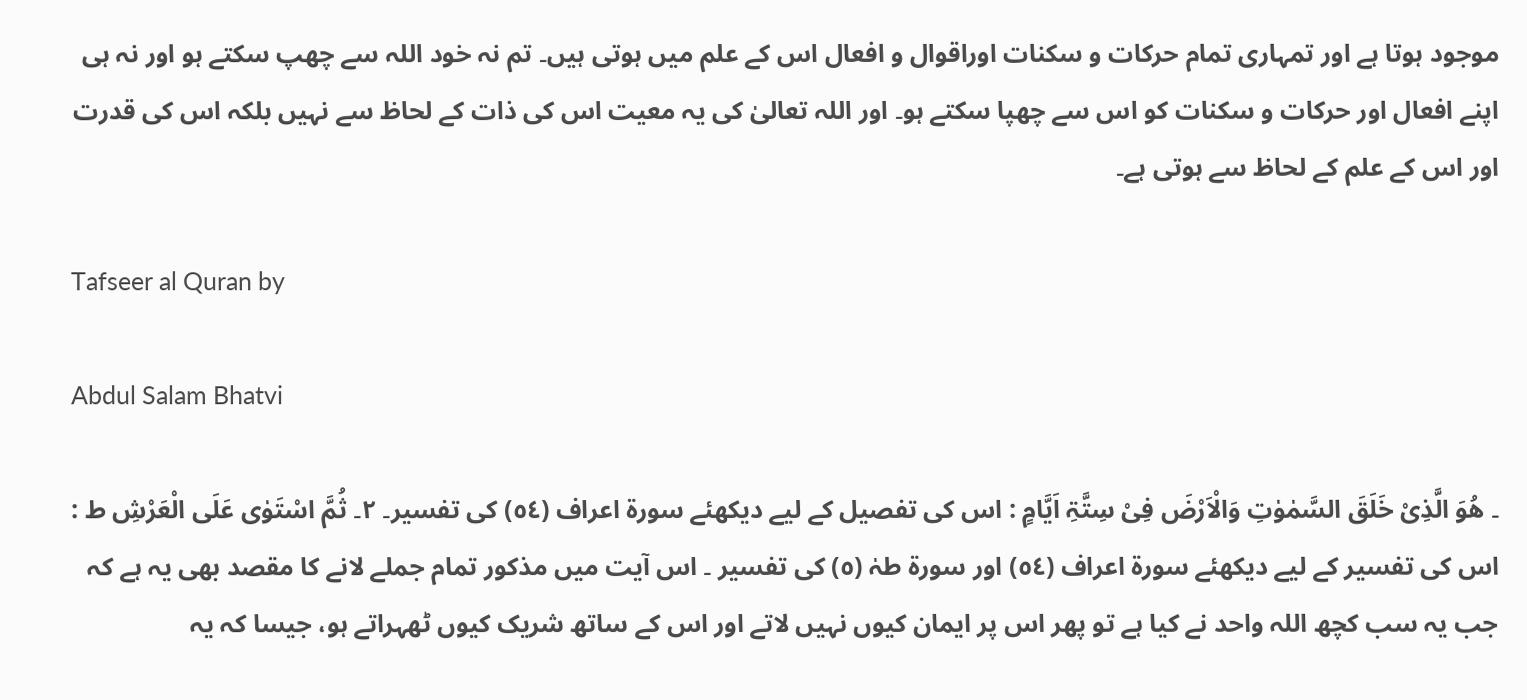موجود ہوتا ہے اور تمہاری تمام حرکات و سکنات اوراقوال و افعال اس کے علم میں ہوتی ہیں۔ تم نہ خود اللہ سے چھپ سکتے ہو اور نہ ہی اپنے افعال اور حرکات و سکنات کو اس سے چھپا سکتے ہو۔ اور اللہ تعالیٰ کی یہ معیت اس کی ذات کے لحاظ سے نہیں بلکہ اس کی قدرت اور اس کے علم کے لحاظ سے ہوتی ہے۔

Tafseer al Quran by

Abdul Salam Bhatvi

۔ ھُوَ الَّذِیْ خَلَقَ السَّمٰوٰتِ وَالْاَرْضَ فِیْ سِتَّۃِ اَیَّامٍ : اس کی تفصیل کے لیے دیکھئے سورة اعراف (٥٤) کی تفسیر۔ ٢۔ ثُمَّ اسْتَوٰی عَلَی الْعَرْشِ ط : اس کی تفسیر کے لیے دیکھئے سورة اعراف (٥٤) اور سورة طہٰ (٥) کی تفسیر ۔ اس آیت میں مذکور تمام جملے لانے کا مقصد بھی یہ ہے کہ جب یہ سب کچھ اللہ واحد نے کیا ہے تو پھر اس پر ایمان کیوں نہیں لاتے اور اس کے ساتھ شریک کیوں ٹھہراتے ہو، جیسا کہ یہ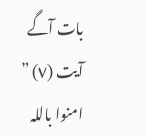بات آگے آیت (٧) ” امنوا باللہ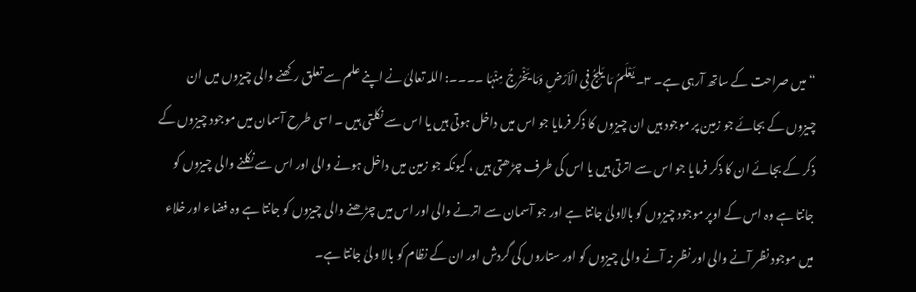“ میں صراحت کے ساتھ آرہی ہے۔ ٣۔ یَعْلَمُ مَا یَلِجُ فِی الْاَرْضِ وَمَا یَخْرُجُ مِنْہَا ۔۔۔۔: اللہ تعالیٰ نے اپنے علم سے تعلق رکھنے والی چیزوں میں ان چیزوں کے بجائے جو زمین پر موجود ہیں ان چیزوں کا ذکر فرمایا جو اس میں داخل ہوتی ہیں یا اس سے نکلتی ہیں ۔ اسی طرح آسمان میں موجود چیزوں کے ذکر کے بجائے ان کا ذکر فرمایا جو اس سے اترتی ہیں یا اس کی طرف چڑھتی ہیں ، کیونکہ جو زمین میں داخل ہونے والی اور اس سے نکلنے والی چیزوں کو جانتا ہے وہ اس کے اوپر موجود چیزوں کو بالاولیٰ جانتا ہے اور جو آسمان سے اترنے والی اور اس میں چڑھنے والی چیزوں کو جانتا ہے وہ فضاء اور خلاء میں موجود نظر آنے والی اور نظر نہ آنے والی چیزوں کو اور ستاروں کی گردش اور ان کے نظام کو بالا ولیٰ جانتا ہے۔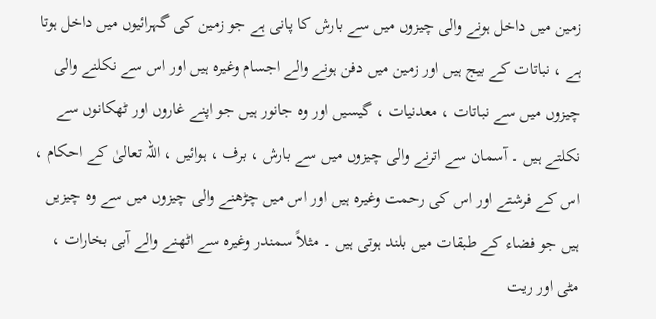زمین میں داخل ہونے والی چیزوں میں سے بارش کا پانی ہے جو زمین کی گہرائیوں میں داخل ہوتا ہے ، نباتات کے بیج ہیں اور زمین میں دفن ہونے والے اجسام وغیرہ ہیں اور اس سے نکلنے والی چیزوں میں سے نباتات ، معدنیات ، گیسیں اور وہ جانور ہیں جو اپنے غاروں اور ٹھکانوں سے نکلتے ہیں ۔ آسمان سے اترنے والی چیزوں میں سے بارش ، برف ، ہوائیں ، اللہ تعالیٰ کے احکام ، اس کے فرشتے اور اس کی رحمت وغیرہ ہیں اور اس میں چڑھنے والی چیزوں میں سے وہ چیزیں ہیں جو فضاء کے طبقات میں بلند ہوتی ہیں ۔ مثلاً سمندر وغیرہ سے اٹھنے والے آبی بخارات ، مٹی اور ریت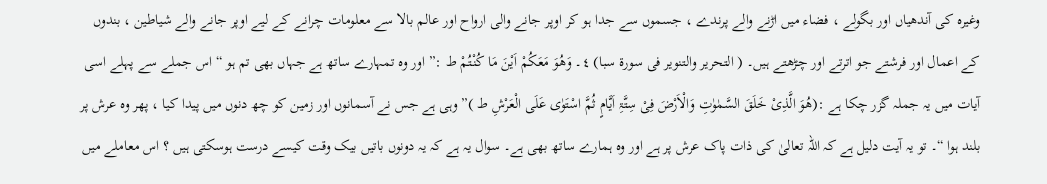وغیرہ کی آندھیاں اور بگولے ، فضاء میں اڑنے والے پرندے ، جسموں سے جدا ہو کر اوپر جانے والی ارواح اور عالم بالا سے معلومات چرانے کے لیے اوپر جانے والے شیاطین ، بندوں کے اعمال اور فرشتے جو اترتے اور چڑھتے ہیں۔ ( التحریر والتنویر فی سورة سبا) ٤۔ وَھُوَ مَعَکُمْ اَیْنَ مَا کُنْتُمْ ط :” اور وہ تمہارے ساتھ ہے جہاں بھی تم ہو “ اس جملے سے پہلے اسی آیات میں یہ جملہ گزر چکا ہے :(ھُوَ الَّذِیْ خَلَقَ السَّمٰوٰتِ وَالْاَرْضَ فِیْ سِتَّۃِ اَیَّامٍ ثُمَّ اسْتَوٰی عَلَی الْعَرْشِ ط )” وہی ہے جس نے آسمانوں اور زمین کو چھ دنوں میں پیدا کیا ، پھر وہ عرش پر بلند ہوا “۔ تو یہ آیت دلیل ہے کہ اللہ تعالیٰ کی ذات پاک عرش پر ہے اور وہ ہمارے ساتھ بھی ہے۔ سوال یہ ہے کہ یہ دونوں باتیں بیک وقت کیسے درست ہوسکتی ہیں ؟ اس معاملے میں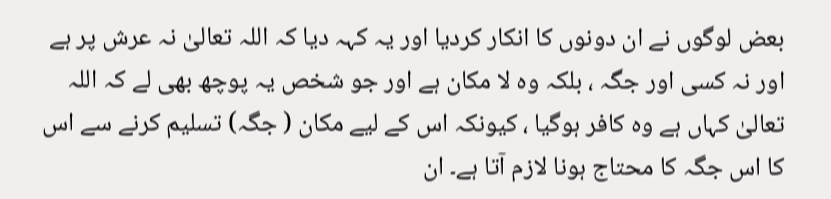بعض لوگوں نے ان دونوں کا انکار کردیا اور یہ کہہ دیا کہ اللہ تعالیٰ نہ عرش پر ہے اور نہ کسی اور جگہ ، بلکہ وہ لا مکان ہے اور جو شخص یہ پوچھ بھی لے کہ اللہ تعالیٰ کہاں ہے وہ کافر ہوگیا ، کیونکہ اس کے لیے مکان ( جگہ) تسلیم کرنے سے اس کا اس جگہ کا محتاج ہونا لازم آتا ہے۔ ان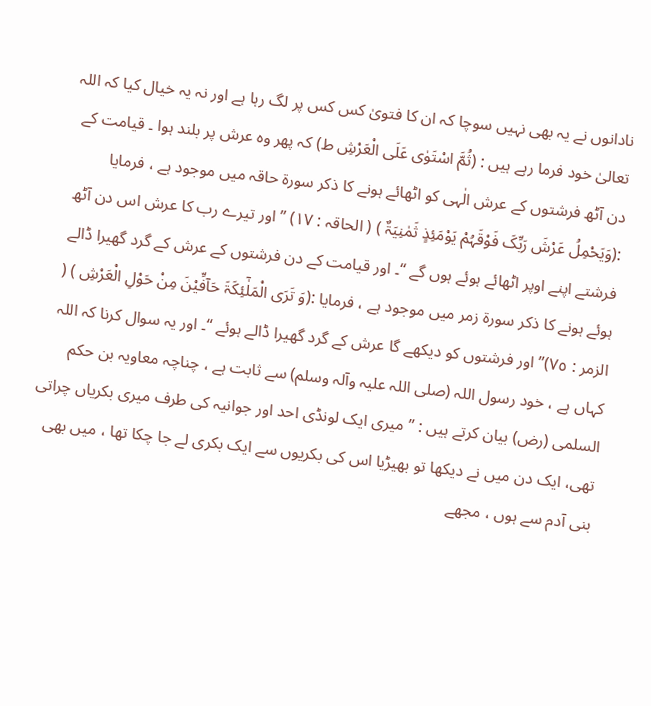نادانوں نے یہ بھی نہیں سوچا کہ ان کا فتویٰ کس کس پر لگ رہا ہے اور نہ یہ خیال کیا کہ اللہ تعالیٰ خود فرما رہے ہیں : (ثُمَّ اسْتَوٰی عَلَی الْعَرْشِ ط) کہ پھر وہ عرش پر بلند ہوا ۔ قیامت کے دن آٹھ فرشتوں کے عرش الٰہی کو اٹھائے ہونے کا ذکر سورة حاقہ میں موجود ہے ، فرمایا :(وَیَحْمِلُ عَرْشَ رَبِّکَ فَوْقَہُمْ یَوْمَئِذٍ ثَمٰنِیَۃٌ ) ( الحاقہ : ١٧) ” اور تیرے رب کا عرش اس دن آٹھ فرشتے اپنے اوپر اٹھائے ہوئے ہوں گے “۔ اور قیامت کے دن فرشتوں کے عرش کے گرد گھیرا ڈالے ہوئے ہونے کا ذکر سورة زمر میں موجود ہے ، فرمایا :(وَ تَرَی الْمَلٰٓئِکَۃَ حَآفِّیْنَ مِنْ حَوْلِ الْعَرْشِ ) ( الزمر : ٧٥)” اور فرشتوں کو دیکھے گا عرش کے گرد گھیرا ڈالے ہوئے “۔ اور یہ سوال کرنا کہ اللہ کہاں ہے ، خود رسول اللہ (صلی اللہ علیہ وآلہ وسلم) سے ثابت ہے ، چناچہ معاویہ بن حکم السلمی (رض) بیان کرتے ہیں : ” میری ایک لونڈی احد اور جوانیہ کی طرف میری بکریاں چراتی تھی، ایک دن میں نے دیکھا تو بھیڑیا اس کی بکریوں سے ایک بکری لے جا چکا تھا ، میں بھی بنی آدم سے ہوں ، مجھے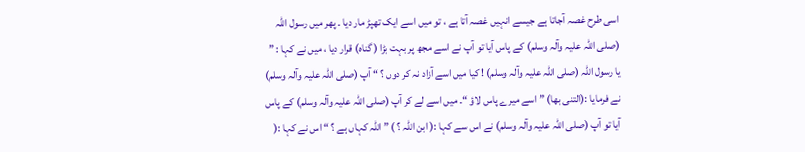اسی طرح غصہ آجاتا ہے جیسے انہیں غصہ آتا ہے ، تو میں اسے ایک تھپڑ مار دیا ۔ پھر میں رسول اللہ (صلی اللہ علیہ وآلہ وسلم) کے پاس آیا تو آپ نے اسے مجھ پر بہت بڑا ( گناہ) قرار دیا ، میں نے کہا : ” یا رسول اللہ (صلی اللہ علیہ وآلہ وسلم) ! کیا میں اسے آزاد نہ کر دوں ؟ “ آپ (صلی اللہ علیہ وآلہ وسلم) نے فرمایا :(التنی بھا) ” اسے میرے پاس لاؤ “۔ میں اسے لے کر آپ (صلی اللہ علیہ وآلہ وسلم) کے پاس آیا تو آپ (صلی اللہ علیہ وآلہ وسلم) نے اس سے کہا :( ابن اللہ ؟ ) ” اللہ کہاں ہے ؟ “ اس نے کہا :(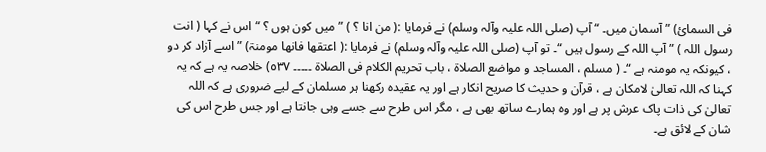فی السمائ) ” آسمان میں۔ “ آپ (صلی اللہ علیہ وآلہ وسلم) نے فرمایا :( من انا ؟ ) ” میں کون ہوں ؟ “ اس نے کہا ( انت رسول اللہ ) ” آپ اللہ کے رسول ہیں “۔ تو آپ (صلی اللہ علیہ وآلہ وسلم) نے فرمایا :( اعتقھا فانھا مومنۃ) ” اسے آزاد کر دو ، کیونکہ یہ مومنہ ہے “۔ ( مسلم ، المساجد و مواضع الصلاۃ ، باب تحریم الکلام فی الصلاۃ ۔۔۔۔۔ ٥٣٧) خلاصہ یہ ہے کہ یہ کہنا کہ اللہ تعالیٰ لامکان ہے ، قرآن و حدیث کا صریح انکار ہے اور یہ عقیدہ رکھنا ہر مسلمان کے لیے ضروری ہے کہ اللہ تعالیٰ کی ذات پاک عرش پر ہے اور وہ ہمارے ساتھ بھی ہے ، مگر اس طرح سے جسے وہی جانتا ہے اور جس طرح اس کی شان کے لائق ہے۔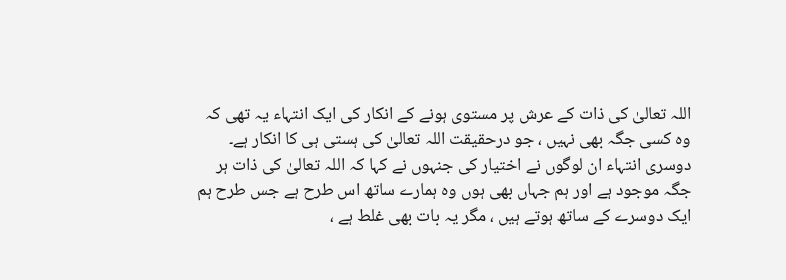اللہ تعالیٰ کی ذات کے عرش پر مستوی ہونے کے انکار کی ایک انتہاء یہ تھی کہ وہ کسی جگہ بھی نہیں ، جو درحقیقت اللہ تعالیٰ کی ہستی ہی کا انکار ہے۔ دوسری انتہاء ان لوگوں نے اختیار کی جنہوں نے کہا کہ اللہ تعالیٰ کی ذات ہر جگہ موجود ہے اور ہم جہاں بھی ہوں وہ ہمارے ساتھ اس طرح ہے جس طرح ہم ایک دوسرے کے ساتھ ہوتے ہیں ، مگر یہ بات بھی غلط ہے ،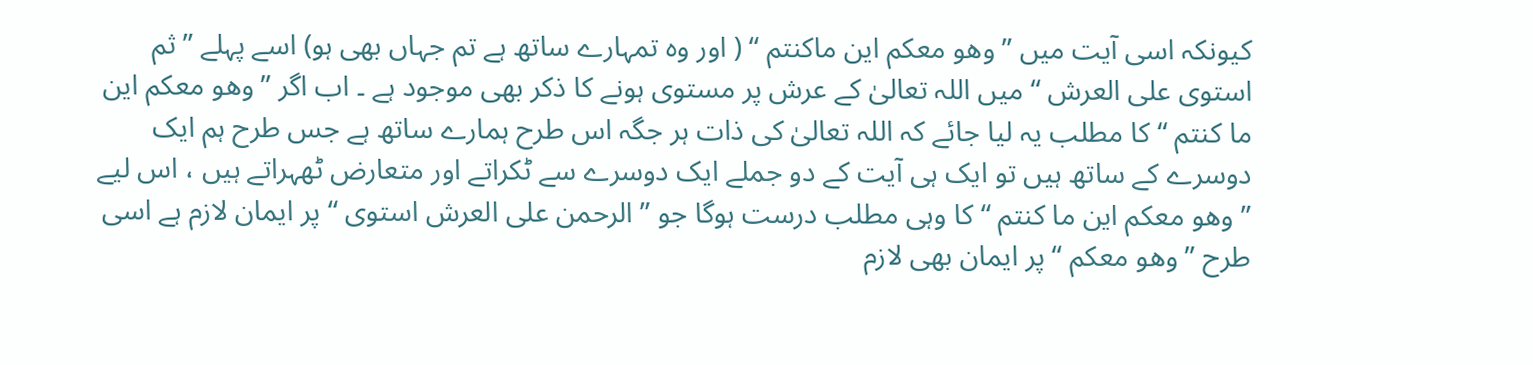کیونکہ اسی آیت میں ” وھو معکم این ماکنتم “ ( اور وہ تمہارے ساتھ ہے تم جہاں بھی ہو) اسے پہلے ” ثم استوی علی العرش “ میں اللہ تعالیٰ کے عرش پر مستوی ہونے کا ذکر بھی موجود ہے ۔ اب اگر ” وھو معکم این ما کنتم “ کا مطلب یہ لیا جائے کہ اللہ تعالیٰ کی ذات ہر جگہ اس طرح ہمارے ساتھ ہے جس طرح ہم ایک دوسرے کے ساتھ ہیں تو ایک ہی آیت کے دو جملے ایک دوسرے سے ٹکراتے اور متعارض ٹھہراتے ہیں ، اس لیے ” وھو معکم این ما کنتم “ کا وہی مطلب درست ہوگا جو ” الرحمن علی العرش استوی “ پر ایمان لازم ہے اسی طرح ” وھو معکم “ پر ایمان بھی لازم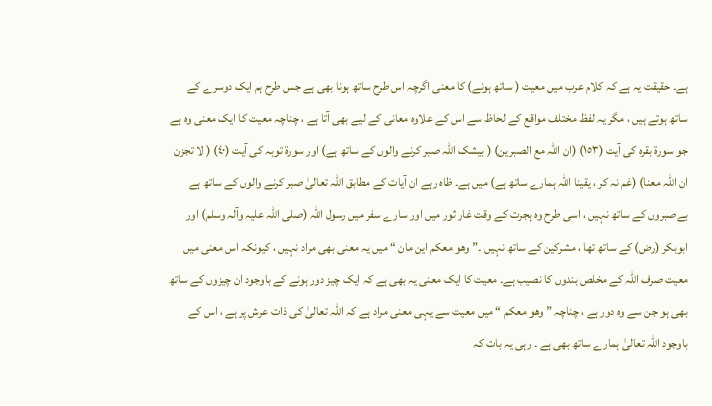ہے۔ حقیقت یہ ہے کہ کلام عرب میں معیت ( ساتھ ہونے) کا معنی اگرچہ اس طرح ساتھ ہونا بھی ہے جس طرح ہم ایک دوسرے کے ساتھ ہوتے ہیں ، مگر یہ لفظ مختلف مواقع کے لحاظ سے اس کے علاوہ معانی کے لیے بھی آتا ہے ، چناچہ معیت کا ایک معنی وہ ہے جو سورة بقرہ کی آیت (١٥٣) (ان اللہ مع الصبرین) ( بیشک اللہ صبر کرنے والوں کے ساتھ ہے) اور سورة توبہ کی آیت (٤٠) ( لا تجزن ان اللہ معنا) (غم نہ کر ، یقینا اللہ ہمارے ساتھ ہے) میں ہے۔ ظاہ رہے ان آیات کے مطابق اللہ تعالیٰ صبر کرنے والوں کے ساتھ ہے بےصبروں کے ساتھ نہیں ، اسی طرح وہ ہجرت کے وقت غار ثور میں اور سارے سفر میں رسول اللہ (صلی اللہ علیہ وآلہ وسلم) اور ابوبکر (رض) کے ساتھ تھا ، مشرکین کے ساتھ نہیں ۔” وھو معکم این مان “ میں یہ معنی بھی مراد نہیں ، کیونکہ اس معنی میں معیت صرف اللہ کے مخلص بندوں کا نصیب ہے۔ معیت کا ایک معنی یہ بھی ہے کہ ایک چیز دور ہونے کے باوجود ان چیزوں کے ساتھ بھی ہو جن سے وہ دور ہے ، چناچہ ” وھو معکم “ میں معیت سے یہی معنی مراد ہے کہ اللہ تعالیٰ کی ذات عرش پر ہے ، اس کے باوجود اللہ تعالیٰ ہمارے ساتھ بھی ہے ۔ رہی یہ بات کہ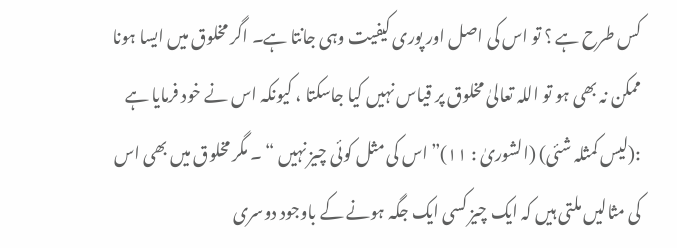کس طرح ہے ؟ تو اس کی اصل اور پوری کیفیت وہی جانتا ہے۔ اگر مخلوق میں ایسا ہونا ممکن نہ بھی ہو تو اللہ تعالیٰ مخلوق پر قیاس نہیں کیا جاسکتا ، کیونکہ اس نے خود فرمایا ہے :(لیس کمثلہ شئی) (الشوریٰ : ١١)” اس کی مثل کوئی چیز نہیں “ ۔ مگر مخلوق میں بھی اس کی مثالیں ملتی ہیں کہ ایک چیز کسی ایک جگہ ہونے کے باوجود دوسری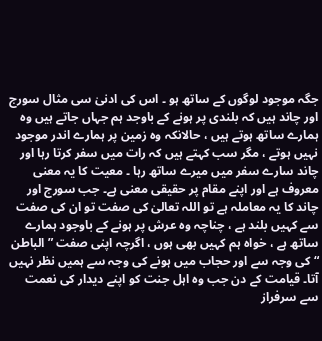جگہ موجود لوگوں کے ساتھ ہو ۔ اس کی ادنیٰ سی مثال سورج اور چاند ہیں کہ بلندی پر ہونے کے باوجد ہم جہاں جاتے ہیں وہ ہمارے ساتھ ہوتے ہیں ، حالانکہ وہ زمین پر ہمارے اندر موجود نہیں ہوتے ، مگر سب کہتے ہیں کہ رات میں سفر کرتا رہا اور چاند سارے سفر میں میرے ساتھ رہا ۔ معیت کا یہ معنی معروف ہے اور اپنے مقام پر حقیقی معنی ہے۔ جب سورج اور چاند کا یہ معاملہ ہے تو اللہ تعالیٰ کی صفت تو ان کی صفت سے کہیں بلند ہے ، چناچہ وہ عرش پر ہونے کے باوجود ہمارے ساتھ ہے ، خواہ ہم کہیں بھی ہوں ، اگرچہ اپنی صفت ” الباطن “ کی وجہ سے اور حجاب میں ہونے کی وجہ سے ہمیں نظر نہیں آتا۔ قیامت کے دن جب وہ اہل جنت کو اپنے دیدار کی نعمت سے سرفراز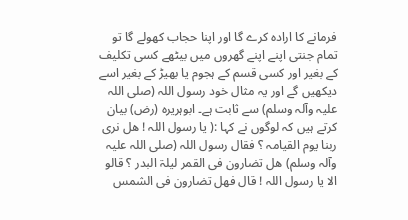فرمانے کا ارادہ کرے گا اور اپنا حجاب کھولے گا تو تمام جنتی اپنے اپنے گھروں میں بیٹھے کسی تکلیف کے بغیر اور کسی قسم کے ہجوم یا بھیڑ کے بغیر اسے دیکھیں گے اور یہ مثال خود رسول اللہ (صلی اللہ علیہ وآلہ وسلم) سے ثابت ہے۔ ابوہریرہ (رض) بیان کرتے ہیں کہ لوگوں نے کہا :( یا رسول اللہ ! ھل نری ربنا یوم القیامہ ؟ فقال رسول اللہ (صلی اللہ علیہ وآلہ وسلم) ھل تضارون فی القمر لیلۃ البدر ؟ قالو الا یا رسول اللہ ! قال فھل تضارون فی الشمس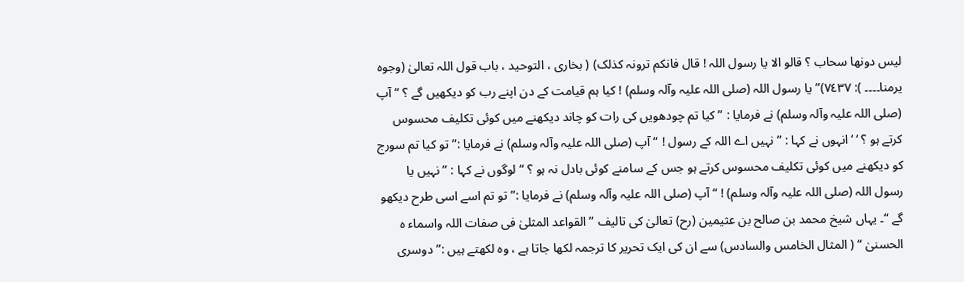لیس دونھا سحاب ؟ قالو الا یا رسول اللہ ! قال فانکم ترونہ کذلک) ( بخاری ، التوحید ، باب قول اللہ تعالیٰ (وجوہ یرمنا۔۔۔۔ ): ٧٤٣٧)” یا رسول اللہ (صلی اللہ علیہ وآلہ وسلم) ! کیا ہم قیامت کے دن اپنے رب کو دیکھیں گے ؟ “ آپ (صلی اللہ علیہ وآلہ وسلم) نے فرمایا : ” کیا تم چودھویں کی رات کو چاند دیکھنے میں کوئی تکلیف محسوس کرتے ہو ؟ ‘ ‘ انہوں نے کہا : ” نہیں اے اللہ کے رسول ! “ آپ (صلی اللہ علیہ وآلہ وسلم) نے فرمایا :” تو کیا تم سورج کو دیکھنے میں کوئی تکلیف محسوس کرتے ہو جس کے سامنے کوئی بادل نہ ہو ؟ “ لوگوں نے کہا : ” نہیں یا رسول اللہ (صلی اللہ علیہ وآلہ وسلم) ! “ آپ (صلی اللہ علیہ وآلہ وسلم) نے فرمایا :” تو تم اسے اسی طرح دیکھو گے “۔ یہاں شیخ محمد بن صالح بن عثیمین (رح) تعالیٰ کی تالیف ” القواعد المثلیٰ فی صفات اللہ واسماء ہ الحسنیٰ “ ( المثال الخامس والسادس) سے ان کی ایک تحریر کا ترجمہ لکھا جاتا ہے ، وہ لکھتے ہیں :” دوسری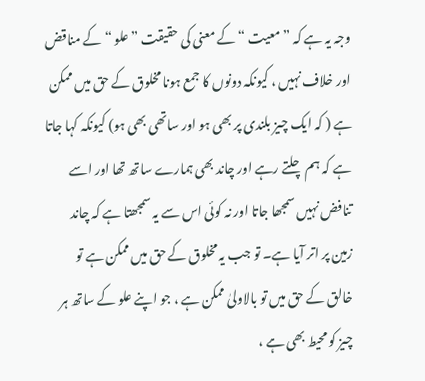وجہ یہ ہے کہ ” معیت “ کے معنی کی حقیقت ” علو “ کے مناقض اور خلاف نہیں ، کیونکہ دونوں کا جمع ہونا مخلوق کے حق میں ممکن ہے ( کہ ایک چیز بلندی پر بھی ہو اور ساتھی بھی ہو) کیونکہ کہا جاتا ہے کہ ہم چلتے رہے اور چاند بھی ہمارے ساتھ تھا اور اسے تنافض نہیں سمجھا جاتا اور نہ کوئی اس سے یہ سمجھتا ہے کہ چاند زمین پر اتر آیا ہے۔ تو جب یہ مخلوق کے حق میں ممکن ہے تو خالق کے حق میں تو بالاولیٰ ممکن ہے ، جو اپنے علو کے ساتھ ہر چیز کو محیط بھی ہے ،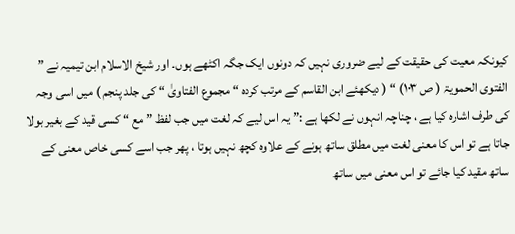کیونکہ معیت کی حقیقت کے لیے ضروری نہیں کہ دونوں ایک جگہ اکٹھے ہوں۔ اور شیخ الاسلام ابن تیمیہ نے ” الفتوی الحمویۃ ( ص ١٠٣) “ ( دیکھئے ابن القاسم کے مرتب کردہ “ مجموع الفتاویٰ “ کی جلد پنجم ) میں اسی وجہ کی طرف اشارہ کیا ہے ، چناچہ انہوں نے لکھا ہے :” یہ اس لیے کہ لغت میں جب لفظ ” مع “ کسی قید کے بغیر بولا جاتا ہے تو اس کا معنی لغت میں مطلق ساتھ ہونے کے علاوہ کچھ نہیں ہوتا ، پھر جب اسے کسی خاص معنی کے ساتھ مقید کیا جائے تو اس معنی میں ساتھ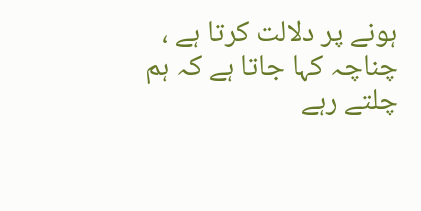ہونے پر دلالت کرتا ہے ، چناچہ کہا جاتا ہے کہ ہم چلتے رہے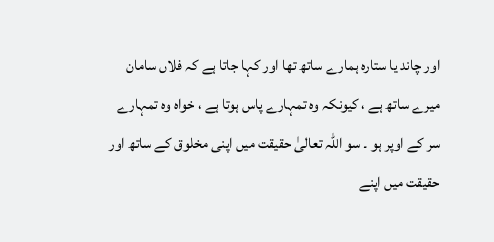اور چاند یا ستارہ ہمارے ساتھ تھا اور کہا جاتا ہے کہ فلاں سامان میرے ساتھ ہے ، کیونکہ وہ تمہارے پاس ہوتا ہے ، خواہ وہ تمہارے سر کے اوپر ہو ۔ سو اللہ تعالیٰ حقیقت میں اپنی مخلوق کے ساتھ اور حقیقت میں اپنے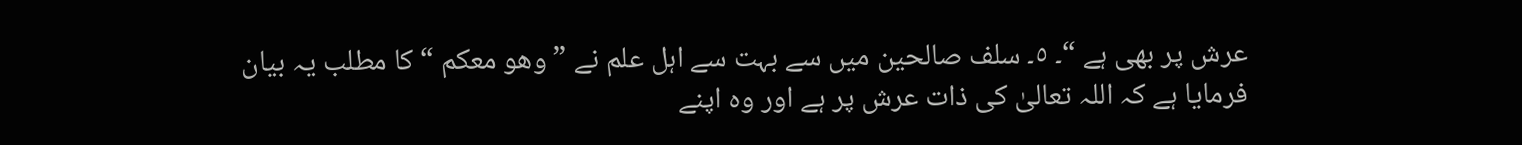عرش پر بھی ہے “۔ ٥۔ سلف صالحین میں سے بہت سے اہل علم نے ” وھو معکم “ کا مطلب یہ بیان فرمایا ہے کہ اللہ تعالیٰ کی ذات عرش پر ہے اور وہ اپنے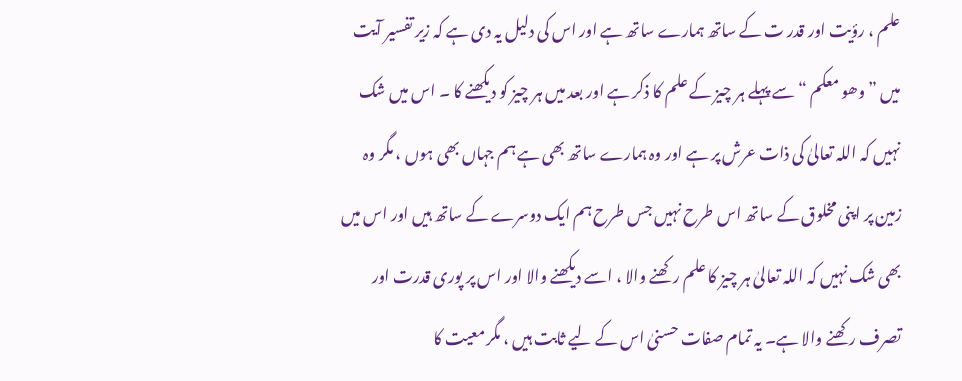علم ، رؤیت اور قدر ت کے ساتھ ہمارے ساتھ ہے اور اس کی دلیل یہ دی ہے کہ زیر تفسیر آیت میں ” وھو معکم “ سے پہلے ہر چیز کے علم کا ذکر ہے اور بعد میں ہر چیز کو دیکھنے کا ۔ اس میں شک نہیں کہ اللہ تعالیٰ کی ذات عرش پر ہے اور وہ ہمارے ساتھ بھی ہے ہم جہاں بھی ہوں ، مگر وہ زمین پر اپنی مخلوق کے ساتھ اس طرح نہیں جس طرح ہم ایک دوسرے کے ساتھ ہیں اور اس میں بھی شک نہیں کہ اللہ تعالیٰ ہر چیز کا علم رکھنے والا ، اسے دیکھنے والا اور اس پر پوری قدرت اور تصرف رکھنے والا ہے۔ یہ تمام صفات حسنیٰ اس کے لیے ثابت ہیں ، مگر معیت کا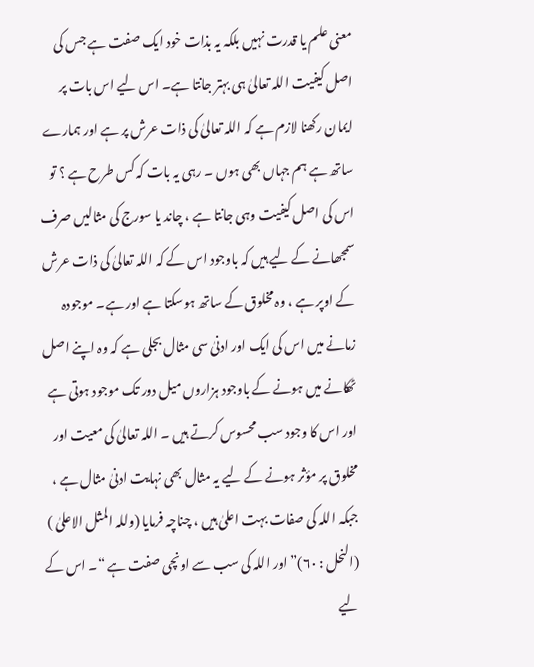معنی علم یا قدرت نہیں بلکہ یہ بذات خود ایک صفت ہے جس کی اصل کیفیت اللہ تعالیٰ ہی بہتر جانتا ہے۔ اس لیے اس بات پر ایمان رکھنا لازم ہے کہ اللہ تعالیٰ کی ذات عرش پر ہے اور ہمارے ساتھ ہے ہم جہاں بھی ہوں ۔ رہی یہ بات کہ کس طرح ہے ؟ تو اس کی اصل کیفیت وہی جانتا ہے ، چاند یا سورج کی مثالیں صرف سمجھانے کے لیے ہیں کہ باوجود اس کے کہ اللہ تعالیٰ کی ذات عرش کے اوپر ہے ، وہ مخلوق کے ساتھ ہوسکتا ہے اور ہے۔ موجودہ زمانے میں اس کی ایک اور ادنیٰ سی مثال بجلی ہے کہ وہ اپنے اصل ٹھکانے میں ہونے کے باوجود ہزاروں میل دور تک موجود ہوتی ہے اور اس کا وجود سب محسوس کرتے ہیں ۔ اللہ تعالیٰ کی معیت اور مخلوق پر مؤثر ہونے کے لیے یہ مثال بھی نہایت ادنیٰ مثال ہے ، جبکہ اللہ کی صفات بہت اعلیٰ ہیں ، چناچہ فرمایا (وللہ المثل الاعلیٰ ) (النحل : ٦٠)” اور اللہ کی سب سے اونچی صفت ہے “۔ اس کے لیے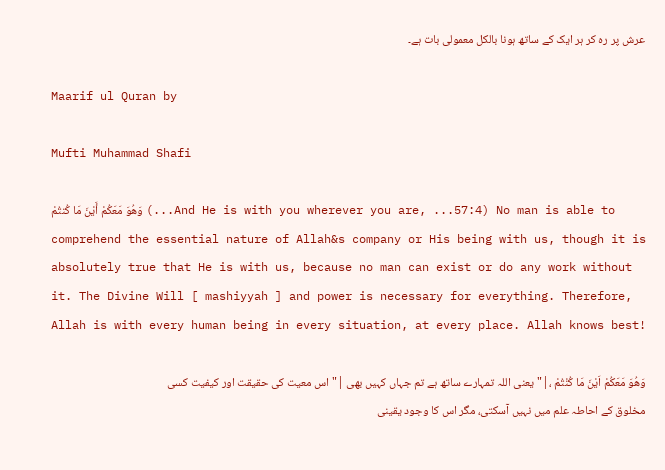عرش پر رہ کر ہر ایک کے ساتھ ہونا بالکل معمولی بات ہے۔

Maarif ul Quran by

Mufti Muhammad Shafi

وَهُوَ مَعَكُمْ أَيْنَ مَا كُنتُمْ (...And He is with you wherever you are, ...57:4) No man is able to comprehend the essential nature of Allah&s company or His being with us, though it is absolutely true that He is with us, because no man can exist or do any work without it. The Divine Will [ mashiyyah ] and power is necessary for everything. Therefore, Allah is with every human being in every situation, at every place. Allah knows best!

وَهُوَ مَعَكُمْ اَيْنَ مَا كُنْتُمْ ،|" یعنی اللہ تمہارے ساتھ ہے تم جہاں کہیں بھی |" اس معیت کی حقیقت اور کیفیت کسی مخلوق کے احاطہ علم میں نہیں آسکتی، مگر اس کا وجود یقینی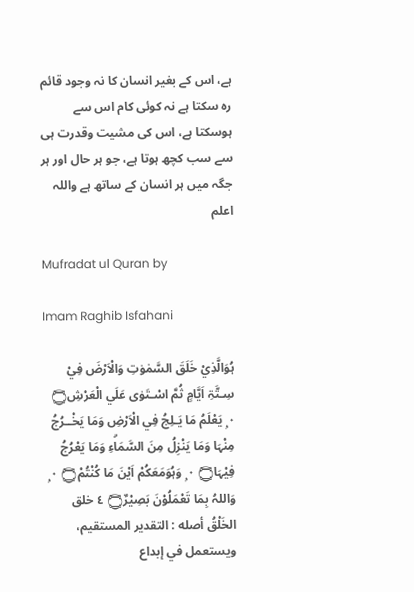ہے، اس کے بغیر انسان کا نہ وجود قائم رہ سکتا ہے نہ کوئی کام اس سے ہوسکتا ہے، اس کی مشیت وقدرت ہی سے سب کچھ ہوتا ہے، جو ہر حال اور ہر جگہ میں ہر انسان کے ساتھ ہے واللہ اعلم

Mufradat ul Quran by

Imam Raghib Isfahani

ہُوَالَّذِيْ خَلَقَ السَّمٰوٰتِ وَالْاَرْضَ فِيْ سِـتَّۃِ اَيَّامٍ ثُمَّ اسْـتَوٰى عَلَي الْعَرْشِ۝ ٠ ۭ يَعْلَمُ مَا يَـلِجُ فِي الْاَرْضِ وَمَا يَخْــرُجُ مِنْہَا وَمَا يَنْزِلُ مِنَ السَّمَاۗءِ وَمَا يَعْرُجُ فِيْہَا۝ ٠ ۭ وَہُوَمَعَكُمْ اَيْنَ مَا كُنْتُمْ۝ ٠ ۭ وَاللہُ بِمَا تَعْمَلُوْنَ بَصِيْرٌ۝ ٤ خلق الخَلْقُ أصله : التقدیر المستقیم، ويستعمل في إبداع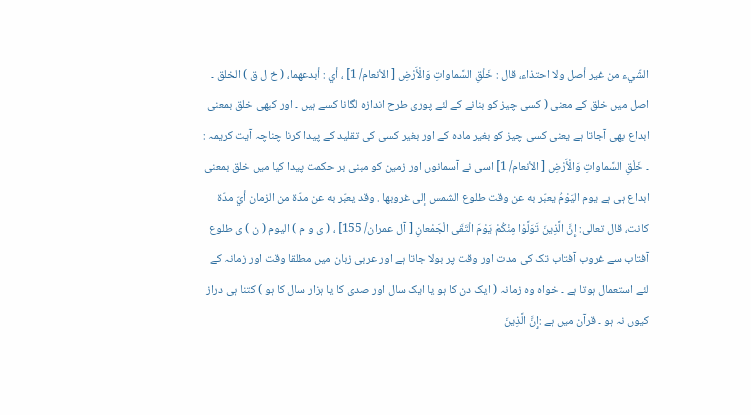الشّيء من غير أصل ولا احتذاء، قال : خَلْقِ السَّماواتِ وَالْأَرْضِ [ الأنعام/ 1] ، أي : أبدعهما، ( خ ل ق ) الخلق ۔ اصل میں خلق کے معنی ( کسی چیز کو بنانے کے لئے پوری طرح اندازہ لگانا کسے ہیں ۔ اور کبھی خلق بمعنی ابداع بھی آجاتا ہے یعنی کسی چیز کو بغیر مادہ کے اور بغیر کسی کی تقلید کے پیدا کرنا چناچہ آیت کریمہ : ۔ خَلْقِ السَّماواتِ وَالْأَرْضِ [ الأنعام/ 1] اسی نے آسمانوں اور زمین کو مبنی بر حکمت پیدا کیا میں خلق بمعنی ابداع ہی ہے يوم اليَوْمُ يعبّر به عن وقت طلوع الشمس إلى غروبها . وقد يعبّر به عن مدّة من الزمان أيّ مدّة کانت، قال تعالی: إِنَّ الَّذِينَ تَوَلَّوْا مِنْكُمْ يَوْمَ الْتَقَى الْجَمْعانِ [ آل عمران/ 155] ، ( ی و م ) الیوم ( ن ) ی طلوع آفتاب سے غروب آفتاب تک کی مدت اور وقت پر بولا جاتا ہے اور عربی زبان میں مطلقا وقت اور زمانہ کے لئے استعمال ہوتا ہے ۔ خواہ وہ زمانہ ( ایک دن کا ہو یا ایک سال اور صدی کا یا ہزار سال کا ہو ) کتنا ہی دراز کیوں نہ ہو ۔ قرآن میں ہے :إِنَّ الَّذِينَ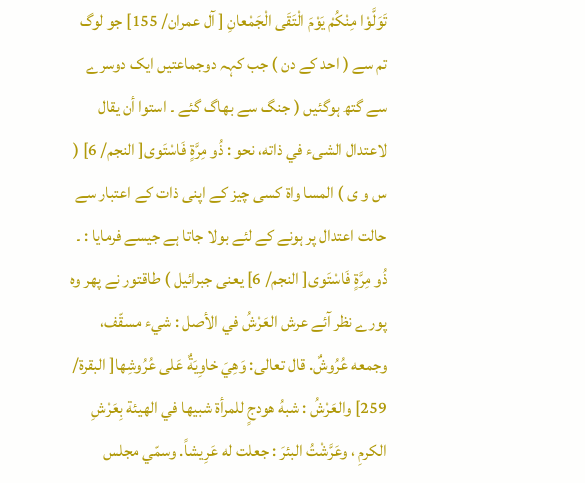تَوَلَّوْا مِنْكُمْ يَوْمَ الْتَقَى الْجَمْعانِ [ آل عمران/ 155] جو لوگ تم سے ( احد کے دن ) جب کہہ دوجماعتیں ایک دوسرے سے گتھ ہوگئیں ( جنگ سے بھاگ گئے ۔ استوا أن يقال لاعتدال الشیء في ذاته، نحو : ذُو مِرَّةٍ فَاسْتَوى[ النجم/ 6] ( س و ی ) المسا واۃ کسی چیز کے اپنی ذات کے اعتبار سے حالت اعتدال پر ہونے کے لئے بولا جاتا ہے جیسے فرمایا : ۔ ذُو مِرَّةٍ فَاسْتَوى[ النجم/ 6] یعنی جبرائیل ) طاقتور نے پھر وہ پورے نظر آئے عرش العَرْشُ في الأصل : شيء مسقّف، وجمعه عُرُوشٌ. قال تعالی: وَهِيَ خاوِيَةٌ عَلى عُرُوشِها[ البقرة/ 259] والعَرْشُ : شبهُ هودجٍ للمرأة شبيها في الهيئة بِعَرْشِ الکرمِ ، وعَرَّشْتُ البئرَ : جعلت له عَرِيشاً. وسمّي مجلس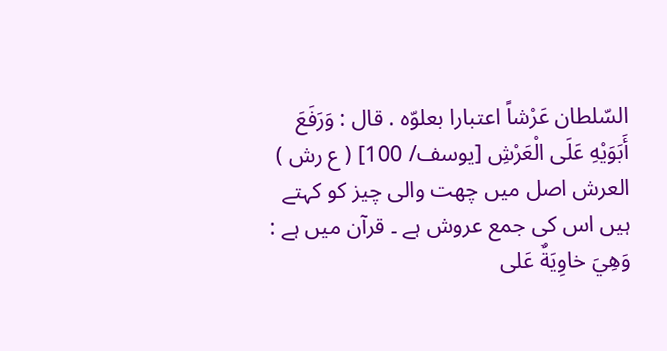السّلطان عَرْشاً اعتبارا بعلوّه . قال : وَرَفَعَ أَبَوَيْهِ عَلَى الْعَرْشِ [يوسف/ 100] ( ع رش ) العرش اصل میں چھت والی چیز کو کہتے ہیں اس کی جمع عروش ہے ۔ قرآن میں ہے : وَهِيَ خاوِيَةٌ عَلى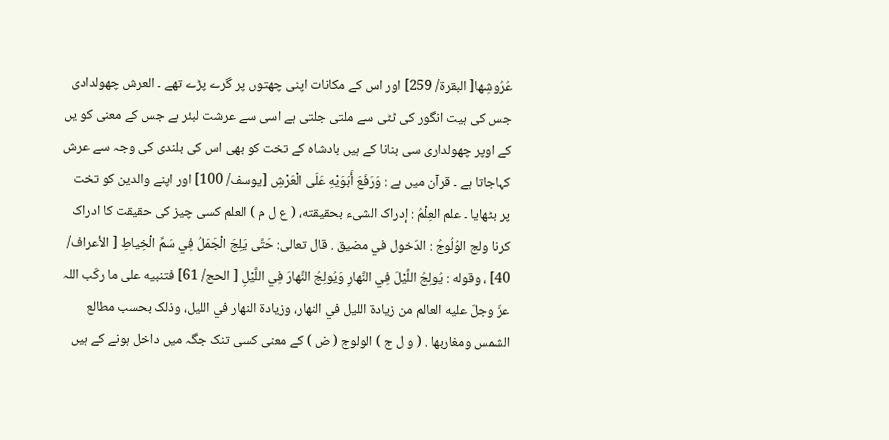عُرُوشِها[ البقرة/ 259] اور اس کے مکانات اپنی چھتوں پر گرے پڑے تھے ۔ العرش چھولدادی جس کی ہیت انگور کی ٹٹی سے ملتی جلتی ہے اسی سے عرشت لبئر ہے جس کے معنی کو یں کے اوپر چھولداری سی بنانا کے ہیں بادشاہ کے تخت کو بھی اس کی بلندی کی وجہ سے عرش کہاجاتا ہے ۔ قرآن میں ہے : وَرَفَعَ أَبَوَيْهِ عَلَى الْعَرْشِ [يوسف/ 100] اور اپنے والدین کو تخت پر بٹھایا ۔ علم العِلْمُ : إدراک الشیء بحقیقته، ( ع ل م ) العلم کسی چیز کی حقیقت کا ادراک کرنا ولج الوُلُوجُ : الدّخول في مضیق . قال تعالی: حَتَّى يَلِجَ الْجَمَلُ فِي سَمِّ الْخِياطِ [ الأعراف/ 40] ، وقوله : يُولِجُ اللَّيْلَ فِي النَّهارِ وَيُولِجُ النَّهارَ فِي اللَّيْلِ [ الحج/ 61] فتنبيه علی ما ركّب اللہ عزّ وجلّ عليه العالم من زيادة اللیل في النهار، وزیادة النهار في اللیل، وذلک بحسب مطالع الشمس ومغاربها . ( و ل ج ) الولوج ( ض ) کے معنی کسی تنک جگہ میں داخل ہونے کے ہیں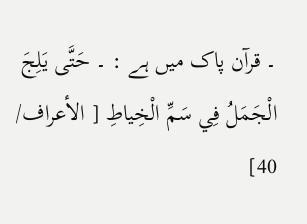۔ قرآن پاک میں ہے : ۔ حَتَّى يَلِجَ الْجَمَلُ فِي سَمِّ الْخِياطِ [ الأعراف/ 40]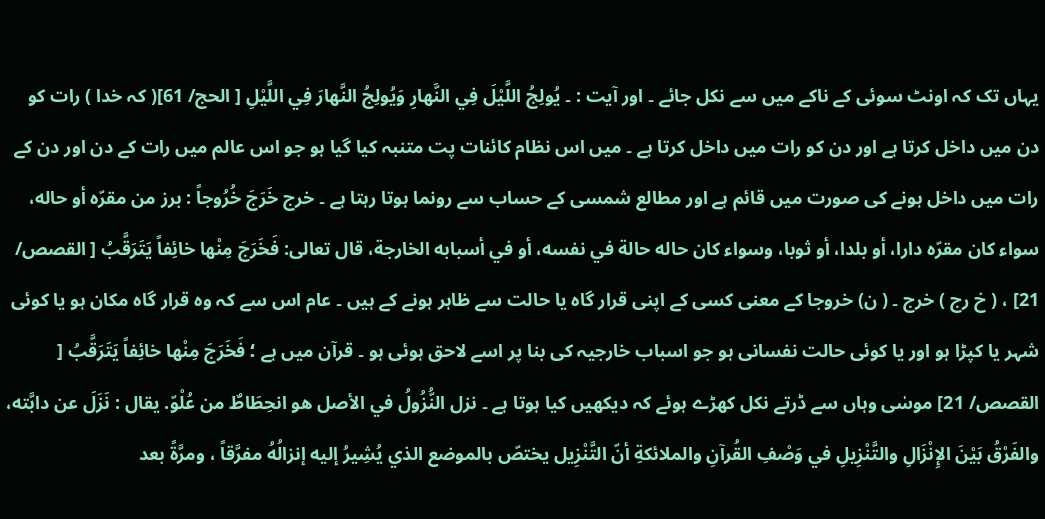یہاں تک کہ اونٹ سوئی کے ناکے میں سے نکل جائے ۔ اور آیت : ۔ يُولِجُ اللَّيْلَ فِي النَّهارِ وَيُولِجُ النَّهارَ فِي اللَّيْلِ [ الحج/ 61]( کہ خدا ) رات کو دن میں داخل کرتا ہے اور دن کو رات میں داخل کرتا ہے ۔ میں اس نظام کائنات پت متنبہ کیا گیا ہو جو اس عالم میں رات کے دن اور دن کے رات میں داخل ہونے کی صورت میں قائم ہے اور مطالع شمسی کے حساب سے رونما ہوتا رہتا ہے ۔ خرج خَرَجَ خُرُوجاً : برز من مقرّه أو حاله، سواء کان مقرّه دارا، أو بلدا، أو ثوبا، وسواء کان حاله حالة في نفسه، أو في أسبابه الخارجة، قال تعالی: فَخَرَجَ مِنْها خائِفاً يَتَرَقَّبُ [ القصص/ 21] ، ( خ رج ) خرج ۔ ( ن) خروجا کے معنی کسی کے اپنی قرار گاہ یا حالت سے ظاہر ہونے کے ہیں ۔ عام اس سے کہ وہ قرار گاہ مکان ہو یا کوئی شہر یا کپڑا ہو اور یا کوئی حالت نفسانی ہو جو اسباب خارجیہ کی بنا پر اسے لاحق ہوئی ہو ۔ قرآن میں ہے ؛ فَخَرَجَ مِنْها خائِفاً يَتَرَقَّبُ [ القصص/ 21] موسٰی وہاں سے ڈرتے نکل کھڑے ہوئے کہ دیکھیں کیا ہوتا ہے ۔ نزل النُّزُولُ في الأصل هو انحِطَاطٌ من عُلْوّ. يقال : نَزَلَ عن دابَّته، والفَرْقُ بَيْنَ الإِنْزَالِ والتَّنْزِيلِ في وَصْفِ القُرآنِ والملائكةِ أنّ التَّنْزِيل يختصّ بالموضع الذي يُشِيرُ إليه إنزالُهُ مفرَّقاً ، ومرَّةً بعد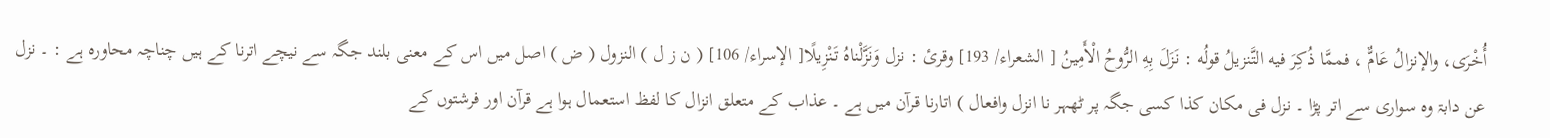أُخْرَى، والإنزالُ عَامٌّ ، فممَّا ذُكِرَ فيه التَّنزیلُ قولُه : نَزَلَ بِهِ الرُّوحُ الْأَمِينُ [ الشعراء/ 193] وقرئ : نزل وَنَزَّلْناهُ تَنْزِيلًا[ الإسراء/ 106] ( ن ز ل ) النزول ( ض ) اصل میں اس کے معنی بلند جگہ سے نیچے اترنا کے ہیں چناچہ محاورہ ہے : ۔ نزل عن دابۃ وہ سواری سے اتر پڑا ۔ نزل فی مکان کذا کسی جگہ پر ٹھہر نا انزل وافعال ) اتارنا قرآن میں ہے ۔ عذاب کے متعلق انزال کا لفظ استعمال ہوا ہے قرآن اور فرشتوں کے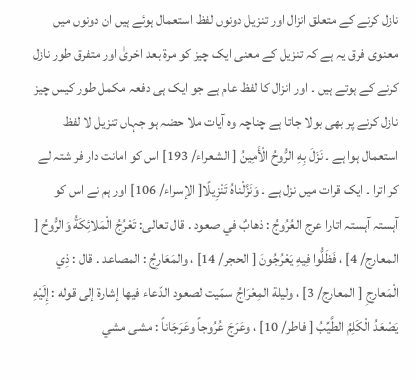نازل کرنے کے متعلق انزال اور تنزیل دونوں لفظ استعمال ہوئے ہیں ان دونوں میں معنوی فرق یہ ہے کہ تنزیل کے معنی ایک چیز کو مرۃ بعد اخریٰ اور متفرق طور نازل کرنے کے ہوتے ہیں ۔ اور انزال کا لفظ عام ہے جو ایک ہی دفعہ مکمل طور کیس چیز نازل کرنے پر بھی بولا جاتا ہے چناچہ وہ آیات ملا حضہ ہو جہاں تنزیل لا لفظ استعمال ہوا ہے ۔ نَزَلَ بِهِ الرُّوحُ الْأَمِينُ [ الشعراء/ 193] اس کو امانت دار فر شتہ لے کر اترا ۔ ایک قرات میں نزل ہے ۔ وَنَزَّلْناهُ تَنْزِيلًا[ الإسراء/ 106] اور ہم نے اس کو آہستہ آہستہ اتارا عرج العُرُوجُ : ذهابٌ في صعود . قال تعالی: تَعْرُجُ الْمَلائِكَةُ وَالرُّوحُ [ المعارج/ 4] ، فَظَلُّوا فِيهِ يَعْرُجُونَ [ الحجر/ 14] ، والمَعَارِجُ : المصاعد . قال : ذِي الْمَعارِجِ [ المعارج/ 3] ، ولیلة المِعْرَاجُ سمّيت لصعود الدّعاء فيها إشارة إلى قوله : إِلَيْهِ يَصْعَدُ الْكَلِمُ الطَّيِّبُ [ فاطر/ 10] ، وعَرَجَ عُرُوجاً وعَرَجَاناً : مشی مشي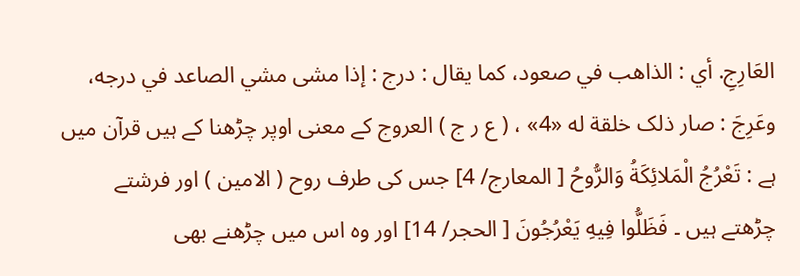العَارِجِ. أي : الذاهب في صعود، كما يقال : درج : إذا مشی مشي الصاعد في درجه، وعَرِجَ : صار ذلک خلقة له «4» ، ( ع ر ج ) العروج کے معنی اوپر چڑھنا کے ہیں قرآن میں ہے : تَعْرُجُ الْمَلائِكَةُ وَالرُّوحُ [ المعارج/ 4] جس کی طرف روح ( الامین ) اور فرشتے چڑھتے ہیں ۔ فَظَلُّوا فِيهِ يَعْرُجُونَ [ الحجر/ 14] اور وہ اس میں چڑھنے بھی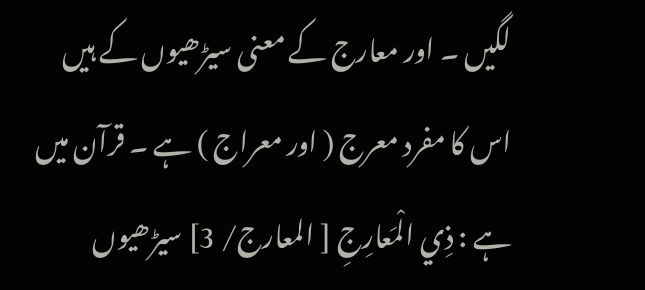لگیں ۔ اور معارج کے معنی سیڑھیوں کے ہیں اس کا مفرد معرج ( اور معراج ) ہے ۔ قرآن میں ہے : ذِي الْمَعارِجِ [ المعارج/ 3] سیڑھیوں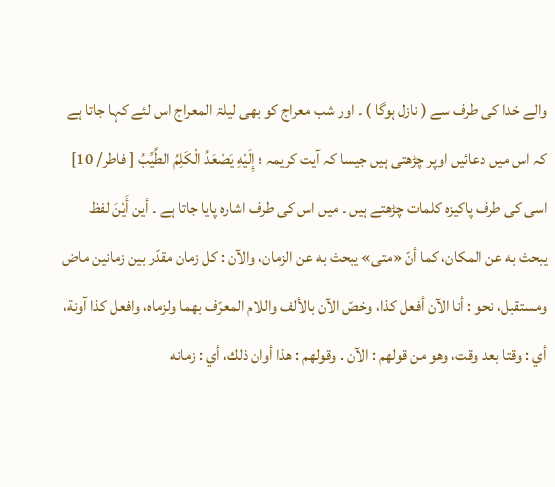والے خدا کی طرف سے ( نازل ہوگا ) ۔ اور شب معراج کو بھی لیلۃ المعراج اس لئے کہا جاتا ہے کہ اس میں دعائیں اوپر چڑھتی ہیں جیسا کہ آیت کریمہ ؛ إِلَيْهِ يَصْعَدُ الْكَلِمُ الطَّيِّبُ [ فاطر/ 10] اسی کی طرف پاکیزہ کلمات چڑھتے ہیں ۔ میں اس کی طرف اشارہ پایا جاتا ہے ۔ أين أَيْنَ لفظ يبحث به عن المکان، كما أنّ «متی» يبحث به عن الزمان، والآن : كل زمان مقدّر بين زمانین ماض ومستقبل، نحو : أنا الآن أفعل کذا، وخصّ الآن بالألف واللام المعرّف بهما ولزماه، وافعل کذا آونة، أي : وقتا بعد وقت، وهو من قولهم : الآن . وقولهم : هذا أوان ذلك، أي : زمانه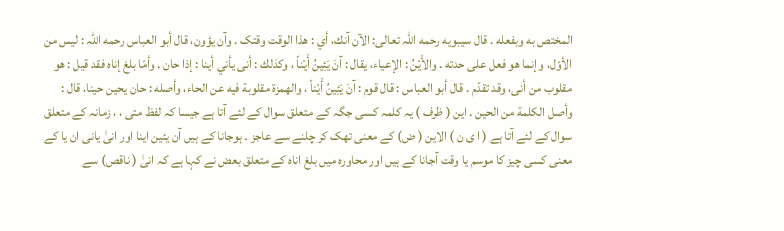المختص به وبفعله . قال سيبويه رحمه اللہ تعالی: الآن آنك، أي : هذا الوقت وقتک . وآن يؤون، قال أبو العباس رحمه اللہ : ليس من الأوّل، وإنما هو فعل علی حدته . والأَيْنُ : الإعياء، يقال : آنَ يَئِينُ أَيْناً ، وکذلك : أنى يأني أينا : إذا حان . وأمّا بلغ إناه فقد قيل : هو مقلوب من أنى، وقد تقدّم . قال أبو العباس : قال قوم : آنَ يَئِينُ أَيْناً ، والهمزة مقلوبة فيه عن الحاء، وأصله : حان يحين حينا، قال : وأصل الکلمة من الحین . این ( ظرف ) یہ کلمہ کسی جگہ کے متعلق سوال کے لئے آتا ہے جیسا کہ لفظ متی ، ، زمانہ کے متعلق سوال کے لئے آتا ہے ( ا ی ن ) الاین ( ض) کے معنی تھک کر چلنے سے عاجز ۔ ہوجانا کے ہیں آن یئین اینا اور انیٰ یانی ان یا کے معنی کسی چیز کا موسم یا وقت آجانا کے ہیں اور محاورہ میں بلغ اناہ کے متعلق بعض نے کہا ہے کہ انیٰ ( ناقص) سے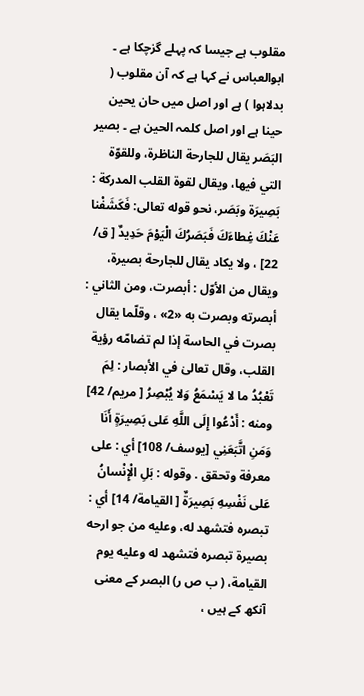مقلوب ہے جیسا کہ پہلے گزچکا ہے ۔ ابوالعباس نے کہا ہے کہ آن مقلوب ( بدلاہوا ) ہے اور اصل میں حان یحین حینا ہے اور اصل کلمہ الحین ہے ۔ بصیر البَصَر يقال للجارحة الناظرة، وللقوّة التي فيها، ويقال لقوة القلب المدرکة : بَصِيرَة وبَصَر، نحو قوله تعالی: فَكَشَفْنا عَنْكَ غِطاءَكَ فَبَصَرُكَ الْيَوْمَ حَدِيدٌ [ ق/ 22] ، ولا يكاد يقال للجارحة بصیرة، ويقال من الأوّل : أبصرت، ومن الثاني : أبصرته وبصرت به «2» ، وقلّما يقال بصرت في الحاسة إذا لم تضامّه رؤية القلب، وقال تعالیٰ في الأبصار : لِمَ تَعْبُدُ ما لا يَسْمَعُ وَلا يُبْصِرُ [ مریم/ 42] ومنه : أَدْعُوا إِلَى اللَّهِ عَلى بَصِيرَةٍ أَنَا وَمَنِ اتَّبَعَنِي [يوسف/ 108] أي : علی معرفة وتحقق . وقوله : بَلِ الْإِنْسانُ عَلى نَفْسِهِ بَصِيرَةٌ [ القیامة/ 14] أي : تبصره فتشهد له، وعليه من جو ارحه بصیرة تبصره فتشهد له وعليه يوم القیامة، ( ب ص ر) البصر کے معنی آنکھ کے ہیں ،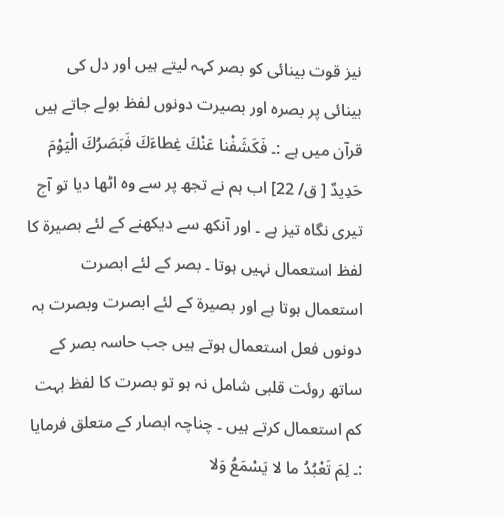نیز قوت بینائی کو بصر کہہ لیتے ہیں اور دل کی بینائی پر بصرہ اور بصیرت دونوں لفظ بولے جاتے ہیں قرآن میں ہے :۔ فَكَشَفْنا عَنْكَ غِطاءَكَ فَبَصَرُكَ الْيَوْمَ حَدِيدٌ [ ق/ 22] اب ہم نے تجھ پر سے وہ اٹھا دیا تو آج تیری نگاہ تیز ہے ۔ اور آنکھ سے دیکھنے کے لئے بصیرۃ کا لفظ استعمال نہیں ہوتا ۔ بصر کے لئے ابصرت استعمال ہوتا ہے اور بصیرۃ کے لئے ابصرت وبصرت بہ دونوں فعل استعمال ہوتے ہیں جب حاسہ بصر کے ساتھ روئت قلبی شامل نہ ہو تو بصرت کا لفظ بہت کم استعمال کرتے ہیں ۔ چناچہ ابصار کے متعلق فرمایا :۔ لِمَ تَعْبُدُ ما لا يَسْمَعُ وَلا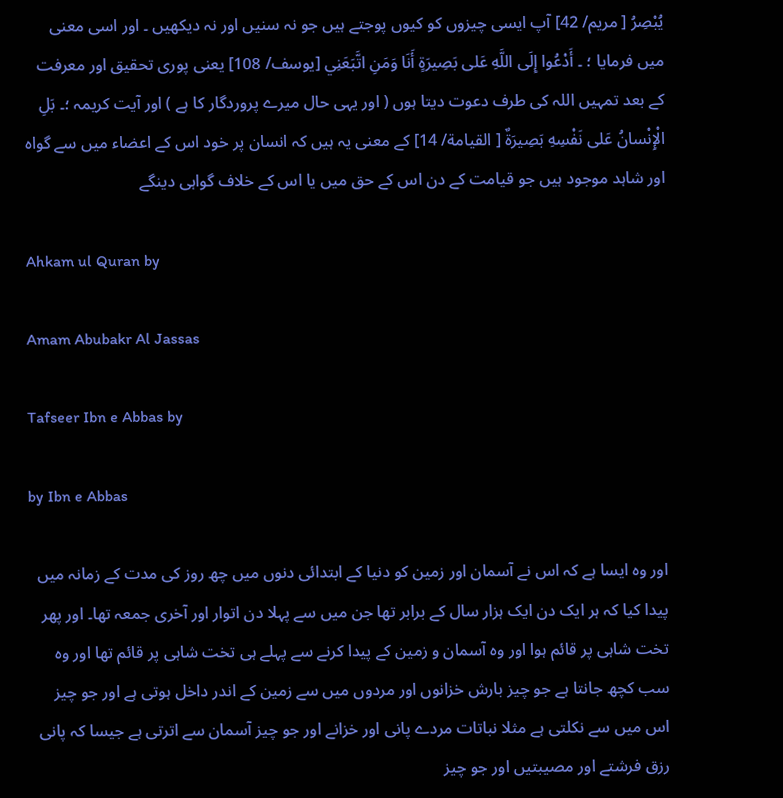يُبْصِرُ [ مریم/ 42] آپ ایسی چیزوں کو کیوں پوجتے ہیں جو نہ سنیں اور نہ دیکھیں ۔ اور اسی معنی میں فرمایا ؛ ۔ أَدْعُوا إِلَى اللَّهِ عَلى بَصِيرَةٍ أَنَا وَمَنِ اتَّبَعَنِي [يوسف/ 108] یعنی پوری تحقیق اور معرفت کے بعد تمہیں اللہ کی طرف دعوت دیتا ہوں ( اور یہی حال میرے پروردگار کا ہے ) اور آیت کریمہ ؛۔ بَلِ الْإِنْسانُ عَلى نَفْسِهِ بَصِيرَةٌ [ القیامة/ 14] کے معنی یہ ہیں کہ انسان پر خود اس کے اعضاء میں سے گواہ اور شاہد موجود ہیں جو قیامت کے دن اس کے حق میں یا اس کے خلاف گواہی دینگے

Ahkam ul Quran by

Amam Abubakr Al Jassas

Tafseer Ibn e Abbas by

by Ibn e Abbas

اور وہ ایسا ہے کہ اس نے آسمان اور زمین کو دنیا کے ابتدائی دنوں میں چھ روز کی مدت کے زمانہ میں پیدا کیا کہ ہر ایک دن ایک ہزار سال کے برابر تھا جن میں سے پہلا دن اتوار اور آخری جمعہ تھا۔ اور پھر تخت شاہی پر قائم ہوا اور وہ آسمان و زمین کے پیدا کرنے سے پہلے ہی تخت شاہی پر قائم تھا اور وہ سب کچھ جانتا ہے جو چیز بارش خزانوں اور مردوں میں سے زمین کے اندر داخل ہوتی ہے اور جو چیز اس میں سے نکلتی ہے مثلا نباتات مردے پانی اور خزانے اور جو چیز آسمان سے اترتی ہے جیسا کہ پانی رزق فرشتے اور مصیبتیں اور جو چیز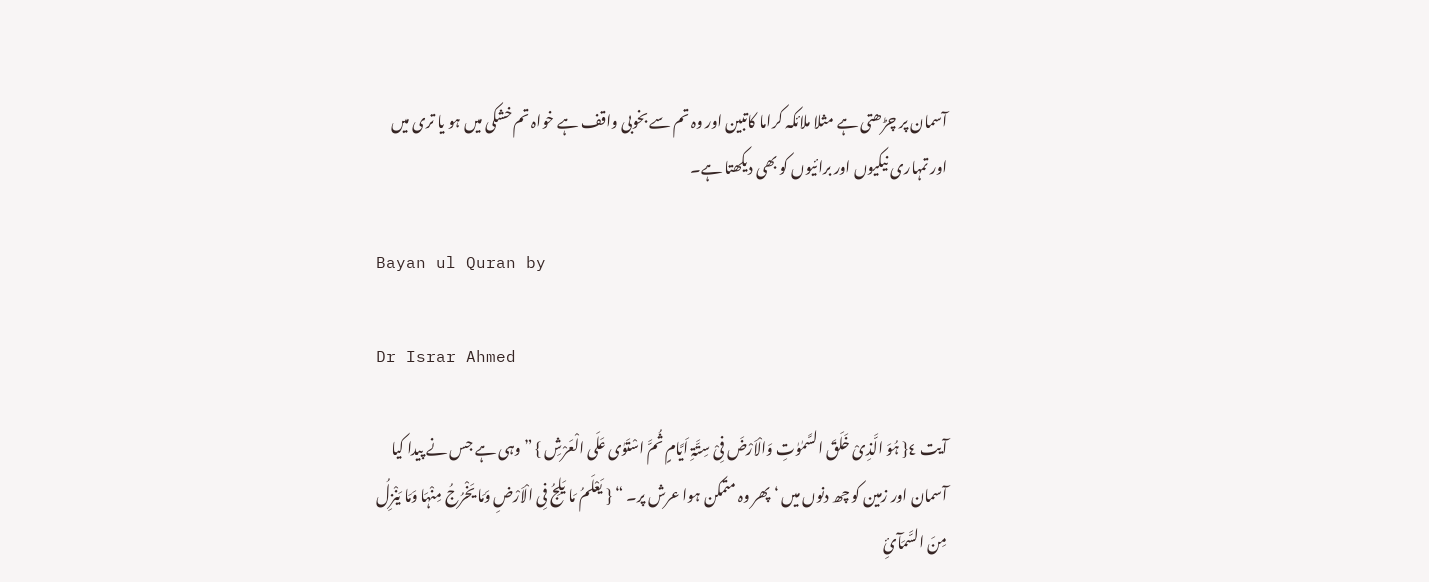آسمان پر چڑھتی ہے مثلا ملائکہ کراما کاتبین اور وہ تم سے بخوبی واقف ہے خواہ تم خشکی میں ہو یا تری میں اور تمہاری نیکیوں اور برائیوں کو بھی دیکھتا ہے۔

Bayan ul Quran by

Dr Israr Ahmed

آیت ٤{ ہُوَ الَّذِیْ خَلَقَ السَّمٰوٰتِ وَالْاَرْضَ فِیْ سِتَّۃِ اَیَّامٍ ثُمَّ اسْتَوٰی عَلَی الْعَرْشِ } ” وہی ہے جس نے پیدا کیا آسمان اور زمین کو چھ دنوں میں ‘ پھر وہ متمکن ہوا عرش پر۔ “ { یَعْلَمُ مَا یَلِجُ فِی الْاَرْضِ وَمَا یَخْرُجُ مِنْہَا وَمَا یَنْزِلُ مِنَ السَّمَآئِ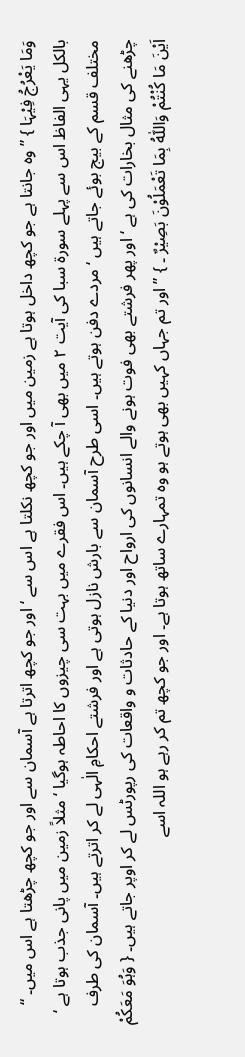وَمَا یَعْرُجُ فِیْہَا } ” وہ جانتا ہے جو کچھ داخل ہوتا ہے زمین میں اور جو کچھ نکلتا ہے اس سے ‘ اور جو کچھ اترتا ہے آسمان سے اور جو کچھ چڑھتا ہے اس میں۔ “ بالکل یہی الفاظ اس سے پہلے سورة سبا کی آیت ٢ میں بھی آ چکے ہیں۔ اس فقرے میں بہت سی چیزوں کا احاطہ ہوگیا ‘ مثلاً زمین میں پانی جذب ہوتا ہے ‘ مختلف قسم کے بیج بوئے جاتے ہیں ‘ مردے دفن ہوتے ہیں۔ اسی طرح آسمان سے بارش نازل ہوتی ہے اور فرشتے احکامِ الٰہی لے کر اترتے ہیں۔ آسمان کی طرف چڑھنے کی مثال بخارات کی ہے ‘ اور پھر فرشتے بھی فوت ہونے والے انسانوں کی ارواح اور دنیا کے حادثات و واقعات کی رپورٹس لے کر اوپر جاتے ہیں۔ { وَہُوَ مَعَکُمْ اَیْنَ مَا کُنْتُمْ وَاللّٰہُ بِمَا تَعْمَلُوْنَ بَصِیْرٌ ۔ } ” اور تم جہاں کہیں بھی ہوتے ہو وہ تمہارے ساتھ ہوتا ہے۔ اور جو کچھ تم کر رہے ہو اللہ اسے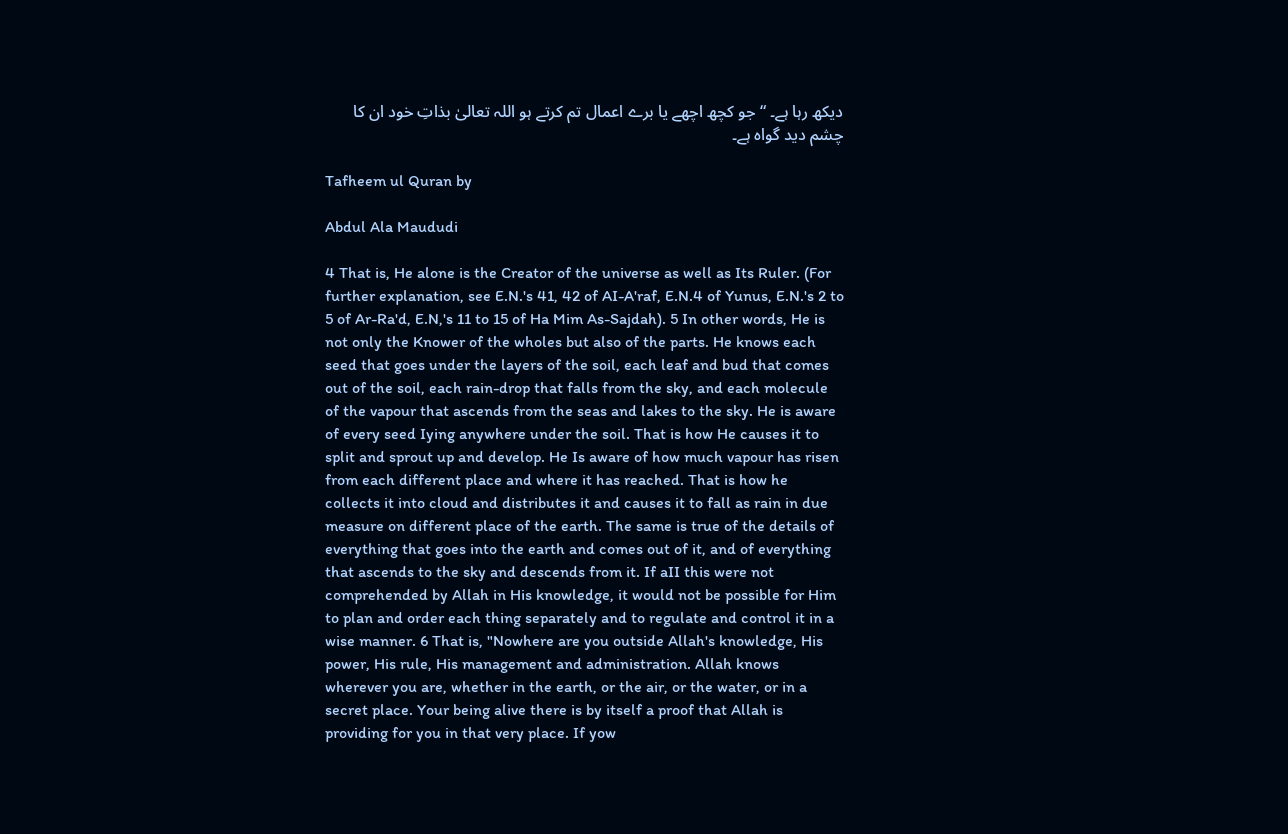دیکھ رہا ہے۔ “ جو کچھ اچھے یا برے اعمال تم کرتے ہو اللہ تعالیٰ بذاتِ خود ان کا چشم دید گواہ ہے۔

Tafheem ul Quran by

Abdul Ala Maududi

4 That is, He alone is the Creator of the universe as well as Its Ruler. (For further explanation, see E.N.'s 41, 42 of AI-A'raf, E.N.4 of Yunus, E.N.'s 2 to 5 of Ar-Ra'd, E.N,'s 11 to 15 of Ha Mim As-Sajdah). 5 In other words, He is not only the Knower of the wholes but also of the parts. He knows each seed that goes under the layers of the soil, each leaf and bud that comes out of the soil, each rain-drop that falls from the sky, and each molecule of the vapour that ascends from the seas and lakes to the sky. He is aware of every seed Iying anywhere under the soil. That is how He causes it to split and sprout up and develop. He Is aware of how much vapour has risen from each different place and where it has reached. That is how he collects it into cloud and distributes it and causes it to fall as rain in due measure on different place of the earth. The same is true of the details of everything that goes into the earth and comes out of it, and of everything that ascends to the sky and descends from it. If aII this were not comprehended by Allah in His knowledge, it would not be possible for Him to plan and order each thing separately and to regulate and control it in a wise manner. 6 That is, "Nowhere are you outside Allah's knowledge, His power, His rule, His management and administration. Allah knows wherever you are, whether in the earth, or the air, or the water, or in a secret place. Your being alive there is by itself a proof that Allah is providing for you in that very place. If yow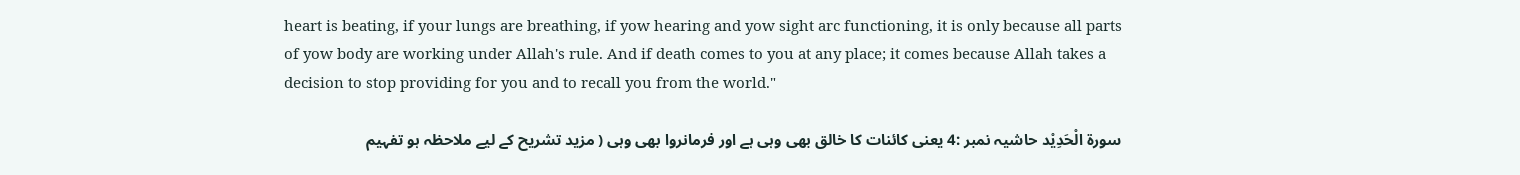heart is beating, if your lungs are breathing, if yow hearing and yow sight arc functioning, it is only because all parts of yow body are working under Allah's rule. And if death comes to you at any place; it comes because Allah takes a decision to stop providing for you and to recall you from the world."

سورة الْحَدِیْد حاشیہ نمبر :4 یعنی کائنات کا خالق بھی وہی ہے اور فرمانروا بھی وہی ( مزید تشریح کے لیے ملاحظہ ہو تفہیم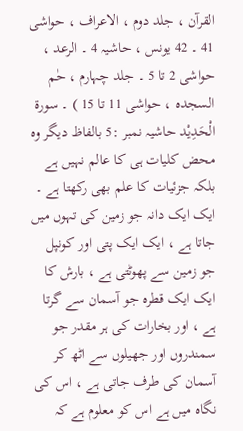القرآن ، جلد دوم ، الاعراف ، حواشی 41 ۔ 42 یونس ، حاشیہ 4 ۔ الرعد ، حواشی 2 تا 5 ۔ جلد چہارم ، حٰم السجدہ ، حواشی 11 تا 15 ) ۔ سورة الْحَدِیْد حاشیہ نمبر :5 بالفاظ دیگر وہ محض کلیات ہی کا عالم نہیں ہے بلکہ جزئیات کا علم بھی رکھتا ہے ۔ ایک ایک دانہ جو زمین کی تہوں میں جاتا ہے ، ایک ایک پتی اور کونپل جو زمین سے پھوٹتی ہے ، بارش کا ایک ایک قطرہ جو آسمان سے گرتا ہے ، اور بخارات کی ہر مقدر جو سمندروں اور جھیلوں سے اٹھ کر آسمان کی طرف جاتی ہے ، اس کی نگاہ میں ہے اس کو معلوم ہے کہ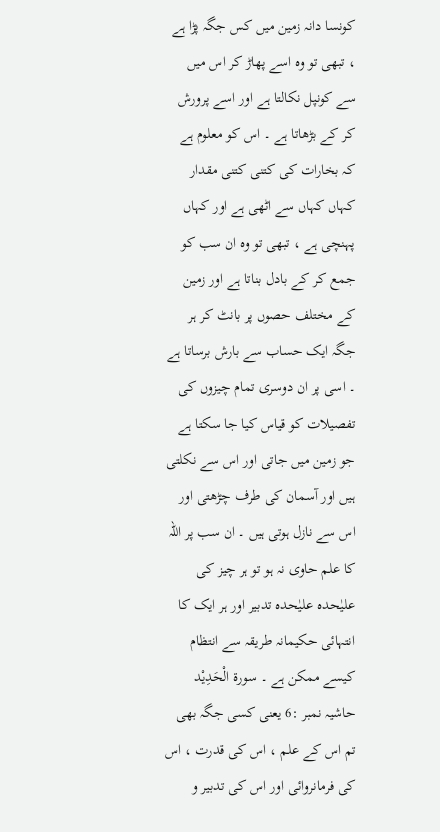کونسا دانہ زمین میں کس جگہ پڑا ہے ، تبھی تو وہ اسے پھاڑ کر اس میں سے کونپل نکالتا ہے اور اسے پرورش کر کے بڑھاتا ہے ۔ اس کو معلوم ہے کہ بخارات کی کتنی کتنی مقدار کہاں کہاں سے اٹھی ہے اور کہاں پہنچی ہے ، تبھی تو وہ ان سب کو جمع کر کے بادل بناتا ہے اور زمین کے مختلف حصوں پر بانٹ کر ہر جگہ ایک حساب سے بارش برساتا ہے ۔ اسی پر ان دوسری تمام چیزوں کی تفصیلات کو قیاس کیا جا سکتا ہے جو زمین میں جاتی اور اس سے نکلتی ہیں اور آسمان کی طرف چڑھتی اور اس سے نازل ہوتی ہیں ۔ ان سب پر اللہ کا علم حاوی نہ ہو تو ہر چیز کی علیٰحدہ علیٰحدہ تدبیر اور ہر ایک کا انتہائی حکیمانہ طریقہ سے انتظام کیسے ممکن ہے ۔ سورة الْحَدِیْد حاشیہ نمبر :6 یعنی کسی جگہ بھی تم اس کے علم ، اس کی قدرت ، اس کی فرمانروائی اور اس کی تدبیر و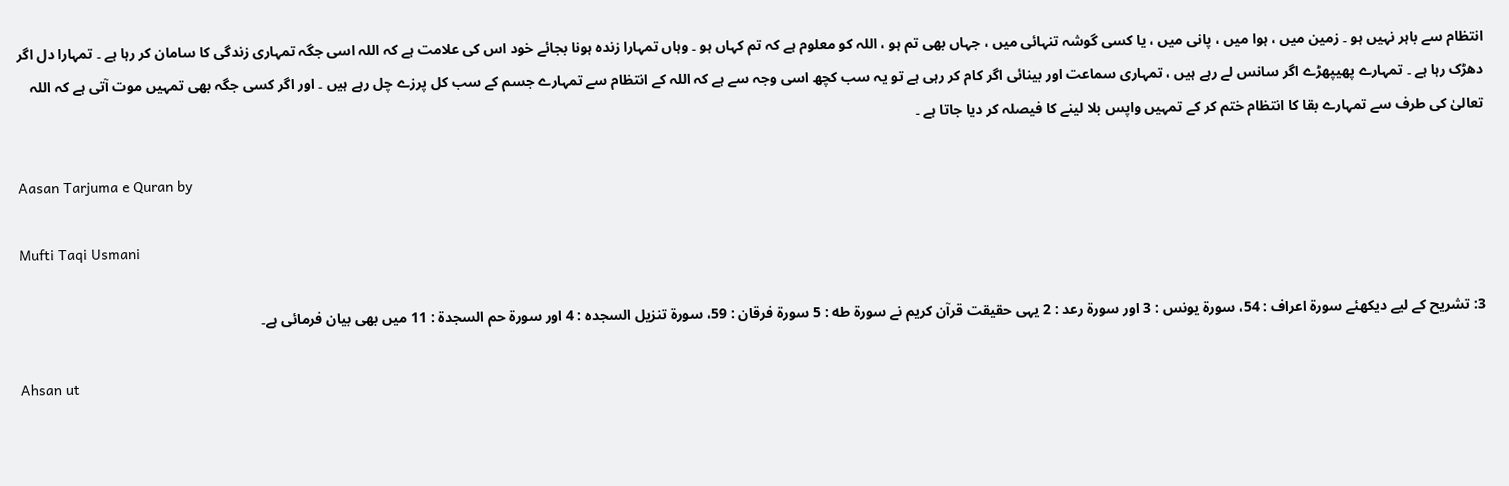انتظام سے باہر نہیں ہو ۔ زمین میں ، ہوا میں ، پانی میں ، یا کسی گوشہ تنہائی میں ، جہاں بھی تم ہو ، اللہ کو معلوم ہے کہ تم کہاں ہو ۔ وہاں تمہارا زندہ ہونا بجائے خود اس کی علامت ہے کہ اللہ اسی جگہ تمہاری زندگی کا سامان کر رہا ہے ۔ تمہارا دل اگر دھڑک رہا ہے ۔ تمہارے پھیپھڑے اگر سانس لے رہے ہیں ، تمہاری سماعت اور بینائی اگر کام کر رہی ہے تو یہ سب کچھ اسی وجہ سے ہے کہ اللہ کے انتظام سے تمہارے جسم کے سب کل پرزے چل رہے ہیں ۔ اور اگر کسی جگہ بھی تمہیں موت آتی ہے کہ اللہ تعالیٰ کی طرف سے تمہارے بقا کا انتظام ختم کر کے تمہیں واپس بلا لینے کا فیصلہ کر دیا جاتا ہے ۔

Aasan Tarjuma e Quran by

Mufti Taqi Usmani

3: تشریح کے لیے دیکھئے سورۃ اعراف : 54، سورۃ یونس : 3 اور سورۃ رعد : 2 یہی حقیقت قرآن کریم نے سورۃ طه : 5 سورۃ فرقان : 59، سورۃ تنزیل السجدہ : 4 اور سورۃ حم السجدة : 11 میں بھی بیان فرمائی ہے۔

Ahsan ut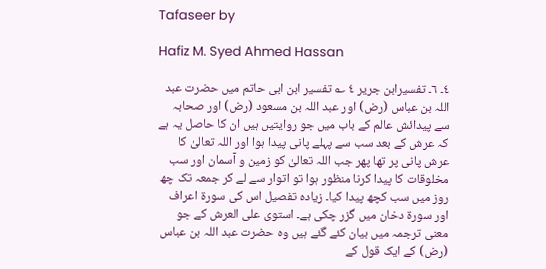Tafaseer by

Hafiz M. Syed Ahmed Hassan

٤۔ ٦۔ تفسیرابن جریر ٤ ؎ تفسیر ابن ابی حاتم میں حضرت عبد اللہ بن عباس (رض) اور عبد اللہ بن مسعود (رض) اور صحابہ سے پیدائش عالم کے باب میں جو روایتیں ہیں ان کا حاصل یہ ہے کہ عرش کے بعد سب سے پہلے پانی پیدا ہوا اور اللہ تعالیٰ کا عرش پانی پر تھا پھر جب اللہ تعالیٰ کو زمین و آسمان اور سب مخلوقات کا پیدا کرنا منظور ہوا تو اتوار سے لے کر جمعہ تک چھ روز میں سب کچھ پیدا کیا۔ زیادہ تفصیل اس کی سورة اعراف اور سورة دخان میں گزر چکی ہے۔ استوی علی العرش کے جو معنی ترجمہ میں بیان کئے گئے ہیں وہ حضرت عبد اللہ بن عباس (رض) کے ایک قول کے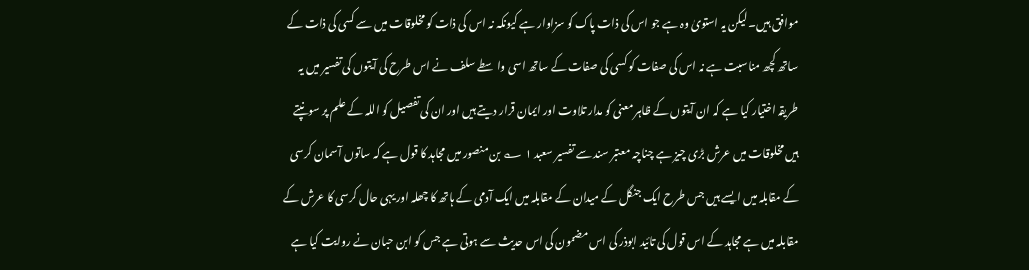موافق ہیں۔ لیکن یہ استویٰ وہ ہے جو اس کی ذات پاک کو سزاوار ہے کیونکہ نہ اس کی ذات کو مخلوقات میں سے کسی کی ذات کے ساتھ کچھ مناسبت ہے نہ اس کی صفات کو کسی کی صفات کے ساتھ اسی واسطے سلف نے اس طرح کی آیتوں کی تفسیر میں یہ طریقہ اختیار کیا ہے کہ ان آیتوں کے ظاہر معنی کو مدار تلاوت اور ایمان قرار دیتے ہیں اور ان کی تفصیل کو اللہ کے علم پر سونپتے ہیں مخلوقات میں عرش بڑی چیز ہے چناچہ معتبر سند سے تفسیر سعبد ١ ؎ بن منصور میں مجاہد کا قول ہے کہ ساتوں آسمان کرسی کے مقابلہ میں ایسے ہیں جس طرح ایک جنگل کے میدان کے مقابلہ میں ایک آدمی کے ہاتھ کا چھلہ اور یہی حال کرسی کا عرش کے مقابلہ میں ہے مجاہد کے اس قول کی تائید ابوذر کی اس مضمون کی اس حدیث سے ہوتی ہے جس کو ابن حبان نے روایت کیا ہے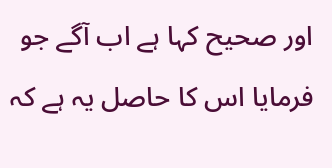اور صحیح کہا ہے اب آگے جو فرمایا اس کا حاصل یہ ہے کہ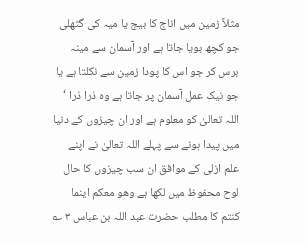مثلاً زمین میں اناج کا بیج یا میہ کی گٹھلی جو کچھ بویا جاتا ہے اور آسمان سے مینہ برس کر جو اس کا پودا زمین سے نکلتا ہے یا جو نیک عمل آسمان پر جاتا ہے وہ ذرا ذرا ‘ اللہ تعالیٰ کو معلوم ہے اور ان چیزوں کے دنیا میں پیدا ہونے سے پہلے اللہ تعالیٰ نے اپنے علم ازلی کے موافق ان سب چیزوں کا حال لوح محفوظ میں لکھا ہے وھو معکم اینما کنتم کا مطلب حضرت عبد اللہ بن عباس ٣ ؎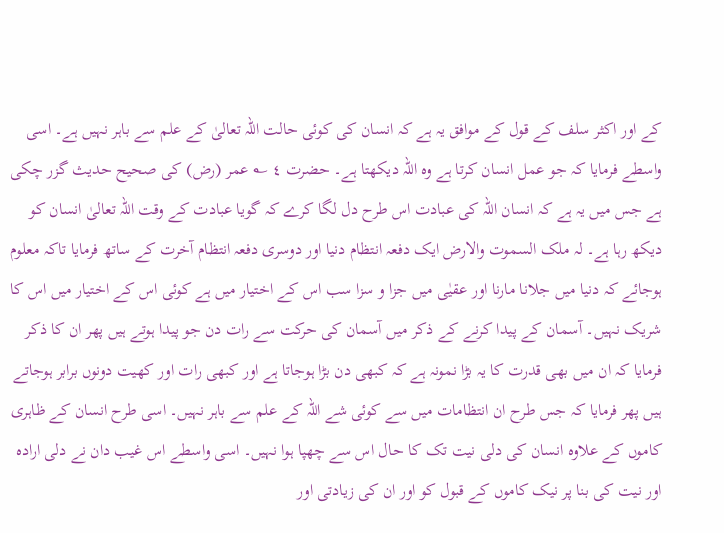کے اور اکثر سلف کے قول کے موافق یہ ہے کہ انسان کی کوئی حالت اللہ تعالیٰ کے علم سے باہر نہیں ہے۔ اسی واسطے فرمایا کہ جو عمل انسان کرتا ہے وہ اللہ دیکھتا ہے۔ حضرت ٤ ؎ عمر (رض) کی صحیح حدیث گزر چکی ہے جس میں یہ ہے کہ انسان اللہ کی عبادت اس طرح دل لگا کرے کہ گویا عبادت کے وقت اللہ تعالیٰ انسان کو دیکھ رہا ہے۔ لہ ملک السموت والارض ایک دفعہ انتظام دنیا اور دوسری دفعہ انتظام آخرت کے ساتھ فرمایا تاکہ معلوم ہوجائے کہ دنیا میں جلانا مارنا اور عقیٰی میں جزا و سزا سب اس کے اختیار میں ہے کوئی اس کے اختیار میں اس کا شریک نہیں۔ آسمان کے پیدا کرنے کے ذکر میں آسمان کی حرکت سے رات دن جو پیدا ہوتے ہیں پھر ان کا ذکر فرمایا کہ ان میں بھی قدرت کا یہ بڑا نمونہ ہے کہ کبھی دن بڑا ہوجاتا ہے اور کبھی رات اور کھیت دونوں برابر ہوجاتے ہیں پھر فرمایا کہ جس طرح ان انتظامات میں سے کوئی شے اللہ کے علم سے باہر نہیں۔ اسی طرح انسان کے ظاہری کاموں کے علاوہ انسان کی دلی نیت تک کا حال اس سے چھپا ہوا نہیں۔ اسی واسطے اس غیب دان نے دلی ارادہ اور نیت کی بنا پر نیک کاموں کے قبول کو اور ان کی زیادتی اور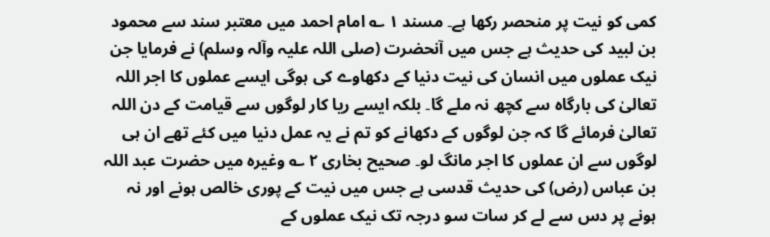کمی کو نیت پر منحصر رکھا ہے۔ مسند ١ ؎ امام احمد میں معتبر سند سے محمود بن لبید کی حدیث ہے جس میں آنحضرت (صلی اللہ علیہ وآلہ وسلم) نے فرمایا جن نیک عملوں میں انسان کی نیت دنیا کے دکھاوے کی ہوگی ایسے عملوں کا اجر اللہ تعالیٰ کی بارگاہ سے کچھ نہ ملے گا۔ بلکہ ایسے ریا کار لوگوں سے قیامت کے دن اللہ تعالیٰ فرمائے گا کہ جن لوگوں کے دکھانے کو تم نے یہ عمل دنیا میں کئے تھے ان ہی لوگوں سے ان عملوں کا اجر مانگ لو۔ صحیح بخاری ٢ ؎ وغیرہ میں حضرت عبد اللہ بن عباس (رض) کی حدیث قدسی ہے جس میں نیت کے پوری خالص ہونے اور نہ ہونے پر دس سے لے کر سات سو درجہ تک نیک عملوں کے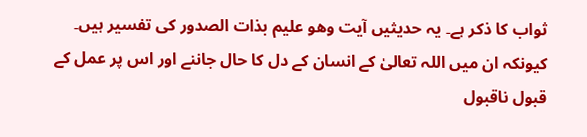ثواب کا ذکر ہے۔ یہ حدیثیں آیت وھو علیم بذات الصدور کی تفسیر ہیں۔ کیونکہ ان میں اللہ تعالیٰ کے انسان کے دل کا حال جاننے اور اس پر عمل کے قبول ناقبول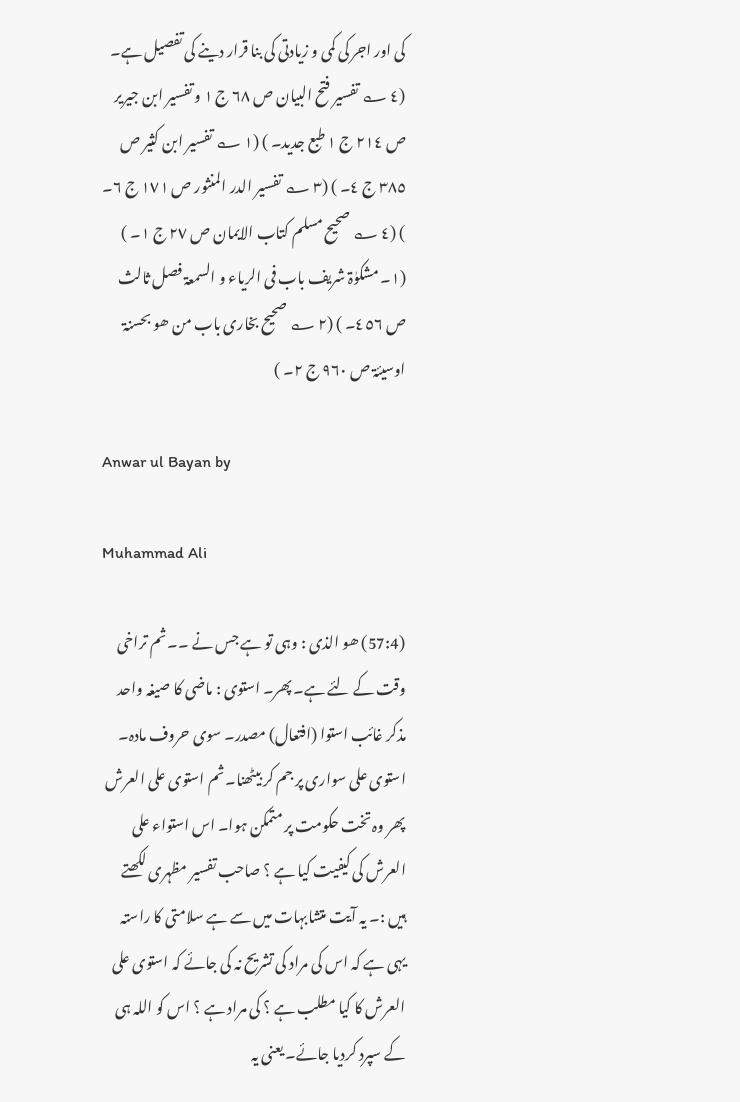کی اور اجر کی کمی و زیادتی کی بنا قرار دینے کی تفصیل ہے۔ (٤ ؎ تفسیر فتح البیان ص ٦٨ ج ١ و تفسیر ابن جیریر ص ٢١٤ ج ١ طبع جدید۔ ) (١ ؎ تفسیر ابن کثیر ص ٣٨٥ ج ٤۔ ) (٣ ؎ تفسیر الدر المنثور ص ١٧١ ج ٦۔ ) (٤ ؎ صحیح مسلم کتاب الایمان ص ٢٧ ج ١۔ ) (١۔ مشکوٰۃ شریف باب فی الریاء و السمعۃ فصل ثالث ص ٤٥٦۔ ) (٢ ؎ صحیح بخاری باب من ھو بحسنۃ اوسیئۃ ص ٩٦٠ ج ٢۔ )

Anwar ul Bayan by

Muhammad Ali

(57:4) ھو الذی : وہی تو ہے جس نے ۔۔ ثم تراخی وقت کے لئے ہے۔ پھر۔ استوی : ماضی کا صیغہ واحد مذکر غائب استوا (افتعال) مصدر۔ سوی حروف مادہ۔ استوی علی سواری پر جم کر بیٹھنا۔ ثم استوی علی العرش پھر وہ تخت حکومت پر متمکن ہوا۔ اس استواء علی العرش کی کیفیت کیا ہے ؟ صاحب تفسیر مظہری لکھتے ہیں :۔ یہ آیت متشابہات میں سے ہے سلامتی کا راستہ یہی ہے کہ اس کی مراد کی تشریح نہ کی جائے کہ استوی علی العرش کا کیا مطلب ہے ؟ کی مراد ہے ؟ اس کو اللہ ہی کے سپرد کردیا جائے۔ یعنی یہ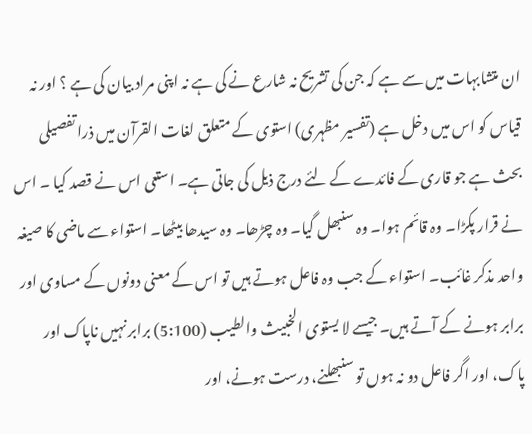ان متشابہات میں سے ہے کہ جن کی تشریح نہ شارع نے کی ہے نہ اپنی مراد بیان کی ہے ؟ اور نہ قیاس کو اس میں دخل ہے (تفسیر مظہری) استوی کے متعلق لغات القرآن میں ذرا تفصیلی بحث ہے جو قاری کے فائدے کے لئے درج ذیل کی جاتی ہے۔ استعی اس نے قصد کیا ۔ اس نے قرار پکڑا۔ وہ قائم ہوا۔ وہ سنبھل گیا۔ وہ چڑھا۔ وہ سیدھا بیٹھا۔ استواء سے ماضی کا صیغہ واحد مذکر غائب۔ استواء کے جب وہ فاعل ہوتے ہیں تو اس کے معنی دونوں کے مساوی اور برابر ہونے کے آتے ہیں۔ جیسے لا یستوی الخبیث والطیب (5:100) برابر نہیں ناپاک اور پاک، اور اگر فاعل دو نہ ہوں تو سنبھلنے، درست ہونے، اور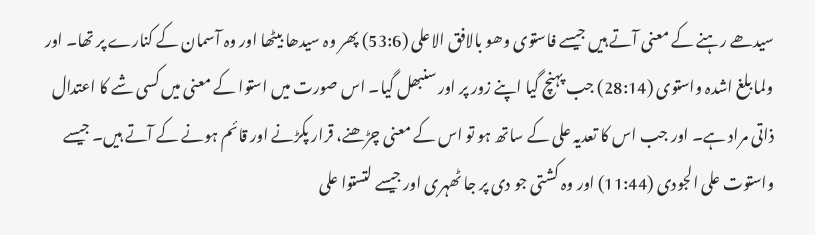سیدھے رہنے کے معنی آتے ہیں جیسے فاستوی وھو بالافق الاعلی (53:6) پھر وہ سیدھا بیٹھا اور وہ آسمان کے کنارے پر تھا۔ اور ولما بلغ اشدہ واستوی (28:14) جب پہنچ گیا اپنے زور پر اور سنبھل گیا۔ اس صورت میں استوا کے معنی میں کسی شے کا اعتدال ذاتی مراد ہے۔ اور جب اس کا تعدیہ علی کے ساتھ ہو تو اس کے معنی چڑھنے، قرار پکڑنے اور قائم ہونے کے آتے ہیں۔ جیسے واستوت علی الجودی (11:44) اور وہ کشتی جو دی پر جا ٹھہری اور جیسے لتستوا علی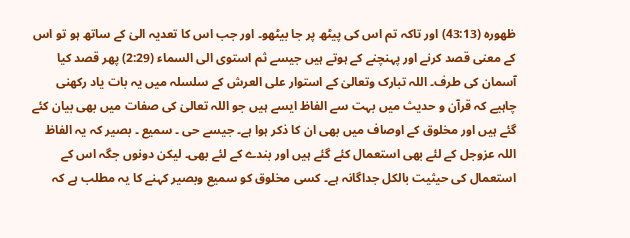ظھورہ (43:13) اور تاکہ تم اس کی پیٹھ پر جا بیٹھو۔ اور جب اس کا تعدیہ الیٰ کے ساتھ ہو تو اس کے معنی قصد کرنے اور پہنچنے کے ہوتے ہیں جیسے ثم استوی الی السماء (2:29) پھر قصد کیا آسمان کی طرف۔ اللہ تبارک وتعالیٰ کے استوار علی العرش کے سلسلہ میں یہ بات یاد رکھنی چاہیے کہ قرآن و حدیث میں بہت سے الفاظ ایسے ہیں جو اللہ تعالیٰ کی صفات میں بھی بیان کئے گئے ہیں اور مخلوق کے اوصاف میں بھی ان کا ذکر ہوا ہے۔ جیسے حی ۔ سمیع ۔ بصیر کہ یہ الفاظ اللہ عزوجل کے لئے بھی استعمال کئے گئے ہیں اور بندے کے لئے بھی۔ لیکن دونوں جگہ اس کے استعمال کی حیثیت بالکل جداگانہ ہے۔ کسی مخلوق کو سمیع وبصیر کہنے کا یہ مطلب ہے کہ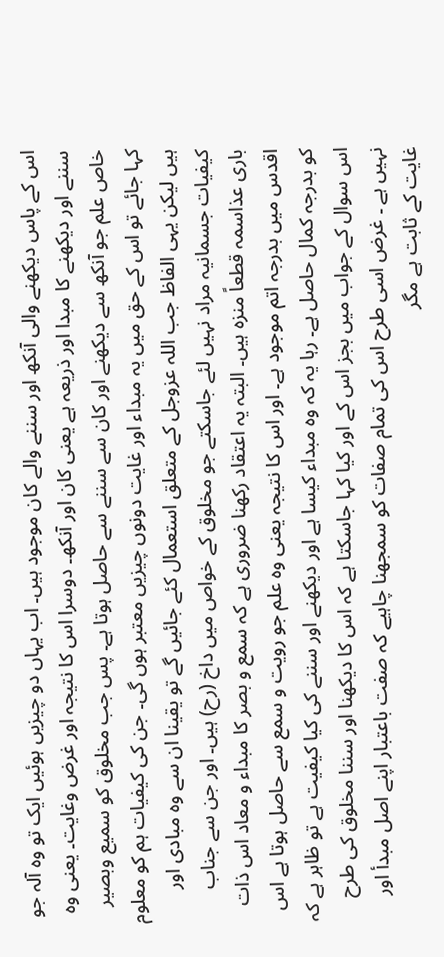اس کے پاس دیکھنے والی آنکھ اور سننے والے کان موجود ہیں۔ اب یہاں دو چیزیں ہوئیں ایک تو وہ آلہ جو سننے اور دیکھنے کا مبدا اور ذریعہ ہے یعنی کان اور آنکھ۔ دوسرا اس کا نتیجہ اور غرض وغایت۔ یعنی وہ خاص علم جو آنکھ سے دیکھنے اور کان سے سننے سے حاصل ہوتا ہے۔ پس جب مخلوق کو سمیع وبصیر کہا جائے تو اس کے حق میں یہ مبداء اور غایت دونوں چیزیں معتبر ہوں گی۔ جن کی کیفیات ہم کو معلوم ہیں لیکن یہی الفاظ جب اللہ عزوجل کے متعلق استعمال کئے جائیں گے تو یقینا ان سے وہ مبادی اور کیفیات جسمانیہ مراد نہیں لئے جاسکتے جو مخلوق کے خواص میں داخ (رح) ہیں۔ اور جن سے جناب باری عذاسمہ قطعاً منزہ ہیں۔ البتہ یہ اعتقاد رکھنا ضروری ہے کہ سمع و بصر کا مبداء و معاد اس ذات اقدس میں بدرجہ اتم موجود ہے۔ اور اس کا نتیجہ یعنی وہ علم جو رویت و سمع سے حاصل ہوتا ہے اس کو بدرجہ کمال حاصل ہے۔ رہا یہ کہ وہ مبداء کیسا ہے اور دیکھنے اور سننے کی کیا کیفیت ہے تو ظاہر ہے کہ اس سوال کے جواب میں بجز اس کے اور کیا کہا جاسکتا ہے کہ اس کا دیکھنا اور سننا مخلوق کی طرح نہیں ہے ۔ غرض اسی طرح اس کی تمام صفات کو سمجھنا چاہیے کہ صفت باعتبار اپنے اصل مبدأ اور غایت کے ثابت ہے مگر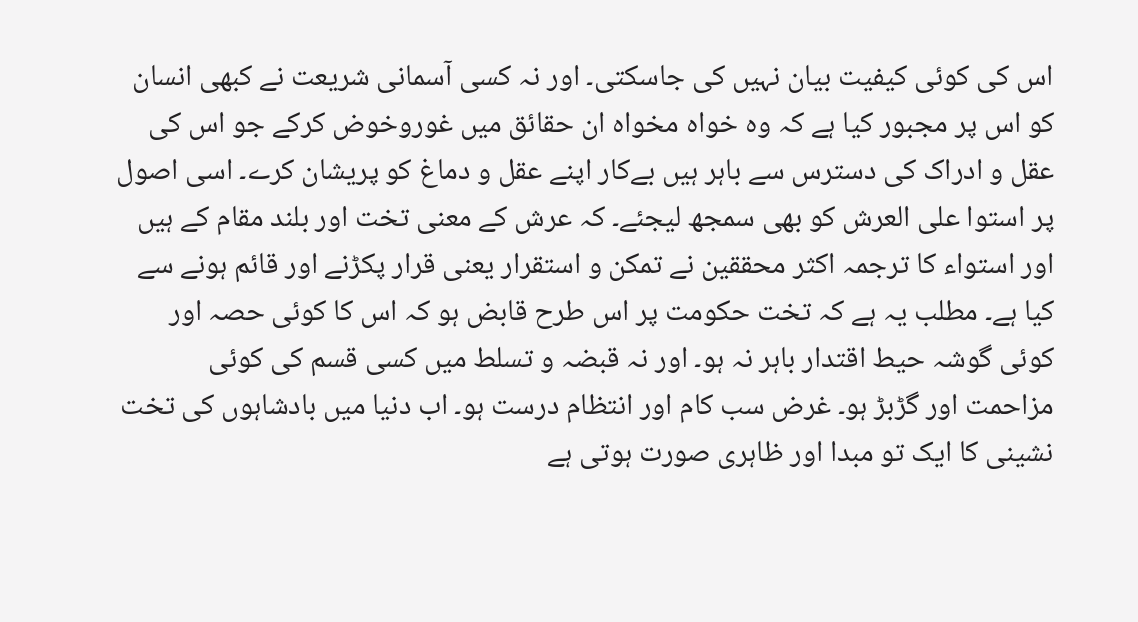اس کی کوئی کیفیت بیان نہیں کی جاسکتی۔ اور نہ کسی آسمانی شریعت نے کبھی انسان کو اس پر مجبور کیا ہے کہ وہ خواہ مخواہ ان حقائق میں غوروخوض کرکے جو اس کی عقل و ادراک کی دسترس سے باہر ہیں بےکار اپنے عقل و دماغ کو پریشان کرے۔ اسی اصول پر استوا علی العرش کو بھی سمجھ لیجئے۔ کہ عرش کے معنی تخت اور بلند مقام کے ہیں اور استواء کا ترجمہ اکثر محققین نے تمکن و استقرار یعنی قرار پکڑنے اور قائم ہونے سے کیا ہے۔ مطلب یہ ہے کہ تخت حکومت پر اس طرح قابض ہو کہ اس کا کوئی حصہ اور کوئی گوشہ حیط اقتدار باہر نہ ہو۔ اور نہ قبضہ و تسلط میں کسی قسم کی کوئی مزاحمت اور گڑبڑ ہو۔ غرض سب کام اور انتظام درست ہو۔ اب دنیا میں بادشاہوں کی تخت نشینی کا ایک تو مبدا اور ظاہری صورت ہوتی ہے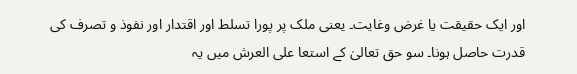اور ایک حقیقت یا غرض وغایت۔ یعنی ملک پر پورا تسلط اور اقتدار اور نفوذ و تصرف کی قدرت حاصل ہونا۔ سو حق تعالیٰ کے استعا علی العرش میں یہ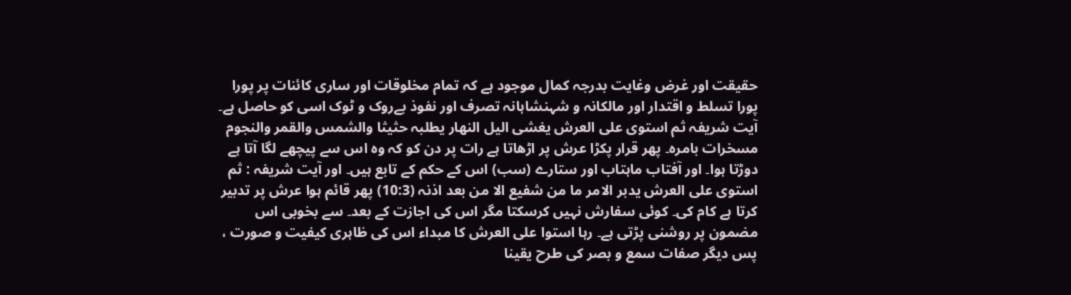حقیقت اور غرض وغایت بدرجہ کمال موجود ہے کہ تمام مخلوقات اور ساری کائنات پر پورا پورا تسلط و اقتدار اور مالکانہ و شہنشاہانہ تصرف اور نفوذ بےروک و ٹوک اسی کو حاصل ہے۔ آیت شریفہ ثم استوی علی العرش یغشی الیل النھار یطلبہ حثیثا والشمس والقمر والنجوم مسخرات بامرہ۔ پھر قرار پکڑا عرش پر اڑھاتا ہے رات پر دن کو کہ وہ اس سے پیچھے لگا آتا ہے دوڑتا ہوا۔ اور آفتاب ماہتاب اور ستارے (سب) اس کے حکم کے تابع ہیں۔ اور آیت شریفہ : ثم استوی علی العرش یدبر الامر ما من شفیع الا من بعد اذنہ (10:3) پھر قائم ہوا عرش پر تدبیر کرتا ہے کام کی۔ کوئی سفارش نہیں کرسکتا مگر اس کی اجازت کے بعد۔ سے بخوبی اس مضمون پر روشنی پڑتی ہے۔ رہا استوا علی العرش کا مبداء اس کی ظاہری کیفیت و صورت ، پس دیگر صفات سمع و بصر کی طرح یقینا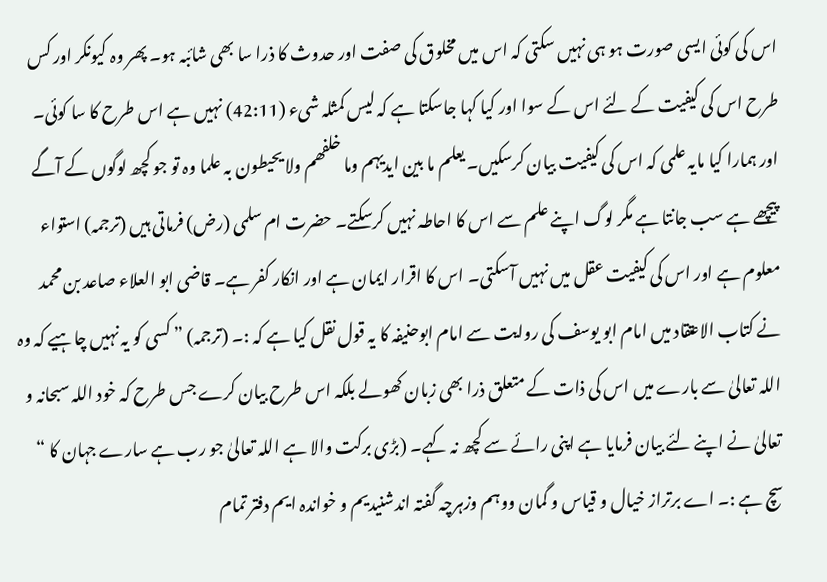اس کی کوئی ایسی صورت ہو ہی نہیں سکتی کہ اس میں مخلوق کی صفت اور حدوث کا ذرا سا بھی شائبہ ہو۔ پھر وہ کیونکر اور کس طرح اس کی کیفیت کے لئے اس کے سوا اور کیا کہا جاسکتا ہے کہ لیس کمثلہ شیء (42:11) نہیں ہے اس طرح کا سا کوئی۔ اور ہمارا کیا مایہ علمی کہ اس کی کیفیت بیان کرسکیں۔ یعلم ما بین ایدیہم وما خلفھم ولا یحیطون بہ علما وہ تو جو کچھ لوگوں کے آگے پیچھے ہے سب جانتا ہے مگر لوگ اپنے علم سے اس کا احاطہ نہیں کرسکتے۔ حضرت ام سلمی (رض) فرماتی ہیں (ترجمہ) استواء معلوم ہے اور اس کی کیفیت عقل میں نہیں آسکتی۔ اس کا اقرار ایمان ہے اور انکار کفر ہے۔ قاضی ابو العلاء صاعد بن محمد نے کتاب الاعتقاد میں امام ابو یوسف کی روایت سے امام ابوحنیفہ کا یہ قول نقل کیا ہے کہ :۔ (ترجمہ) ” کسی کو یہ نہیں چاہیے کہ وہ اللہ تعالیٰ سے بارے میں اس کی ذات کے متعلق ذرا بھی زبان کھولے بلکہ اس طرح بیان کرے جس طرح کہ خود اللہ سبحانہ و تعالیٰ نے اپنے لئے بیان فرمایا ہے اپنی رائے سے کچھ نہ کہے۔ (بڑی برکت والا ہے اللہ تعالیٰ جو رب ہے سارے جہان کا “ سچ ہے :۔ اے برتراز خیال و قیاس و گمان ووہم وزہرچہ گفتہ اندشنیدیم و خواندہ ایم دفتر تمام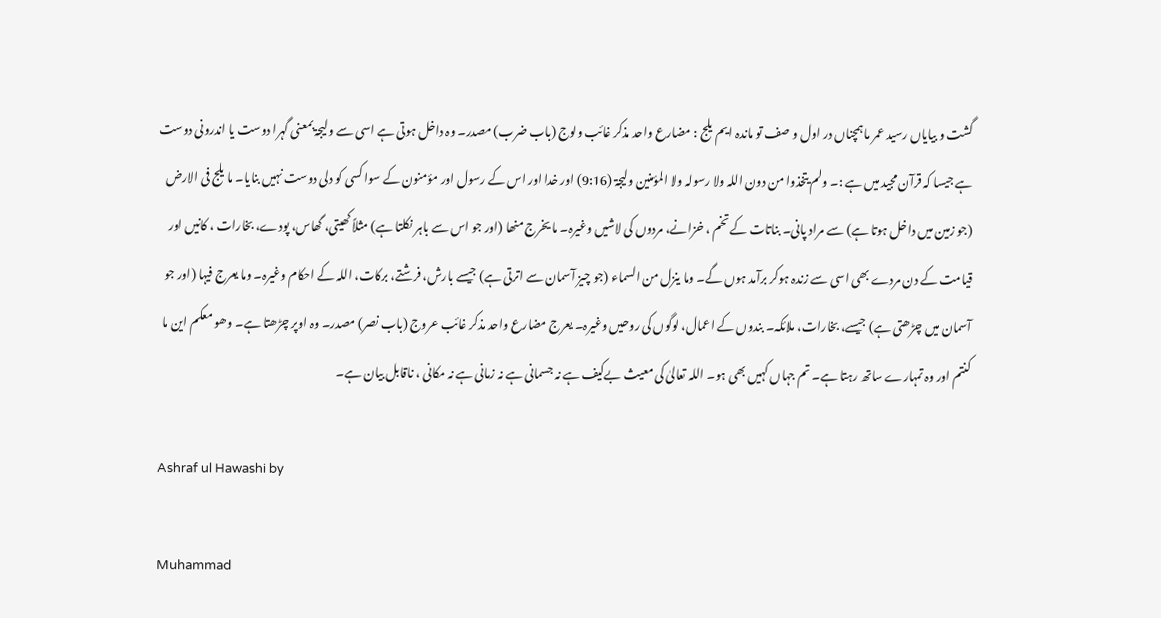گشت و بیایاں رسید عمر ماہمچناں در اول و صف تو ماندہ ایم یلج : مضارع واحد مذکر غائب ولوج (باب ضرب) مصدر۔ وہ داخل ہوتی ہے اسی سے ولیجۃ بمعنی گہرا دوست یا اندرونی دوست ہے جیسا کہ قرآن مجید میں ہے :۔ ولم یتخذوا من دون اللہ ولا رسولہ ولا المؤمنین ولیجۃ (9:16) اور خدا اور اس کے رسول اور مؤمنون کے سوا کسی کو دلی دوست نہیں بنایا۔ ما یلج فی الارض (جو زمین میں داخل ہوتا ہے) سے مراد پانی۔ بناتات کے تخم ، خزانے، مردوں کی لاشیں وغیرہ۔ ما یخرج منھا (اور جو اس سے باہر نکلتا ہے) مثلاً کھیتی، گھاس، پودے، بخارات ، کانیں اور قیامت کے دن مردے بھی اسی سے زندہ ہوکر برآمد ہوں گے۔ وما ینزل من السماء (جو چیز آسمان سے اترتی ہے) جیسے بارش، فرشتے، برکات، اللہ کے احکام وغیرہ۔ وما یعرج فیہا (اور جو آسمان میں چڑھتی ہے) جیسے، بخارات، ملائکہ۔ بندوں کے اعمال، لوگوں کی روحیں وغیرہ۔ یعرج مضارع واحد مذکر غائب عروج (باب نصر) مصدر۔ وہ اوپر چڑھتا ہے۔ وھو معکم این ما کنتم اور وہ تمہارے ساتھ رہتا ہے۔ تم جہاں کہیں بھی ہو۔ اللہ تعالیٰ کی معیث بےکیف ہے نہ جسمانی ہے نہ زمانی ہے نہ مکانی ، ناقابل بیان ہے۔

Ashraf ul Hawashi by

Muhammad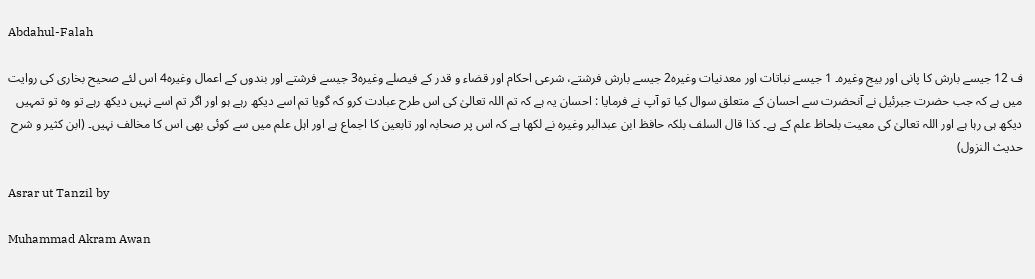Abdahul-Falah

ف 12 جیسے بارش کا پانی اور بیج وغیرہ۔ 1 جیسے نباتات اور معدنیات وغیرہ2 جیسے بارش فرشتے، شرعی احکام اور قضاء و قدر کے فیصلے وغیرہ3 جیسے فرشتے اور بندوں کے اعمال وغیرہ4 اس لئے صحیح بخاری کی روایت میں ہے کہ جب حضرت جبرئیل نے آنحضرت سے احسان کے متعلق سوال کیا تو آپ نے فرمایا : احسان یہ ہے کہ تم اللہ تعالیٰ کی اس طرح عبادت کرو کہ گویا تم اسے دیکھ رہے ہو اور اگر تم اسے نہیں دیکھ رہے تو وہ تو تمہیں دیکھ ہی رہا ہے اور اللہ تعالیٰ کی معیت بلحاظ علم کے ہے۔ کذا قال السلف بلکہ حافظ ابن عبدالبر وغیرہ نے لکھا ہے کہ اس پر صحابہ اور تابعین کا اجماع ہے اور اہل علم میں سے کوئی بھی اس کا مخالف نہیں۔ (ابن کثیر و شرح حدیث النزول)

Asrar ut Tanzil by

Muhammad Akram Awan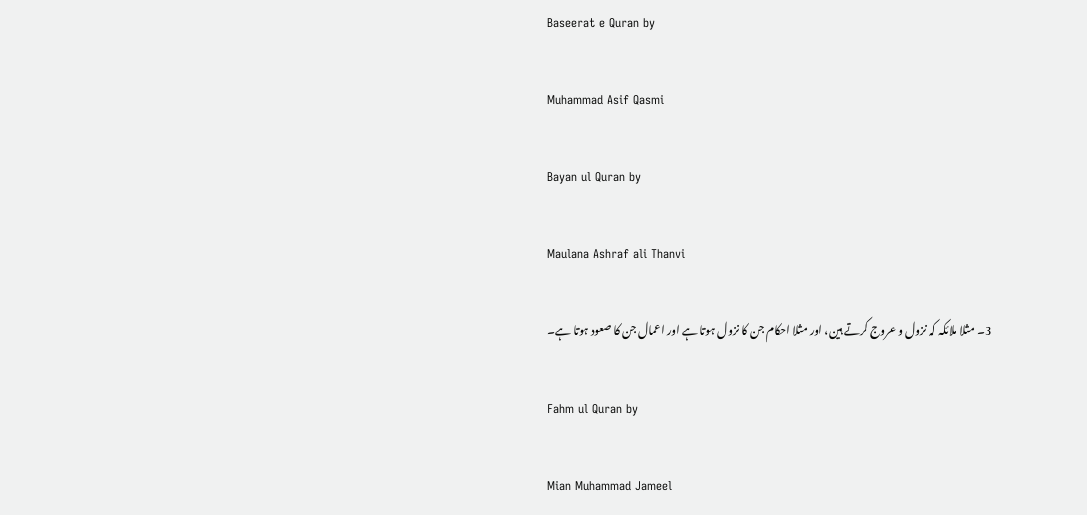Baseerat e Quran by

Muhammad Asif Qasmi

Bayan ul Quran by

Maulana Ashraf ali Thanvi

3۔ مثلا ملائکہ کہ نزول و عروج کرتے ہین، اور مثلا احکام جن کا نزول ہوتا ہے اور اعمال جن کا صعود ہوتا ہے۔

Fahm ul Quran by

Mian Muhammad Jameel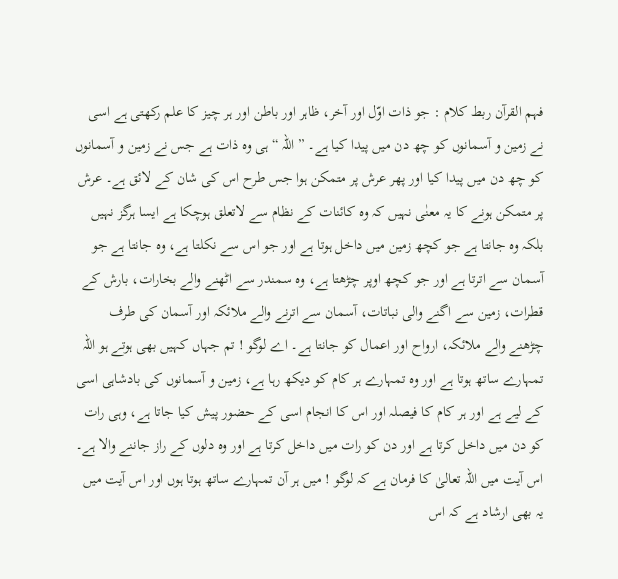فہم القرآن ربط کلام : جو ذات اوّل اور آخر، ظاہر اور باطن اور ہر چیز کا علم رکھتی ہے اسی نے زمین و آسمانوں کو چھ دن میں پیدا کیا ہے۔ ” اللہ “ ہی وہ ذات ہے جس نے زمین و آسمانوں کو چھ دن میں پیدا کیا اور پھر عرش پر متمکن ہوا جس طرح اس کی شان کے لائق ہے۔ عرش پر متمکن ہونے کا یہ معنٰی نہیں کہ وہ کائنات کے نظام سے لاتعلق ہوچکا ہے ایسا ہرگز نہیں بلکہ وہ جانتا ہے جو کچھ زمین میں داخل ہوتا ہے اور جو اس سے نکلتا ہے، وہ جانتا ہے جو آسمان سے اترتا ہے اور جو کچھ اوپر چڑھتا ہے، وہ سمندر سے اٹھنے والے بخارات، بارش کے قطرات، زمین سے اگنے والی نباتات، آسمان سے اترنے والے ملائکہ اور آسمان کی طرف چڑھنے والے ملائکہ، ارواح اور اعمال کو جانتا ہے۔ اے لوگو ! تم جہاں کہیں بھی ہوتے ہو اللہ تمہارے ساتھ ہوتا ہے اور وہ تمہارے ہر کام کو دیکھ رہا ہے، زمین و آسمانوں کی بادشاہی اسی کے لیے ہے اور ہر کام کا فیصلہ اور اس کا انجام اسی کے حضور پیش کیا جاتا ہے، وہی رات کو دن میں داخل کرتا ہے اور دن کو رات میں داخل کرتا ہے اور وہ دلوں کے راز جاننے والا ہے۔ اس آیت میں اللہ تعالیٰ کا فرمان ہے کہ لوگو ! میں ہر آن تمہارے ساتھ ہوتا ہوں اور اس آیت میں یہ بھی ارشاد ہے کہ اس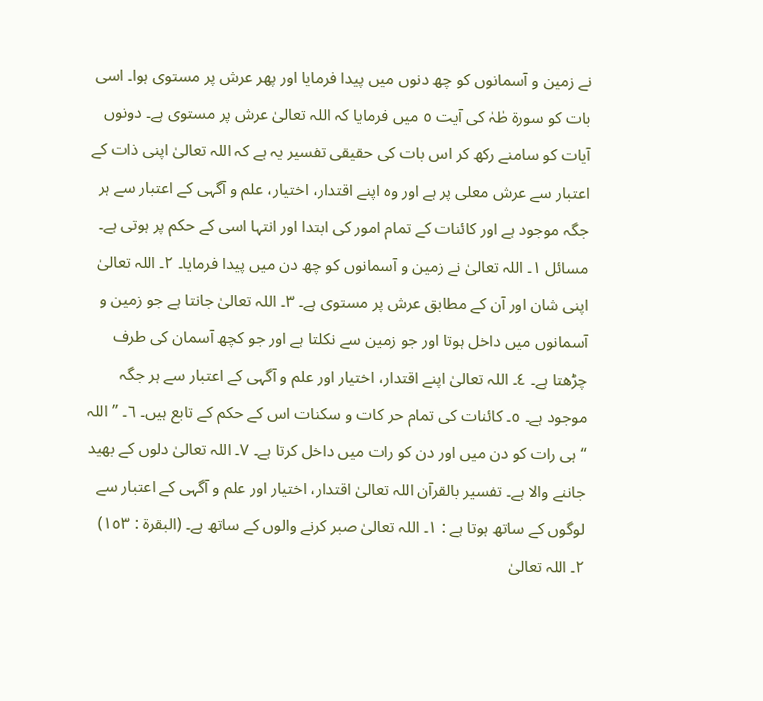نے زمین و آسمانوں کو چھ دنوں میں پیدا فرمایا اور پھر عرش پر مستوی ہوا۔ اسی بات کو سورة طٰہٰ کی آیت ٥ میں فرمایا کہ اللہ تعالیٰ عرش پر مستوی ہے۔ دونوں آیات کو سامنے رکھ کر اس بات کی حقیقی تفسیر یہ ہے کہ اللہ تعالیٰ اپنی ذات کے اعتبار سے عرش معلی پر ہے اور وہ اپنے اقتدار، اختیار، علم و آگہی کے اعتبار سے ہر جگہ موجود ہے اور کائنات کے تمام امور کی ابتدا اور انتہا اسی کے حکم پر ہوتی ہے۔ مسائل ١۔ اللہ تعالیٰ نے زمین و آسمانوں کو چھ دن میں پیدا فرمایا۔ ٢۔ اللہ تعالیٰ اپنی شان اور آن کے مطابق عرش پر مستوی ہے۔ ٣۔ اللہ تعالیٰ جانتا ہے جو زمین و آسمانوں میں داخل ہوتا اور جو زمین سے نکلتا ہے اور جو کچھ آسمان کی طرف چڑھتا ہے۔ ٤۔ اللہ تعالیٰ اپنے اقتدار، اختیار اور علم و آگہی کے اعتبار سے ہر جگہ موجود ہے۔ ٥۔ کائنات کی تمام حر کات و سکنات اس کے حکم کے تابع ہیں۔ ٦۔ ” اللہ “ ہی رات کو دن میں اور دن کو رات میں داخل کرتا ہے۔ ٧۔ اللہ تعالیٰ دلوں کے بھید جاننے والا ہے۔ تفسیر بالقرآن اللہ تعالیٰ اقتدار، اختیار اور علم و آگہی کے اعتبار سے لوگوں کے ساتھ ہوتا ہے : ١۔ اللہ تعالیٰ صبر کرنے والوں کے ساتھ ہے۔ (البقرۃ : ١٥٣) ٢۔ اللہ تعالیٰ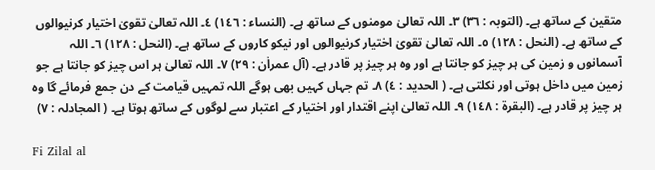متقین کے ساتھ ہے۔ (التوبہ : ٣٦) ٣۔ اللہ تعالیٰ مومنوں کے ساتھ ہے۔ (النساء : ١٤٦) ٤۔ اللہ تعالیٰ تقویٰ اختیار کرنیوالوں کے ساتھ ہے۔ (النحل : ١٢٨) ٥۔ اللہ تعالیٰ تقویٰ اختیار کرنیوالوں اور نیکو کاروں کے ساتھ ہے۔ (النحل : ١٢٨) ٦۔ اللہ آسمانوں و زمین کی ہر چیز کو جانتا ہے اور وہ ہر چیز پر قادر ہے۔ (آل عمراٰن : ٢٩) ٧۔ اللہ تعالیٰ ہر اس چیز کو جانتا ہے جو زمین میں داخل ہوتی اور نکلتی ہے۔ ( الحدید : ٤) ٨۔ تم جہاں کہیں بھی ہوگے اللہ تمہیں قیامت کے دن جمع فرمائے گا وہ ہر چیز پر قادر ہے۔ (البقرۃ : ١٤٨) ٩۔ اللہ تعالیٰ اپنے اقتدار اور اختیار کے اعتبار سے لوگوں کے ساتھ ہوتا ہے۔ ( المجادلہ : ٧)

Fi Zilal al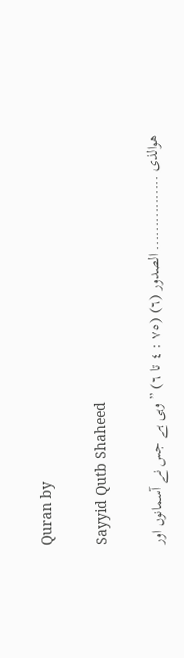Quran by

Sayyid Qutb Shaheed

ھوالذی ................ الصدور (٦) (٧٥ : ٤ تا ٦) ” وہی ہے جس نے آسمانوں اور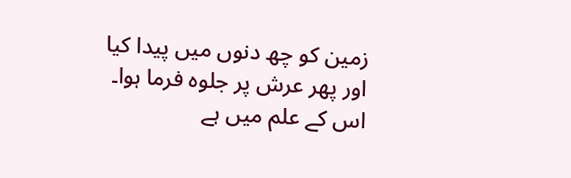زمین کو چھ دنوں میں پیدا کیا اور پھر عرش پر جلوہ فرما ہوا۔ اس کے علم میں ہے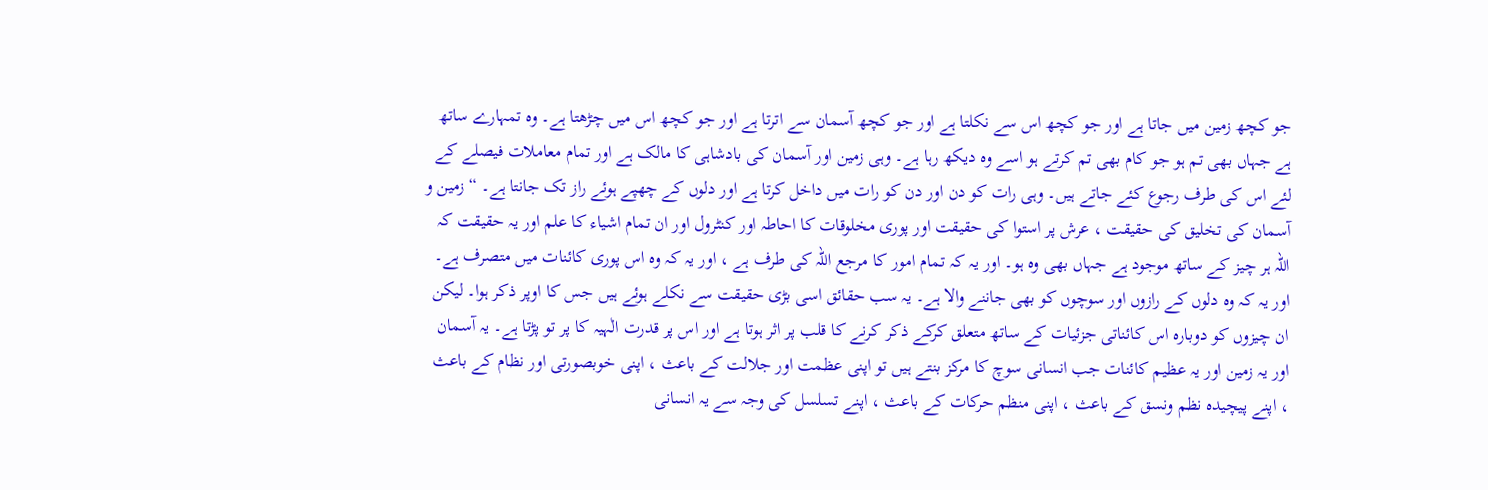جو کچھ زمین میں جاتا ہے اور جو کچھ اس سے نکلتا ہے اور جو کچھ آسمان سے اترتا ہے اور جو کچھ اس میں چڑھتا ہے۔ وہ تمہارے ساتھ ہے جہاں بھی تم ہو جو کام بھی تم کرتے ہو اسے وہ دیکھ رہا ہے۔ وہی زمین اور آسمان کی بادشاہی کا مالک ہے اور تمام معاملات فیصلے کے لئے اس کی طرف رجوع کئے جاتے ہیں۔ وہی رات کو دن اور دن کو رات میں داخل کرتا ہے اور دلوں کے چھپے ہوئے راز تک جانتا ہے۔ “ زمین و آسمان کی تخلیق کی حقیقت ، عرش پر استوا کی حقیقت اور پوری مخلوقات کا احاطہ اور کنٹرول اور ان تمام اشیاء کا علم اور یہ حقیقت کہ اللہ ہر چیز کے ساتھ موجود ہے جہاں بھی وہ ہو۔ اور یہ کہ تمام امور کا مرجع اللہ کی طرف ہے ، اور یہ کہ وہ اس پوری کائنات میں متصرف ہے۔ اور یہ کہ وہ دلوں کے رازوں اور سوچوں کو بھی جاننے والا ہے۔ یہ سب حقائق اسی بڑی حقیقت سے نکلے ہوئے ہیں جس کا اوپر ذکر ہوا۔ لیکن ان چیزوں کو دوبارہ اس کائناتی جزئیات کے ساتھ متعلق کرکے ذکر کرنے کا قلب پر اثر ہوتا ہے اور اس پر قدرت الٰہیہ کا پر تو پڑتا ہے۔ یہ آسمان اور یہ زمین اور یہ عظیم کائنات جب انسانی سوچ کا مرکز بنتے ہیں تو اپنی عظمت اور جلالت کے باعث ، اپنی خوبصورتی اور نظام کے باعث ، اپنے پیچیدہ نظم ونسق کے باعث ، اپنی منظم حرکات کے باعث ، اپنے تسلسل کی وجہ سے یہ انسانی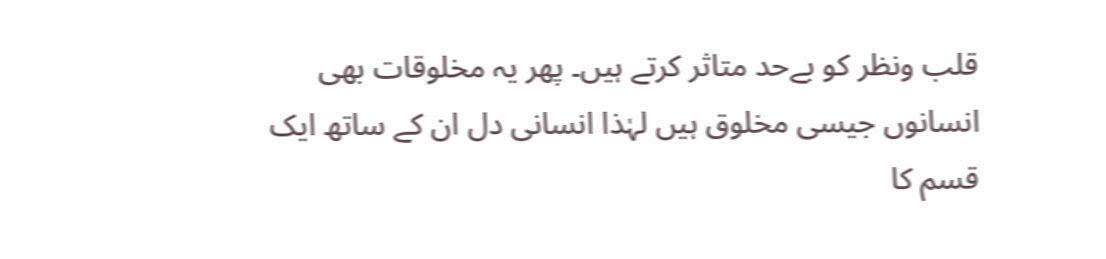قلب ونظر کو بےحد متاثر کرتے ہیں۔ پھر یہ مخلوقات بھی انسانوں جیسی مخلوق ہیں لہٰذا انسانی دل ان کے ساتھ ایک قسم کا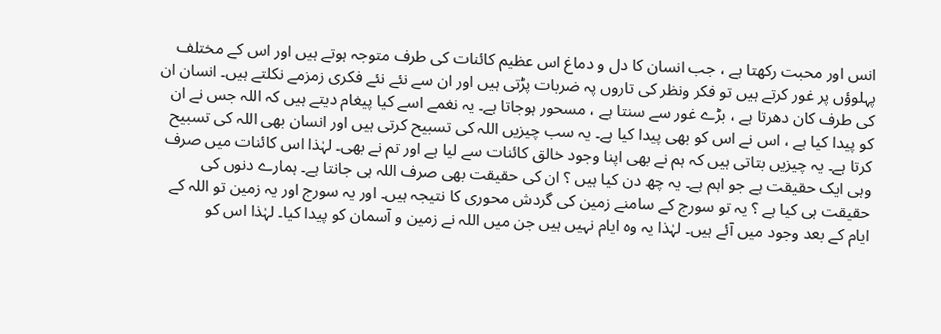انس اور محبت رکھتا ہے ، جب انسان کا دل و دماغ اس عظیم کائنات کی طرف متوجہ ہوتے ہیں اور اس کے مختلف پہلوؤں پر غور کرتے ہیں تو فکر ونظر کی تاروں پہ ضربات پڑتی ہیں اور ان سے نئے نئے فکری زمزمے نکلتے ہیں۔ انسان ان کی طرف کان دھرتا ہے ، بڑے غور سے سنتا ہے ، مسحور ہوجاتا ہے۔ یہ نغمے اسے کیا پیغام دیتے ہیں کہ اللہ جس نے ان کو پیدا کیا ہے ، اس نے اس کو بھی پیدا کیا ہے۔ یہ سب چیزیں اللہ کی تسبیح کرتی ہیں اور انسان بھی اللہ کی تسبیح کرتا ہے۔ یہ چیزیں بتاتی ہیں کہ ہم نے بھی اپنا وجود خالق کائنات سے لیا ہے اور تم نے بھی۔ لہٰذا اس کائنات میں صرف وہی ایک حقیقت ہے جو اہم ہے۔ یہ چھ دن کیا ہیں ؟ ان کی حقیقت بھی صرف اللہ ہی جانتا ہے۔ ہمارے دنوں کی حقیقت ہی کیا ہے ؟ یہ تو سورج کے سامنے زمین کی گردش محوری کا نتیجہ ہیں۔ اور یہ سورج اور یہ زمین تو اللہ کے ایام کے بعد وجود میں آئے ہیں۔ لہٰذا یہ وہ ایام نہیں ہیں جن میں اللہ نے زمین و آسمان کو پیدا کیا۔ لہٰذا اس کو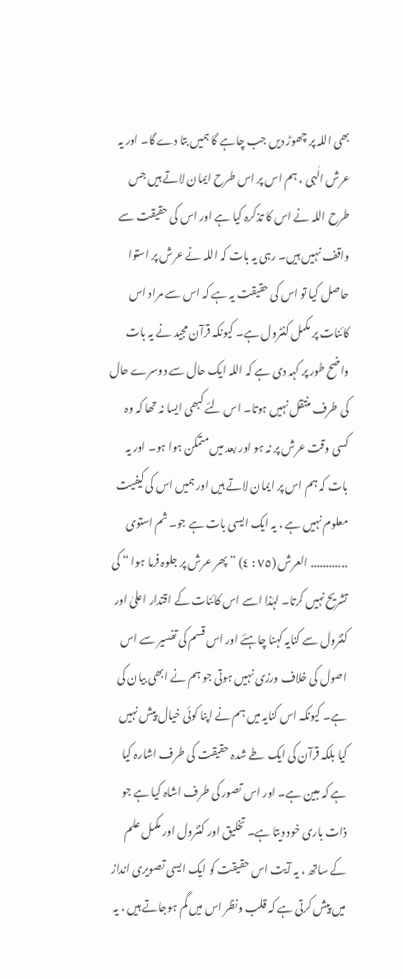بھی اللہ پر چھوڑ دیں جب چاہے گا ہمیں بتا دے گا۔ اور یہ عرش الٰہی ، ہم اس پر اس طرح ایمان لاتے ہیں جس طرح اللہ نے اس کا تذکرہ کیا ہے اور اس کی حقیقت سے واقف نہیں ہیں۔ رہی یہ بات کہ اللہ نے عرش پر استوا حاصل کیا تو اس کی حقیقت یہ ہے کہ اس سے مراد اس کائنات پر مکمل کنٹرول ہے۔ کیونکہ قرآن مجید نے یہ بات واضح طور پر کہہ دی ہے کہ اللہ ایک حال سے دوسرے حال کی طرف منتقل نہیں ہوتا۔ اس لئے کبھی ایسا نہ تھا کہ وہ کسی وقت عرش پر نہ ہو اور بعد میں متمکن ہوا ہو۔ اور یہ بات کہ ہم اس پر ایمان لاتے ہیں اور ہمیں اس کی کیفیت معلوم نہیں ہے ، یہ ایک ایسی بات ہے جو۔ ثم استوی ............ العرش (٧٥ : ٤) ” پھر عرش پر جلوہ فرما ہوا “ کی تشریح نہیں کرتا۔ لہٰذا اسے اس کائنات کے اقتدار اعلیٰ اور کنٹرول سے کنایہ کہنا چاہئے اور اس قسم کی تفسیر سے اس اصول کی خلاف ورزی نہیں ہوتی جو ہم نے ابھی بیان کی ہے۔ کیونکہ اس کنایہ میں ہم نے اپنا کوئی خیال پیش نہیں کیا بلکہ قرآن کی ایک طے شدہ حقیقت کی طرف اشارہ کیا ہے کہ مبین ہے۔ اور اس تصور کی طرف اشاہ کیا ہے جو ذات باری خود دیتا ہے۔ تخلیق اور کنٹرول اور مکمل علم کے ساتھ ، یہ آیت اس حقیقت کو ایک ایسی تصویری انداز میں پیش کرتی ہے کہ قلب ونظر اس میں گم ہوجاتے ہیں ، یہ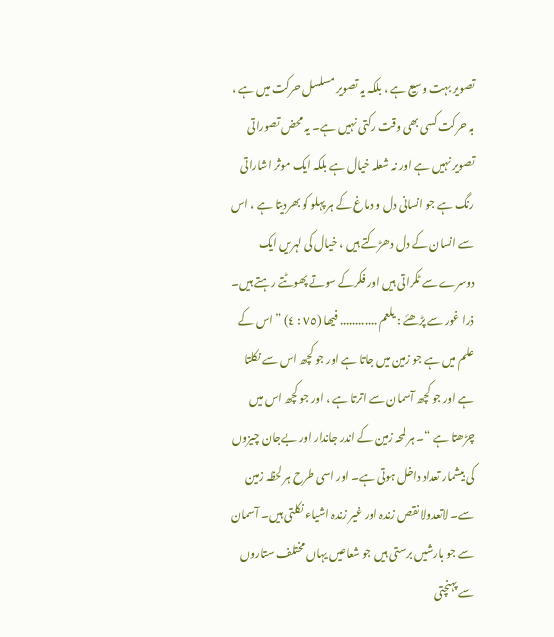تصویر بہت وسیع ہے ، بلکہ یہ تصویر مسلسل حرکت میں ہے ، بہ حرکت کسی بھی وقت رکتی نہیں ہے۔ یہ محض تصوراتی تصویر نہیں ہے اور نہ شعلہ خیال ہے بلکہ ایک موثر اشاراتی رنگ ہے جو انسانی دل و دماغ کے ہر پہلو کو بھردیتا ہے ، اس سے انسان کے دل دھڑکتے ہیں ، خیال کی لہریں ایک دوسرے سے ٹکراتی ہیں اور فکرکے سوتے پھوٹتے رہتے ہیں۔ ذرا غور سے پڑھئے : یلعم ............ فیھا (٧٥ : ٤) ” اس کے علم میں ہے جو زمین میں جاتا ہے اور جو کچھ اس سے نکلتا ہے اور جو کچھ آسمان سے اترتا ہے ، اور جو کچھ اس میں چڑھتا ہے “۔ ہر لمحہ زمین کے اندر جاندار اور بےجان چیزوں کی بیشمار تعداد داخل ہوتی ہے۔ اور اسی طرح ہر لحظہ زمین سے۔ لاتعدولا نقص زندہ اور غیر زندہ اشیاء نکلتی ہیں۔ آسمان سے جو بارشیں برستی ہیں جو شعاعیں یہاں مختلف ستاروں سے پہنچتی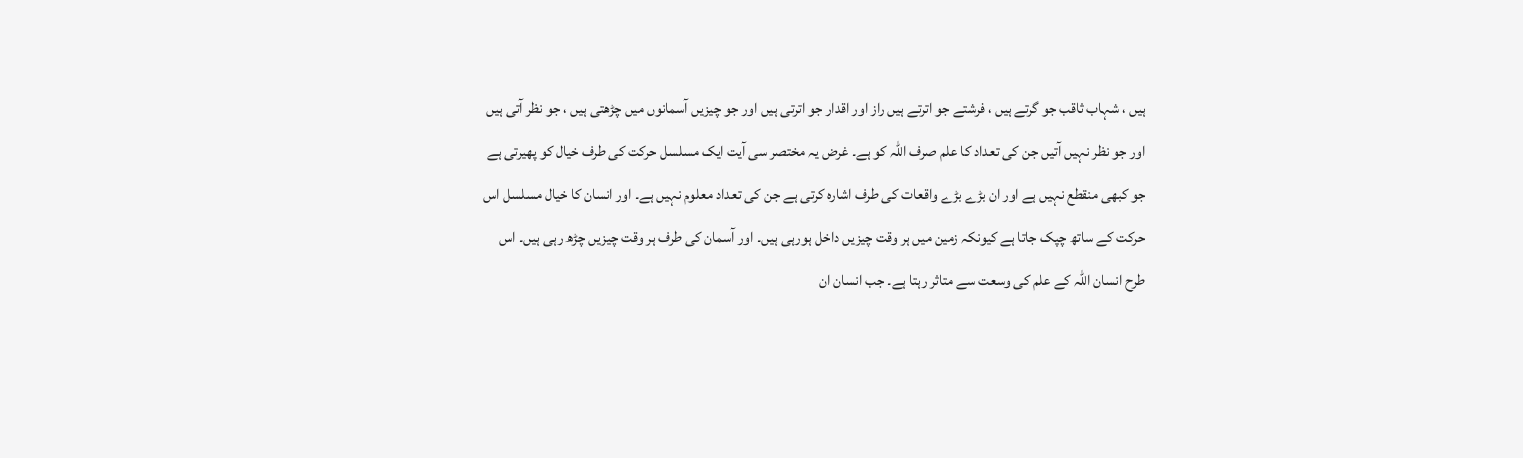ہیں ، شہاب ثاقب جو گرتے ہیں ، فرشتے جو اترتے ہیں راز اور اقدار جو اترتی ہیں اور جو چیزیں آسمانوں میں چڑھتی ہیں ، جو نظر آتی ہیں اور جو نظر نہیں آتیں جن کی تعداد کا علم صرف اللہ کو ہے۔ غرض یہ مختصر سی آیت ایک مسلسل حرکت کی طرف خیال کو پھیرتی ہے جو کبھی منقطع نہیں ہے اور ان بڑے بڑے واقعات کی طرف اشارہ کرتی ہے جن کی تعداد معلوم نہیں ہے۔ اور انسان کا خیال مسلسل اس حرکت کے ساتھ چپک جاتا ہے کیونکہ زمین میں ہر وقت چیزیں داخل ہورہی ہیں۔ اور آسمان کی طرف ہر وقت چیزیں چڑھ رہی ہیں۔ اس طرح انسان اللہ کے علم کی وسعت سے متاثر رہتا ہے۔ جب انسان ان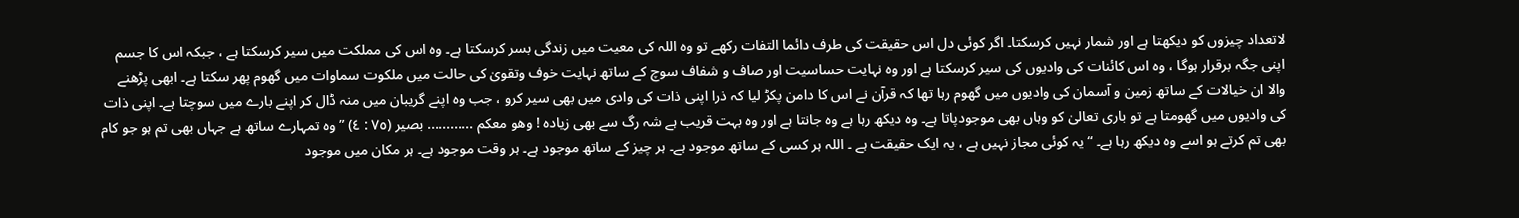لاتعداد چیزوں کو دیکھتا ہے اور شمار نہیں کرسکتا۔ اگر کوئی دل اس حقیقت کی طرف دائما التفات رکھے تو وہ اللہ کی معیت میں زندگی بسر کرسکتا ہے۔ وہ اس کی مملکت میں سیر کرسکتا ہے ، جبکہ اس کا جسم اپنی جگہ برقرار ہوگا ، وہ اس کائنات کی وادیوں کی سیر کرسکتا ہے اور وہ نہایت حساسیت اور صاف و شفاف سوچ کے ساتھ نہایت خوف وتقویٰ کی حالت میں ملکوت سماوات میں گھوم پھر سکتا ہے۔ ابھی پڑھنے والا ان خیالات کے ساتھ زمین و آسمان کی وادیوں میں گھوم رہا تھا کہ قرآن نے اس کا دامن پکڑ لیا کہ ذرا اپنی ذات کی وادی میں بھی سیر کرو ، جب وہ اپنے گریبان میں منہ ڈال کر اپنے بارے میں سوچتا ہے۔ اپنی ذات کی وادیوں میں گھومتا ہے تو باری تعالیٰ کو وہاں بھی موجودپاتا ہے۔ وہ دیکھ رہا ہے وہ جانتا ہے اور وہ بہت قریب ہے شہ رگ سے بھی زیادہ ! وھو معکم ............ بصیر (٧٥ : ٤) ” وہ تمہارے ساتھ ہے جہاں بھی تم ہو جو کام بھی تم کرتے ہو اسے وہ دیکھ رہا ہے۔ “ یہ کوئی مجاز نہیں ہے ، یہ ایک حقیقت ہے ۔ اللہ ہر کسی کے ساتھ موجود ہے۔ ہر چیز کے ساتھ موجود ہے۔ ہر وقت موجود ہے۔ ہر مکان میں موجود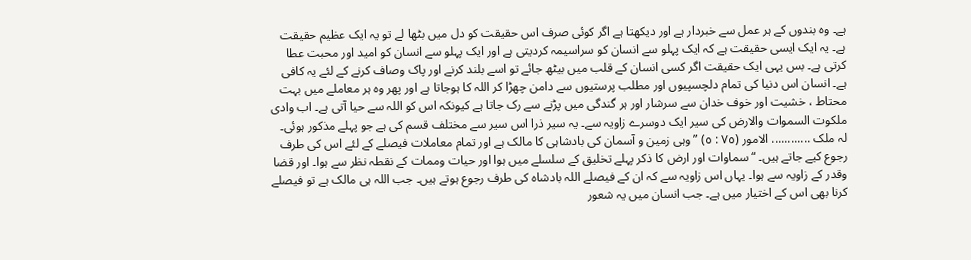ہے۔ وہ بندوں کے ہر عمل سے خبردار ہے اور دیکھتا ہے اگر کوئی صرف اس حقیقت کو دل میں بٹھا لے تو یہ ایک عظیم حقیقت ہے۔ یہ ایک ایسی حقیقت ہے کہ ایک پہلو سے انسان کو سراسیمہ کردیتی ہے اور ایک پہلو سے انسان کو امید اور محبت عطا کرتی ہے۔ بس یہی ایک حقیقت اگر کسی انسان کے قلب میں بیٹھ جائے تو اسے بلند کرنے اور پاک وصاف کرنے کے لئے یہ کافی ہے۔ انسان اس دنیا کی تمام دلچسپیوں اور مطلب پرستیوں سے دامن چھڑا کر اللہ کا ہوجاتا ہے اور پھر وہ ہر معاملے میں بہت محتاط ، خشیت اور خوف خدان سے سرشار اور ہر گندگی میں پڑنے سے رک جاتا ہے کیونکہ اس کو اللہ سے حیا آتی ہے۔ اب وادی ملکوت السموات والارض کی سیر ایک دوسرے زاویہ سے۔ یہ سیر ذرا اس سیر سے مختلف قسم کی ہے جو پہلے مذکور ہوئی۔ لہ ملک ............ الامور (٧٥ : ٥) ” وہی زمین و آسمان کی بادشاہی کا مالک ہے اور تمام معاملات فیصلے کے لئے اس کی طرف رجوع کیے جاتے ہیں۔ “ سماوات اور ارض کا ذکر پہلے تخلیق کے سلسلے میں ہوا اور حیات وممات کے نقطہ نظر سے ہوا۔ اور قضا وقدر کے زاویہ سے ہوا۔ یہاں اس زاویہ سے کہ ان کے فیصلے اللہ بادشاہ کی طرف رجوع ہوتے ہیں۔ جب اللہ ہی مالک ہے تو فیصلے کرنا بھی اس کے اختیار میں ہے۔ جب انسان میں یہ شعور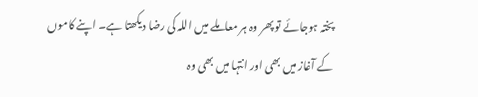پختہ ہوجائے تو پھر وہ ہر معاملے میں اللہ کی رضا دیکھتا ہے۔ اپنے کاموں کے آغاز میں بھی اور انتہا میں بھی وہ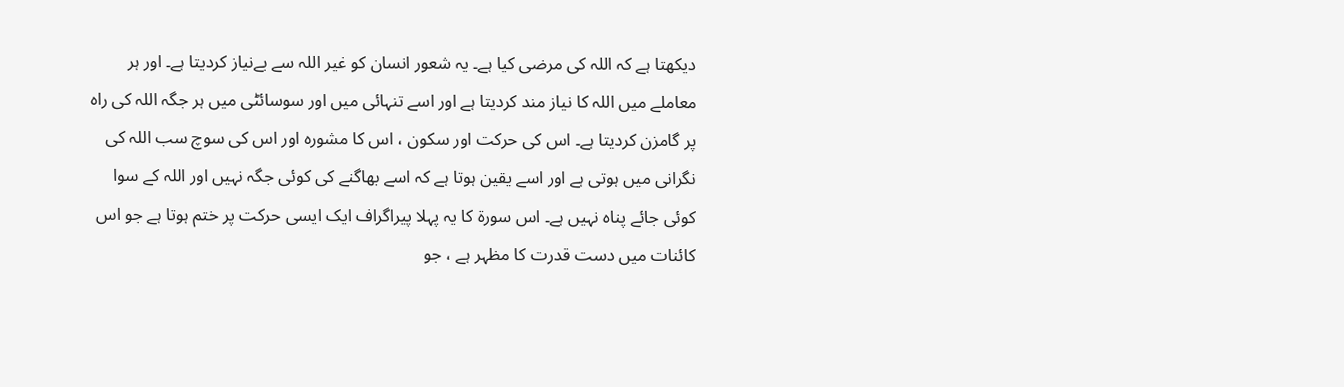دیکھتا ہے کہ اللہ کی مرضی کیا ہے۔ یہ شعور انسان کو غیر اللہ سے بےنیاز کردیتا ہے۔ اور ہر معاملے میں اللہ کا نیاز مند کردیتا ہے اور اسے تنہائی میں اور سوسائٹی میں ہر جگہ اللہ کی راہ پر گامزن کردیتا ہے۔ اس کی حرکت اور سکون ، اس کا مشورہ اور اس کی سوچ سب اللہ کی نگرانی میں ہوتی ہے اور اسے یقین ہوتا ہے کہ اسے بھاگنے کی کوئی جگہ نہیں اور اللہ کے سوا کوئی جائے پناہ نہیں ہے۔ اس سورة کا یہ پہلا پیراگراف ایک ایسی حرکت پر ختم ہوتا ہے جو اس کائنات میں دست قدرت کا مظہر ہے ، جو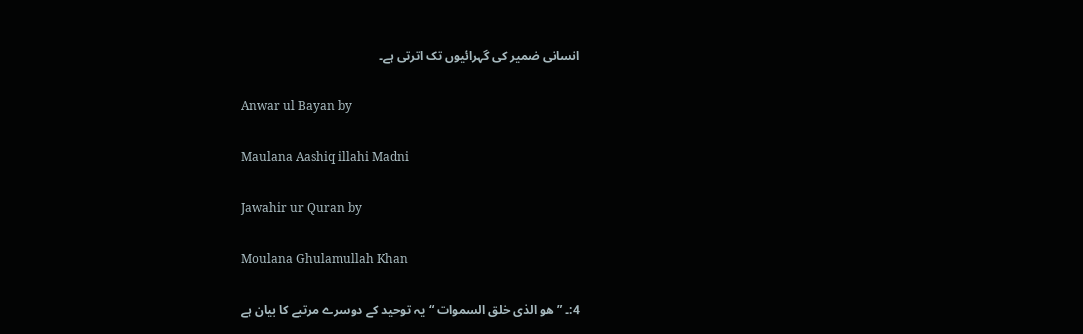انسانی ضمیر کی گہرائیوں تک اترتی ہے۔

Anwar ul Bayan by

Maulana Aashiq illahi Madni

Jawahir ur Quran by

Moulana Ghulamullah Khan

4:۔ ” ھو الذی خلق السموات “ یہ توحید کے دوسرے مرتبے کا بیان ہے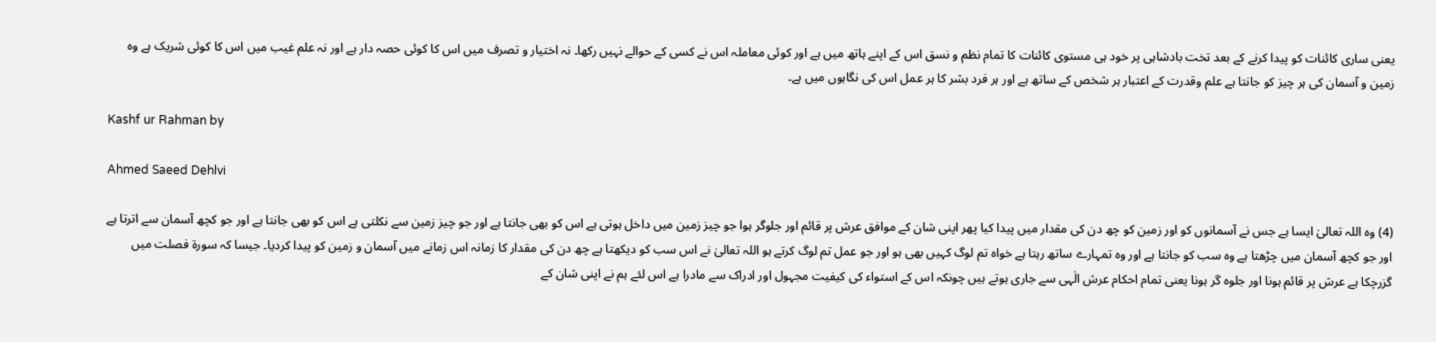یعنی ساری کائنات کو پیدا کرنے کے بعد تخت بادشاہی پر خود ہی مستوی کائنات کا تمام نظم و نسق اس کے اپنے ہاتھ میں ہے اور کوئی معاملہ اس نے کسی کے حوالے نہیں رکھا۔ نہ اختیار و تصرف میں اس کا کوئی حصہ دار ہے اور نہ علم غیب میں اس کا کوئی شریک ہے وہ زمین و آسمان کی ہر چیز کو جانتا ہے علم وقدرت کے اعتبار ہر شخص کے ساتھ ہے اور ہر فرد بشر کا ہر عمل اس کی نگاہوں میں ہے۔

Kashf ur Rahman by

Ahmed Saeed Dehlvi

(4) وہ اللہ تعالیٰ ایسا ہے جس نے آسمانوں کو اور زمین کو چھ دن کی مقدار میں پیدا کیا پھر اپنی شان کے موافق عرش پر قائم اور جلوگر ہوا جو چیز زمین میں داخل ہوتی ہے اس کو بھی جانتا ہے اور جو چیز زمین سے نکلتی ہے اس کو بھی جانتا ہے اور جو کچھ آسمان سے اترتا ہے اور جو کچھ آسمان میں چڑھتا ہے وہ سب کو جانتا ہے اور وہ تمہارے ساتھ رہتا ہے خواہ تم لوگ کہیں بھی ہو اور جو عمل تم لوگ کرتے ہو اللہ تعالیٰ نے اس سب کو دیکھتا ہے چھ دن کی مقدار کا زمانہ اس زمانے میں آسمان و زمین کو پیدا کردیا۔ جیسا کہ سورة فصلت میں گزرچکا ہے عرش پر قائم ہونا اور جلوہ گر ہونا یعنی تمام احکام عرش الٰہی سے جاری ہوتے ہیں چونکہ اس کے استواء کی کیفیت مجہول اور ادراک سے مادرا ہے اس لئے ہم نے اپنی شان کے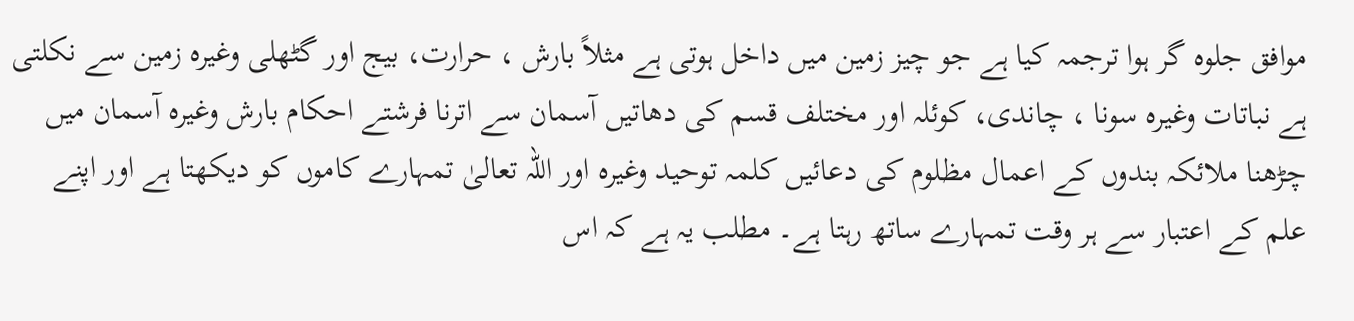موافق جلوہ گر ہوا ترجمہ کیا ہے جو چیز زمین میں داخل ہوتی ہے مثلاً بارش ، حرارت، بیج اور گٹھلی وغیرہ زمین سے نکلتی ہے نباتات وغیرہ سونا ، چاندی، کوئلہ اور مختلف قسم کی دھاتیں آسمان سے اترنا فرشتے احکام بارش وغیرہ آسمان میں چڑھنا ملائکہ بندوں کے اعمال مظلوم کی دعائیں کلمہ توحید وغیرہ اور اللہ تعالیٰ تمہارے کاموں کو دیکھتا ہے اور اپنے علم کے اعتبار سے ہر وقت تمہارے ساتھ رہتا ہے۔ مطلب یہ ہے کہ اس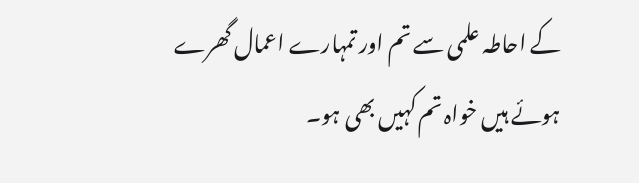کے احاطہ علمی سے تم اور تمہارے اعمال گھرے ہوئے ہیں خواہ تم کہیں بھی ہو۔